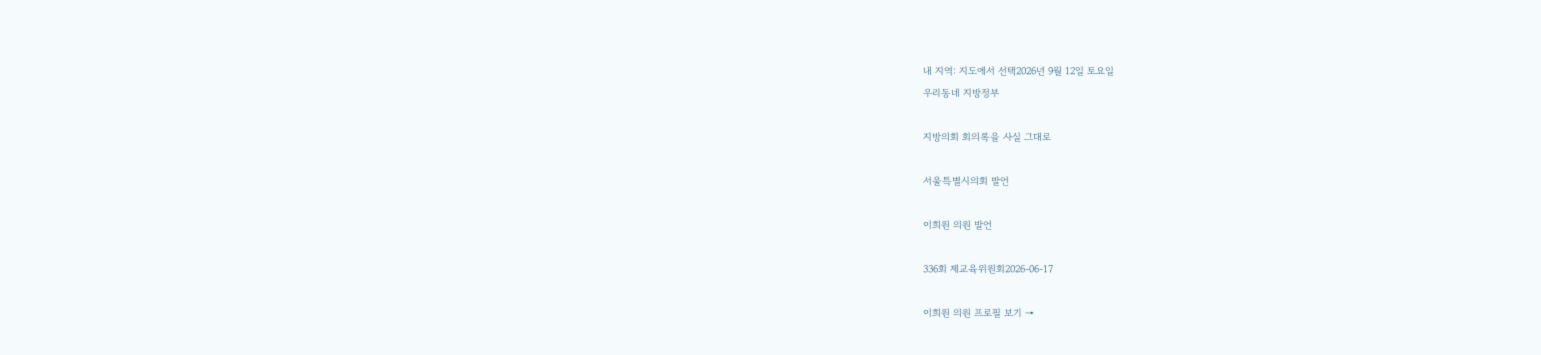내 지역: 지도에서 선택2026년 9월 12일 토요일
우리동네 지방정부

지방의회 회의록을 사실 그대로

서울특별시의회 발언

이희원 의원 발언

336회 제교육위원회2026-06-17

이희원 의원 프로필 보기 →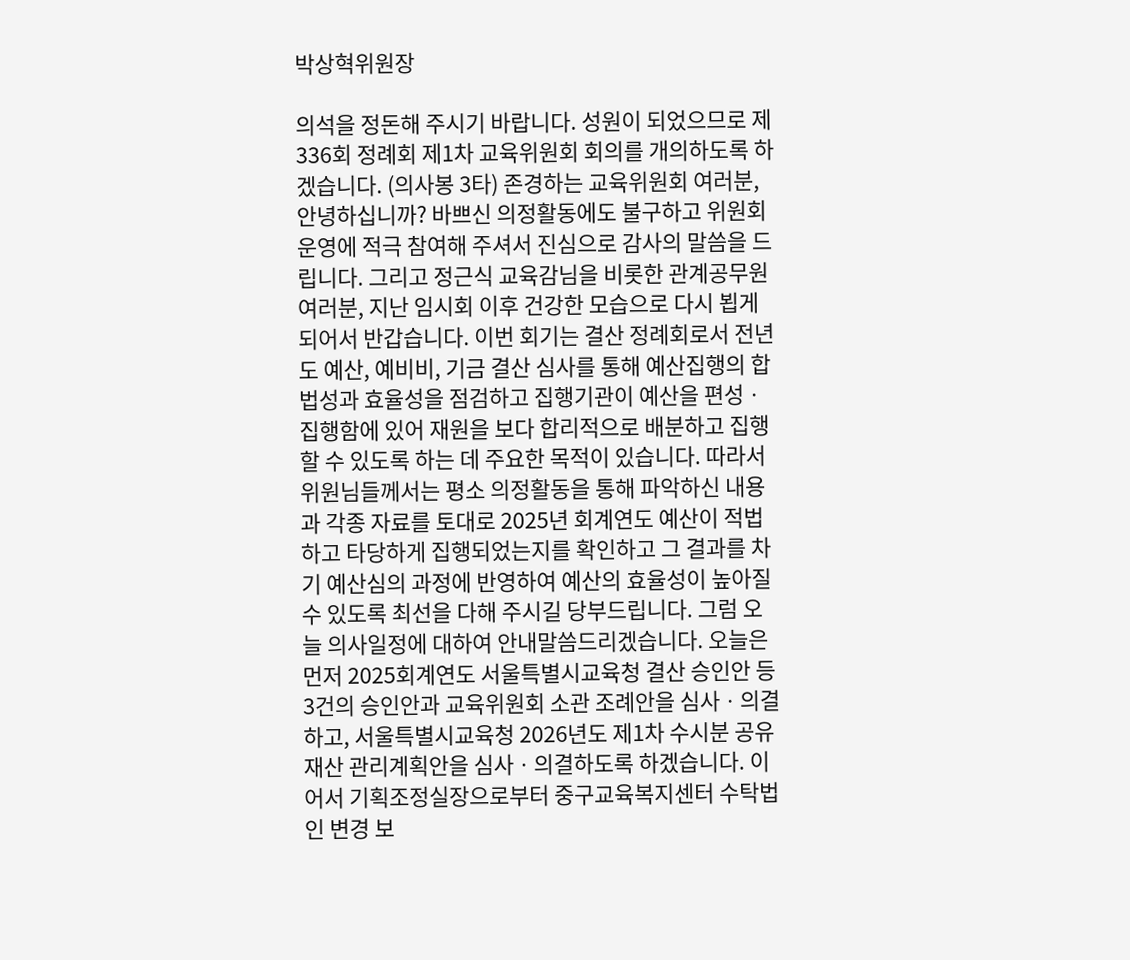박상혁위원장

의석을 정돈해 주시기 바랍니다. 성원이 되었으므로 제336회 정례회 제1차 교육위원회 회의를 개의하도록 하겠습니다. (의사봉 3타) 존경하는 교육위원회 여러분, 안녕하십니까? 바쁘신 의정활동에도 불구하고 위원회 운영에 적극 참여해 주셔서 진심으로 감사의 말씀을 드립니다. 그리고 정근식 교육감님을 비롯한 관계공무원 여러분, 지난 임시회 이후 건강한 모습으로 다시 뵙게 되어서 반갑습니다. 이번 회기는 결산 정례회로서 전년도 예산, 예비비, 기금 결산 심사를 통해 예산집행의 합법성과 효율성을 점검하고 집행기관이 예산을 편성ㆍ집행함에 있어 재원을 보다 합리적으로 배분하고 집행할 수 있도록 하는 데 주요한 목적이 있습니다. 따라서 위원님들께서는 평소 의정활동을 통해 파악하신 내용과 각종 자료를 토대로 2025년 회계연도 예산이 적법하고 타당하게 집행되었는지를 확인하고 그 결과를 차기 예산심의 과정에 반영하여 예산의 효율성이 높아질 수 있도록 최선을 다해 주시길 당부드립니다. 그럼 오늘 의사일정에 대하여 안내말씀드리겠습니다. 오늘은 먼저 2025회계연도 서울특별시교육청 결산 승인안 등 3건의 승인안과 교육위원회 소관 조례안을 심사ㆍ의결하고, 서울특별시교육청 2026년도 제1차 수시분 공유재산 관리계획안을 심사ㆍ의결하도록 하겠습니다. 이어서 기획조정실장으로부터 중구교육복지센터 수탁법인 변경 보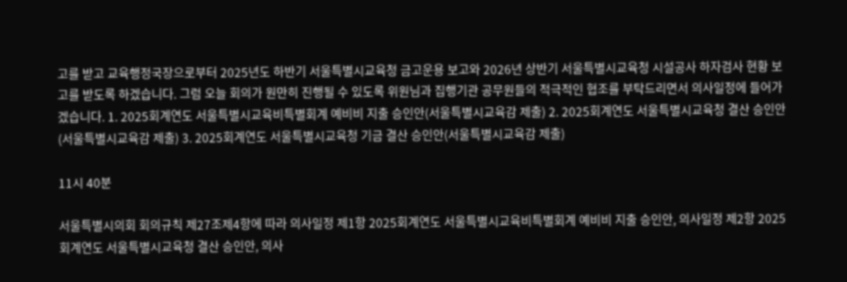고를 받고 교육행정국장으로부터 2025년도 하반기 서울특별시교육청 금고운용 보고와 2026년 상반기 서울특별시교육청 시설공사 하자검사 현황 보고를 받도록 하겠습니다. 그럼 오늘 회의가 원만히 진행될 수 있도록 위원님과 집행기관 공무원들의 적극적인 협조를 부탁드리면서 의사일정에 들어가겠습니다. 1. 2025회계연도 서울특별시교육비특별회계 예비비 지출 승인안(서울특별시교육감 제출) 2. 2025회계연도 서울특별시교육청 결산 승인안(서울특별시교육감 제출) 3. 2025회계연도 서울특별시교육청 기금 결산 승인안(서울특별시교육감 제출)

11시 40분

서울특별시의회 회의규칙 제27조제4항에 따라 의사일정 제1항 2025회계연도 서울특별시교육비특별회계 예비비 지출 승인안, 의사일정 제2항 2025회계연도 서울특별시교육청 결산 승인안, 의사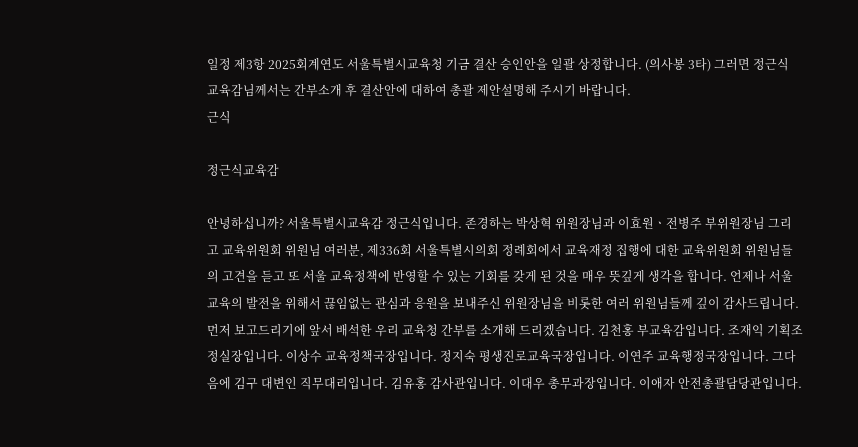일정 제3항 2025회계연도 서울특별시교육청 기금 결산 승인안을 일괄 상정합니다. (의사봉 3타) 그러면 정근식 교육감님께서는 간부소개 후 결산안에 대하여 총괄 제안설명해 주시기 바랍니다.
근식

정근식교육감

안녕하십니까? 서울특별시교육감 정근식입니다. 존경하는 박상혁 위원장님과 이효원ㆍ전병주 부위원장님 그리고 교육위원회 위원님 여러분, 제336회 서울특별시의회 정례회에서 교육재정 집행에 대한 교육위원회 위원님들의 고견을 듣고 또 서울 교육정책에 반영할 수 있는 기회를 갖게 된 것을 매우 뜻깊게 생각을 합니다. 언제나 서울 교육의 발전을 위해서 끊임없는 관심과 응원을 보내주신 위원장님을 비롯한 여러 위원님들께 깊이 감사드립니다. 먼저 보고드리기에 앞서 배석한 우리 교육청 간부를 소개해 드리겠습니다. 김천홍 부교육감입니다. 조재익 기획조정실장입니다. 이상수 교육정책국장입니다. 정지숙 평생진로교육국장입니다. 이연주 교육행정국장입니다. 그다음에 김구 대변인 직무대리입니다. 김유홍 감사관입니다. 이대우 총무과장입니다. 이애자 안전총괄담당관입니다.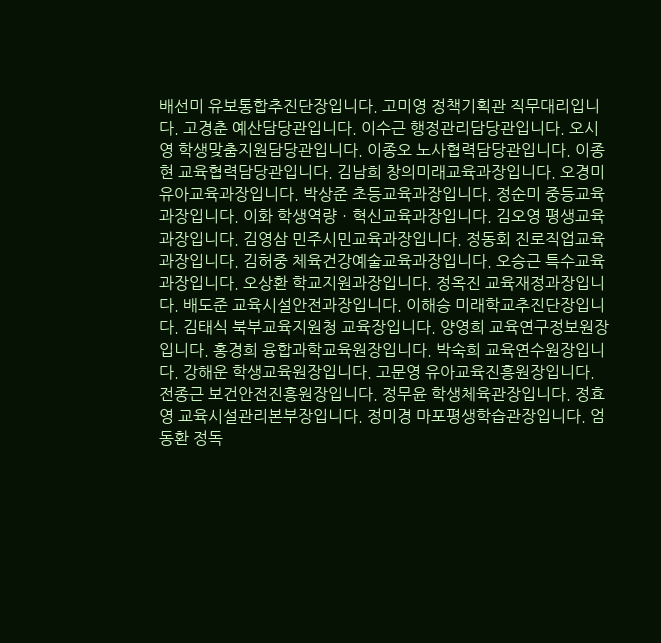배선미 유보통합추진단장입니다. 고미영 정책기획관 직무대리입니다. 고경춘 예산담당관입니다. 이수근 행정관리담당관입니다. 오시영 학생맞춤지원담당관입니다. 이종오 노사협력담당관입니다. 이종현 교육협력담당관입니다. 김남희 창의미래교육과장입니다. 오경미 유아교육과장입니다. 박상준 초등교육과장입니다. 정순미 중등교육과장입니다. 이화 학생역량ㆍ혁신교육과장입니다. 김오영 평생교육과장입니다. 김영삼 민주시민교육과장입니다. 정동회 진로직업교육과장입니다. 김허중 체육건강예술교육과장입니다. 오승근 특수교육과장입니다. 오상환 학교지원과장입니다. 정옥진 교육재정과장입니다. 배도준 교육시설안전과장입니다. 이해승 미래학교추진단장입니다. 김태식 북부교육지원청 교육장입니다. 양영희 교육연구정보원장입니다. 홍경희 융합과학교육원장입니다. 박숙희 교육연수원장입니다. 강해운 학생교육원장입니다. 고문영 유아교육진흥원장입니다. 전종근 보건안전진흥원장입니다. 정무윤 학생체육관장입니다. 정효영 교육시설관리본부장입니다. 정미경 마포평생학습관장입니다. 엄동환 정독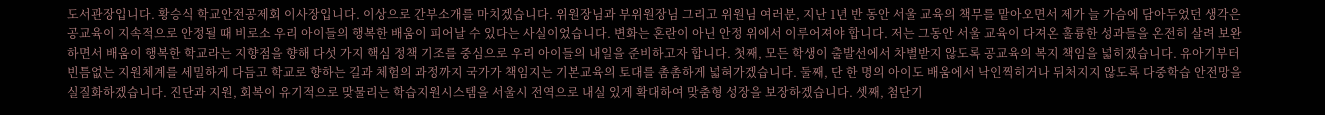도서관장입니다. 황승식 학교안전공제회 이사장입니다. 이상으로 간부소개를 마치겠습니다. 위원장님과 부위원장님 그리고 위원님 여러분, 지난 1년 반 동안 서울 교육의 책무를 맡아오면서 제가 늘 가슴에 담아두었던 생각은 공교육이 지속적으로 안정될 때 비로소 우리 아이들의 행복한 배움이 피어날 수 있다는 사실이었습니다. 변화는 혼란이 아닌 안정 위에서 이루어져야 합니다. 저는 그동안 서울 교육이 다져온 훌륭한 성과들을 온전히 살려 보완하면서 배움이 행복한 학교라는 지향점을 향해 다섯 가지 핵심 정책 기조를 중심으로 우리 아이들의 내일을 준비하고자 합니다. 첫째, 모든 학생이 출발선에서 차별받지 않도록 공교육의 복지 책임을 넓히겠습니다. 유아기부터 빈틈없는 지원체계를 세밀하게 다듬고 학교로 향하는 길과 체험의 과정까지 국가가 책임지는 기본교육의 토대를 촘촘하게 넓혀가겠습니다. 둘째, 단 한 명의 아이도 배움에서 낙인찍히거나 뒤처지지 않도록 다중학습 안전망을 실질화하겠습니다. 진단과 지원, 회복이 유기적으로 맞물리는 학습지원시스템을 서울시 전역으로 내실 있게 확대하여 맞춤형 성장을 보장하겠습니다. 셋째, 첨단기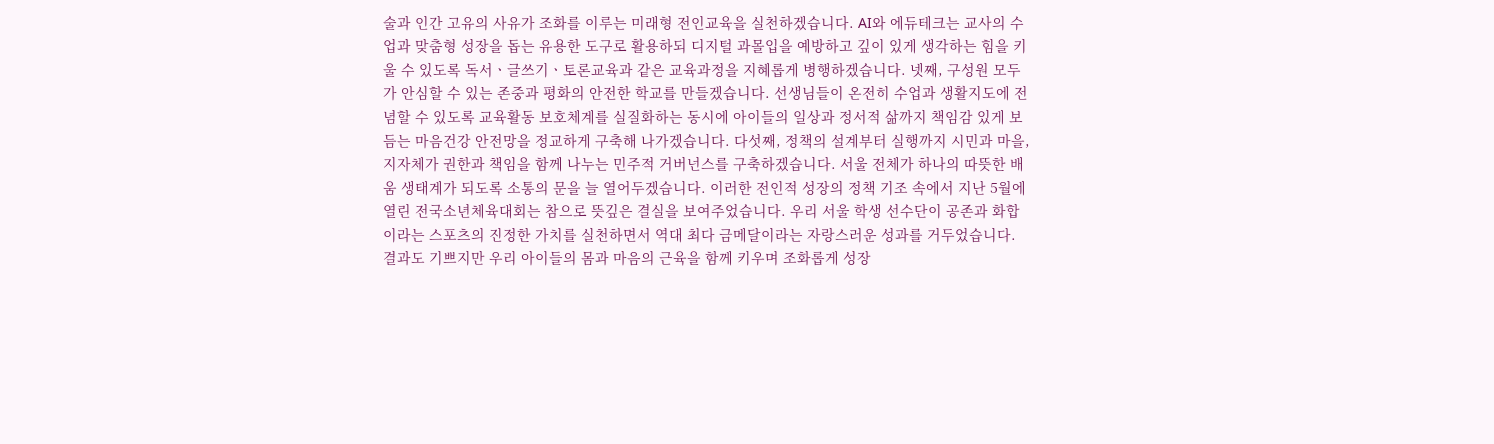술과 인간 고유의 사유가 조화를 이루는 미래형 전인교육을 실천하겠습니다. AI와 에듀테크는 교사의 수업과 맞춤형 성장을 돕는 유용한 도구로 활용하되 디지털 과몰입을 예방하고 깊이 있게 생각하는 힘을 키울 수 있도록 독서ㆍ글쓰기ㆍ토론교육과 같은 교육과정을 지혜롭게 병행하겠습니다. 넷째, 구성원 모두가 안심할 수 있는 존중과 평화의 안전한 학교를 만들겠습니다. 선생님들이 온전히 수업과 생활지도에 전념할 수 있도록 교육활동 보호체계를 실질화하는 동시에 아이들의 일상과 정서적 삶까지 책임감 있게 보듬는 마음건강 안전망을 정교하게 구축해 나가겠습니다. 다섯째, 정책의 설계부터 실행까지 시민과 마을, 지자체가 권한과 책임을 함께 나누는 민주적 거버넌스를 구축하겠습니다. 서울 전체가 하나의 따뜻한 배움 생태계가 되도록 소통의 문을 늘 열어두겠습니다. 이러한 전인적 성장의 정책 기조 속에서 지난 5월에 열린 전국소년체육대회는 참으로 뜻깊은 결실을 보여주었습니다. 우리 서울 학생 선수단이 공존과 화합이라는 스포츠의 진정한 가치를 실천하면서 역대 최다 금메달이라는 자랑스러운 성과를 거두었습니다. 결과도 기쁘지만 우리 아이들의 몸과 마음의 근육을 함께 키우며 조화롭게 성장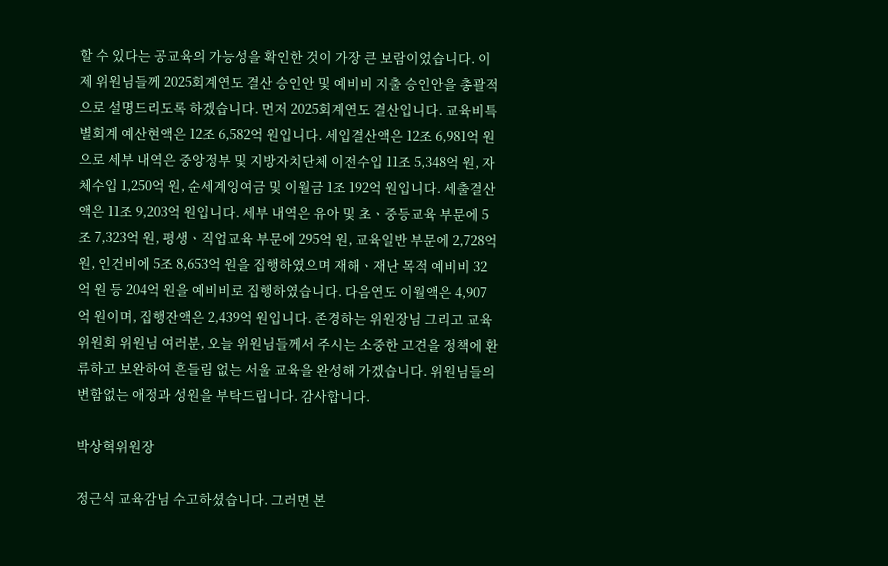할 수 있다는 공교육의 가능성을 확인한 것이 가장 큰 보람이었습니다. 이제 위원님들께 2025회계연도 결산 승인안 및 예비비 지출 승인안을 총괄적으로 설명드리도록 하겠습니다. 먼저 2025회계연도 결산입니다. 교육비특별회계 예산현액은 12조 6,582억 원입니다. 세입결산액은 12조 6,981억 원으로 세부 내역은 중앙정부 및 지방자치단체 이전수입 11조 5,348억 원, 자체수입 1,250억 원, 순세계잉여금 및 이월금 1조 192억 원입니다. 세출결산액은 11조 9,203억 원입니다. 세부 내역은 유아 및 초ㆍ중등교육 부문에 5조 7,323억 원, 평생ㆍ직업교육 부문에 295억 원, 교육일반 부문에 2,728억 원, 인건비에 5조 8,653억 원을 집행하였으며 재해ㆍ재난 목적 예비비 32억 원 등 204억 원을 예비비로 집행하였습니다. 다음연도 이월액은 4,907억 원이며, 집행잔액은 2,439억 원입니다. 존경하는 위원장님 그리고 교육위원회 위원님 여러분, 오늘 위원님들께서 주시는 소중한 고견을 정책에 환류하고 보완하여 흔들림 없는 서울 교육을 완성해 가겠습니다. 위원님들의 변함없는 애정과 성원을 부탁드립니다. 감사합니다.

박상혁위원장

정근식 교육감님 수고하셨습니다. 그러면 본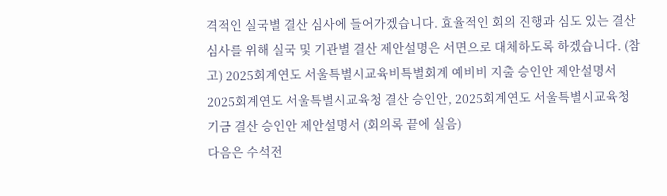격적인 실국별 결산 심사에 들어가겠습니다. 효율적인 회의 진행과 심도 있는 결산 심사를 위해 실국 및 기관별 결산 제안설명은 서면으로 대체하도록 하겠습니다. (참고) 2025회계연도 서울특별시교육비특별회계 예비비 지출 승인안 제안설명서 2025회계연도 서울특별시교육청 결산 승인안, 2025회계연도 서울특별시교육청 기금 결산 승인안 제안설명서 (회의록 끝에 실음)
다음은 수석전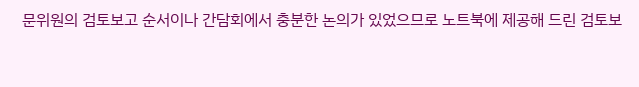문위원의 검토보고 순서이나 간담회에서 충분한 논의가 있었으므로 노트북에 제공해 드린 검토보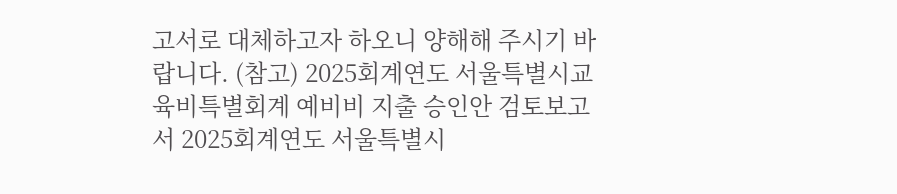고서로 대체하고자 하오니 양해해 주시기 바랍니다. (참고) 2025회계연도 서울특별시교육비특별회계 예비비 지출 승인안 검토보고서 2025회계연도 서울특별시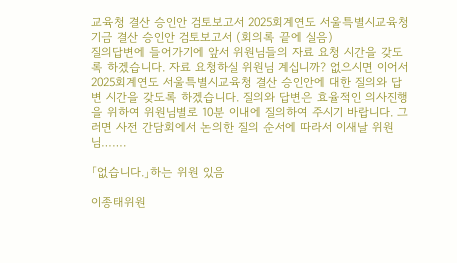교육청 결산 승인안 검토보고서 2025회계연도 서울특별시교육청 기금 결산 승인안 검토보고서 (회의록 끝에 실음)
질의답변에 들어가기에 앞서 위원님들의 자료 요청 시간을 갖도록 하겠습니다. 자료 요청하실 위원님 계십니까? 없으시면 이어서 2025회계연도 서울특별시교육청 결산 승인안에 대한 질의와 답변 시간을 갖도록 하겠습니다. 질의와 답변은 효율적인 의사진행을 위하여 위원님별로 10분 이내에 질의하여 주시기 바랍니다. 그러면 사전 간담회에서 논의한 질의 순서에 따라서 이새날 위원님…….

「없습니다.」하는 위원 있음

이종태위원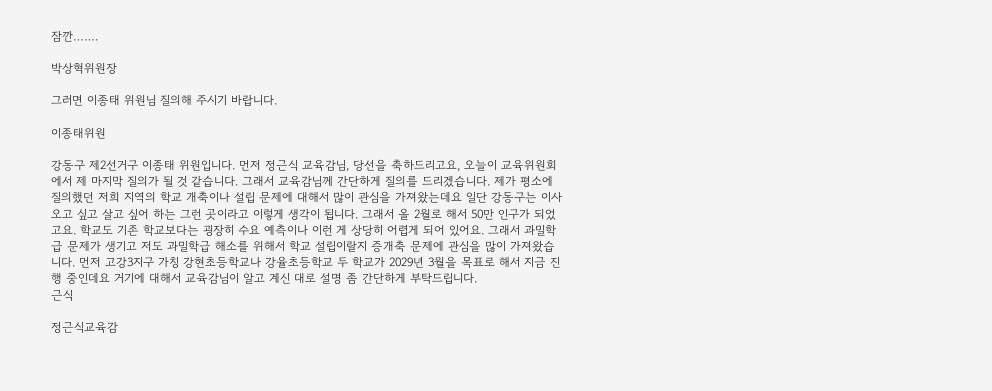잠깐…….

박상혁위원장

그러면 이종태 위원님 질의해 주시기 바랍니다.

이종태위원

강동구 제2선거구 이종태 위원입니다. 먼저 정근식 교육감님, 당선을 축하드리고요, 오늘이 교육위원회에서 제 마지막 질의가 될 것 같습니다. 그래서 교육감님께 간단하게 질의를 드리겠습니다. 제가 평소에 질의했던 저희 지역의 학교 개축이나 설립 문제에 대해서 많이 관심을 가져왔는데요 일단 강동구는 이사 오고 싶고 살고 싶어 하는 그런 곳이라고 이렇게 생각이 됩니다. 그래서 올 2월로 해서 50만 인구가 되었고요. 학교도 기존 학교보다는 굉장히 수요 예측이나 이런 게 상당히 어렵게 되어 있어요. 그래서 과밀학급 문제가 생기고 저도 과밀학급 해소를 위해서 학교 설립이랄지 증개축 문제에 관심을 많이 가져왔습니다. 먼저 고강3지구 가칭 강현초등학교나 강율초등학교 두 학교가 2029년 3월을 목표로 해서 지금 진행 중인데요 거기에 대해서 교육감님이 알고 계신 대로 설명 좀 간단하게 부탁드립니다.
근식

정근식교육감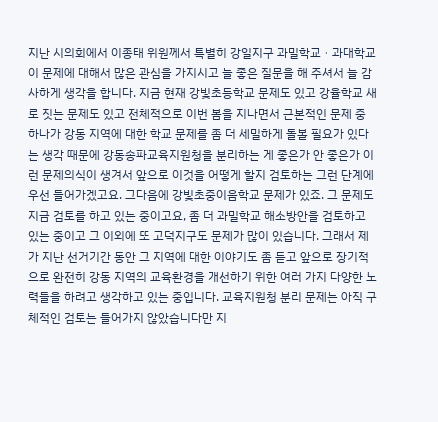지난 시의회에서 이종태 위원께서 특별히 강일지구 과밀학교ㆍ과대학교 이 문제에 대해서 많은 관심을 가지시고 늘 좋은 질문을 해 주셔서 늘 감사하게 생각을 합니다. 지금 현재 강빛초등학교 문제도 있고 강율학교 새로 짓는 문제도 있고 전체적으로 이번 봄을 지나면서 근본적인 문제 중 하나가 강동 지역에 대한 학교 문제를 좀 더 세밀하게 돌볼 필요가 있다는 생각 때문에 강동송파교육지원청을 분리하는 게 좋은가 안 좋은가 이런 문제의식이 생겨서 앞으로 이것을 어떻게 할지 검토하는 그런 단계에 우선 들어가겠고요. 그다음에 강빛초중이음학교 문제가 있죠. 그 문제도 지금 검토를 하고 있는 중이고요, 좀 더 과밀학교 해소방안을 검토하고 있는 중이고 그 이외에 또 고덕지구도 문제가 많이 있습니다. 그래서 제가 지난 선거기간 동안 그 지역에 대한 이야기도 좀 듣고 앞으로 장기적으로 완전히 강동 지역의 교육환경을 개선하기 위한 여러 가지 다양한 노력들을 하려고 생각하고 있는 중입니다. 교육지원청 분리 문제는 아직 구체적인 검토는 들어가지 않았습니다만 지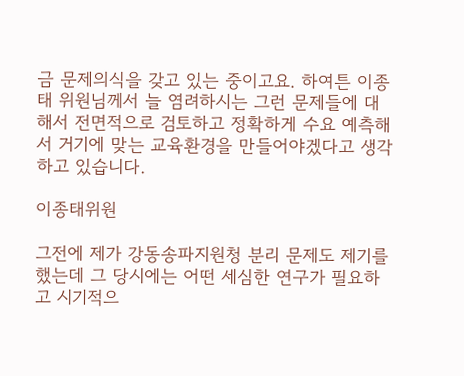금 문제의식을 갖고 있는 중이고요. 하여튼 이종태 위원님께서 늘 염려하시는 그런 문제들에 대해서 전면적으로 검토하고 정확하게 수요 예측해서 거기에 맞는 교육환경을 만들어야겠다고 생각하고 있습니다.

이종태위원

그전에 제가 강동송파지원청 분리 문제도 제기를 했는데 그 당시에는 어떤 세심한 연구가 필요하고 시기적으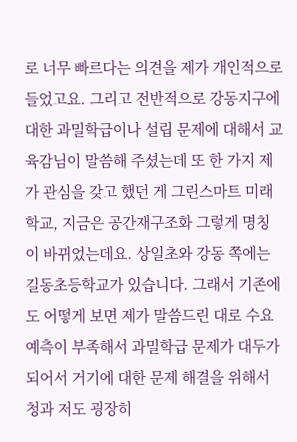로 너무 빠르다는 의견을 제가 개인적으로 들었고요. 그리고 전반적으로 강동지구에 대한 과밀학급이나 설립 문제에 대해서 교육감님이 말씀해 주셨는데 또 한 가지 제가 관심을 갖고 했던 게 그린스마트 미래학교, 지금은 공간재구조화 그렇게 명칭이 바뀌었는데요. 상일초와 강동 쪽에는 길동초등학교가 있습니다. 그래서 기존에도 어떻게 보면 제가 말씀드린 대로 수요 예측이 부족해서 과밀학급 문제가 대두가 되어서 거기에 대한 문제 해결을 위해서 청과 저도 굉장히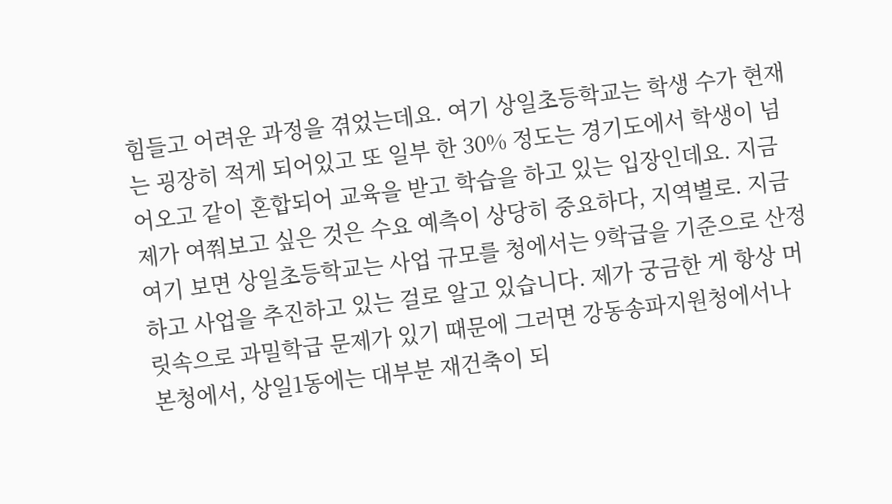힘들고 어려운 과정을 겪었는데요. 여기 상일초등학교는 학생 수가 현재는 굉장히 적게 되어있고 또 일부 한 30% 정도는 경기도에서 학생이 넘어오고 같이 혼합되어 교육을 받고 학습을 하고 있는 입장인데요. 지금 제가 여쭤보고 싶은 것은 수요 예측이 상당히 중요하다, 지역별로. 지금 여기 보면 상일초등학교는 사업 규모를 청에서는 9학급을 기준으로 산정하고 사업을 추진하고 있는 걸로 알고 있습니다. 제가 궁금한 게 항상 머릿속으로 과밀학급 문제가 있기 때문에 그러면 강동송파지원청에서나 본청에서, 상일1동에는 대부분 재건축이 되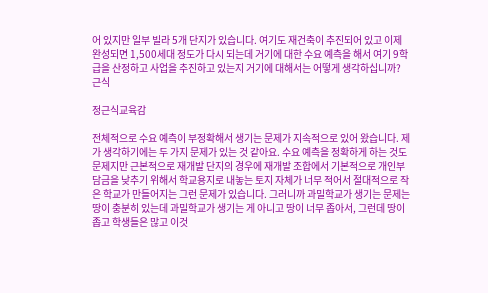어 있지만 일부 빌라 5개 단지가 있습니다. 여기도 재건축이 추진되어 있고 이제 완성되면 1,500세대 정도가 다시 되는데 거기에 대한 수요 예측을 해서 여기 9학급을 산정하고 사업을 추진하고 있는지 거기에 대해서는 어떻게 생각하십니까?
근식

정근식교육감

전체적으로 수요 예측이 부정확해서 생기는 문제가 지속적으로 있어 왔습니다. 제가 생각하기에는 두 가지 문제가 있는 것 같아요. 수요 예측을 정확하게 하는 것도 문제지만 근본적으로 재개발 단지의 경우에 재개발 조합에서 기본적으로 개인부담금을 낮추기 위해서 학교용지로 내놓는 토지 자체가 너무 적어서 절대적으로 작은 학교가 만들어지는 그런 문제가 있습니다. 그러니까 과밀학교가 생기는 문제는 땅이 충분히 있는데 과밀학교가 생기는 게 아니고 땅이 너무 좁아서, 그런데 땅이 좁고 학생들은 많고 이것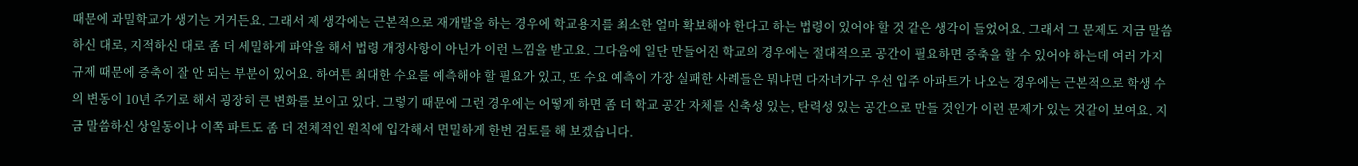때문에 과밀학교가 생기는 거거든요. 그래서 제 생각에는 근본적으로 재개발을 하는 경우에 학교용지를 최소한 얼마 확보해야 한다고 하는 법령이 있어야 할 것 같은 생각이 들었어요. 그래서 그 문제도 지금 말씀하신 대로, 지적하신 대로 좀 더 세밀하게 파악을 해서 법령 개정사항이 아닌가 이런 느낌을 받고요. 그다음에 일단 만들어진 학교의 경우에는 절대적으로 공간이 필요하면 증축을 할 수 있어야 하는데 여러 가지 규제 때문에 증축이 잘 안 되는 부분이 있어요. 하여튼 최대한 수요를 예측해야 할 필요가 있고, 또 수요 예측이 가장 실패한 사례들은 뭐냐면 다자녀가구 우선 입주 아파트가 나오는 경우에는 근본적으로 학생 수의 변동이 10년 주기로 해서 굉장히 큰 변화를 보이고 있다. 그렇기 때문에 그런 경우에는 어떻게 하면 좀 더 학교 공간 자체를 신축성 있는, 탄력성 있는 공간으로 만들 것인가 이런 문제가 있는 것같이 보여요. 지금 말씀하신 상일동이나 이쪽 파트도 좀 더 전체적인 원칙에 입각해서 면밀하게 한번 검토를 해 보겠습니다.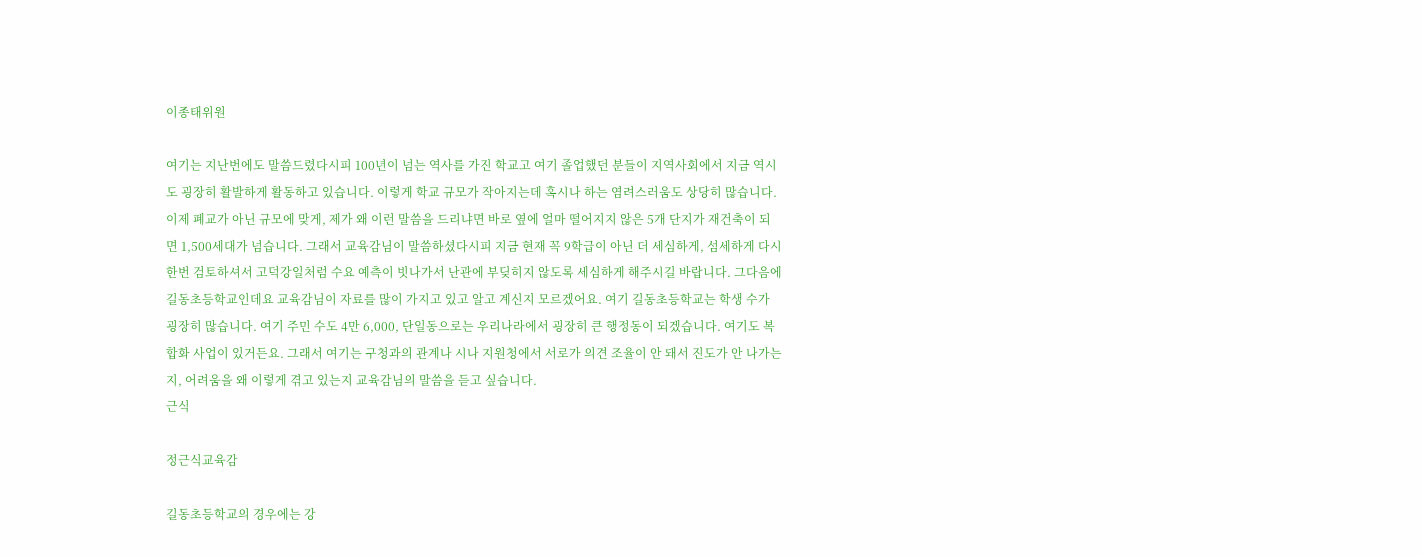이종태위원

여기는 지난번에도 말씀드렸다시피 100년이 넘는 역사를 가진 학교고 여기 졸업했던 분들이 지역사회에서 지금 역시도 굉장히 활발하게 활동하고 있습니다. 이렇게 학교 규모가 작아지는데 혹시나 하는 염려스러움도 상당히 많습니다. 이제 폐교가 아닌 규모에 맞게, 제가 왜 이런 말씀을 드리냐면 바로 옆에 얼마 떨어지지 않은 5개 단지가 재건축이 되면 1,500세대가 넘습니다. 그래서 교육감님이 말씀하셨다시피 지금 현재 꼭 9학급이 아닌 더 세심하게, 섬세하게 다시 한번 검토하셔서 고덕강일처럼 수요 예측이 빗나가서 난관에 부딪히지 않도록 세심하게 해주시길 바랍니다. 그다음에 길동초등학교인데요 교육감님이 자료를 많이 가지고 있고 알고 계신지 모르겠어요. 여기 길동초등학교는 학생 수가 굉장히 많습니다. 여기 주민 수도 4만 6,000, 단일동으로는 우리나라에서 굉장히 큰 행정동이 되겠습니다. 여기도 복합화 사업이 있거든요. 그래서 여기는 구청과의 관계나 시나 지원청에서 서로가 의견 조율이 안 돼서 진도가 안 나가는지, 어려움을 왜 이렇게 겪고 있는지 교육감님의 말씀을 듣고 싶습니다.
근식

정근식교육감

길동초등학교의 경우에는 강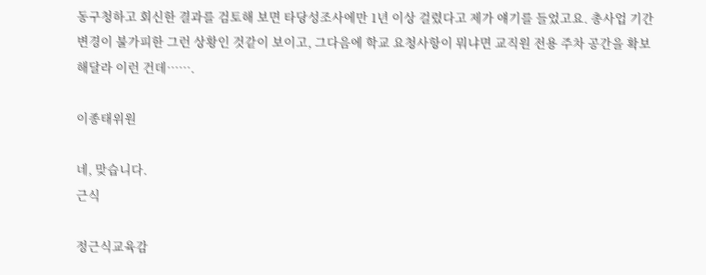동구청하고 회신한 결과를 검토해 보면 타당성조사에만 1년 이상 걸렸다고 제가 얘기를 들었고요. 총사업 기간 변경이 불가피한 그런 상황인 것같이 보이고, 그다음에 학교 요청사항이 뭐냐면 교직원 전용 주차 공간을 확보해달라 이런 건데…….

이종태위원

네, 맞습니다.
근식

정근식교육감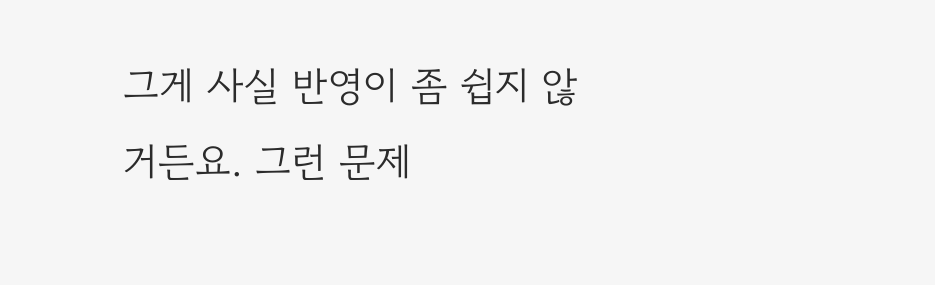그게 사실 반영이 좀 쉽지 않거든요. 그런 문제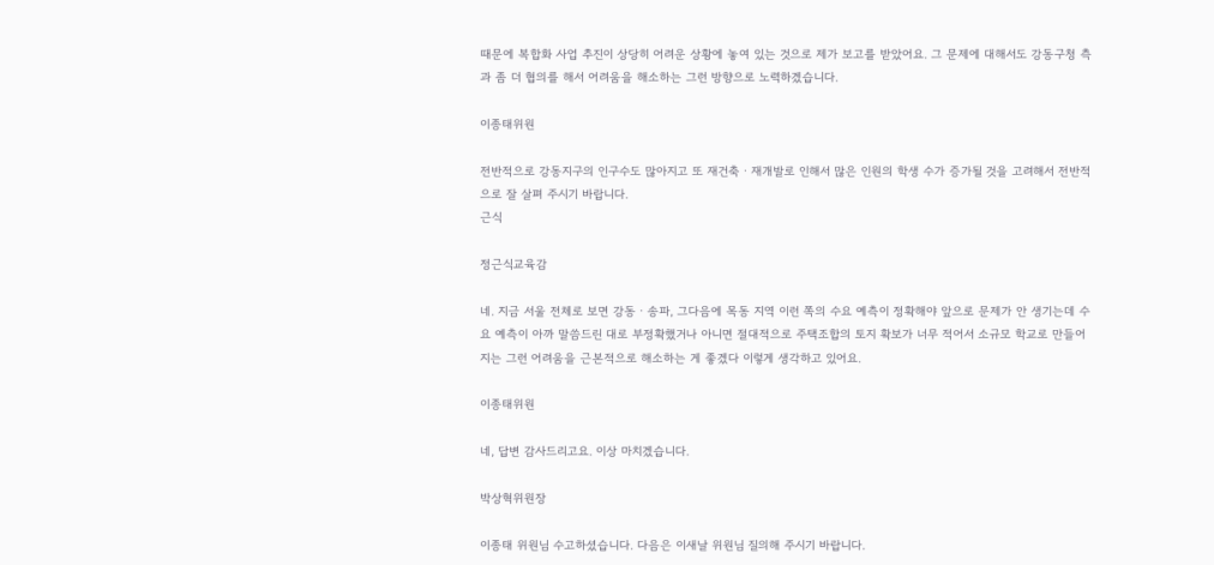때문에 복합화 사업 추진이 상당히 어려운 상황에 놓여 있는 것으로 제가 보고를 받았어요. 그 문제에 대해서도 강동구청 측과 좀 더 협의를 해서 어려움을 해소하는 그런 방향으로 노력하겠습니다.

이종태위원

전반적으로 강동지구의 인구수도 많아지고 또 재건축ㆍ재개발로 인해서 많은 인원의 학생 수가 증가될 것을 고려해서 전반적으로 잘 살펴 주시기 바랍니다.
근식

정근식교육감

네. 지금 서울 전체로 보면 강동ㆍ송파, 그다음에 목동 지역 이런 쪽의 수요 예측이 정확해야 앞으로 문제가 안 생기는데 수요 예측이 아까 말씀드린 대로 부정확했거나 아니면 절대적으로 주택조합의 토지 확보가 너무 적어서 소규모 학교로 만들어지는 그런 어려움을 근본적으로 해소하는 게 좋겠다 이렇게 생각하고 있어요.

이종태위원

네, 답변 감사드리고요. 이상 마치겠습니다.

박상혁위원장

이종태 위원님 수고하셨습니다. 다음은 이새날 위원님 질의해 주시기 바랍니다.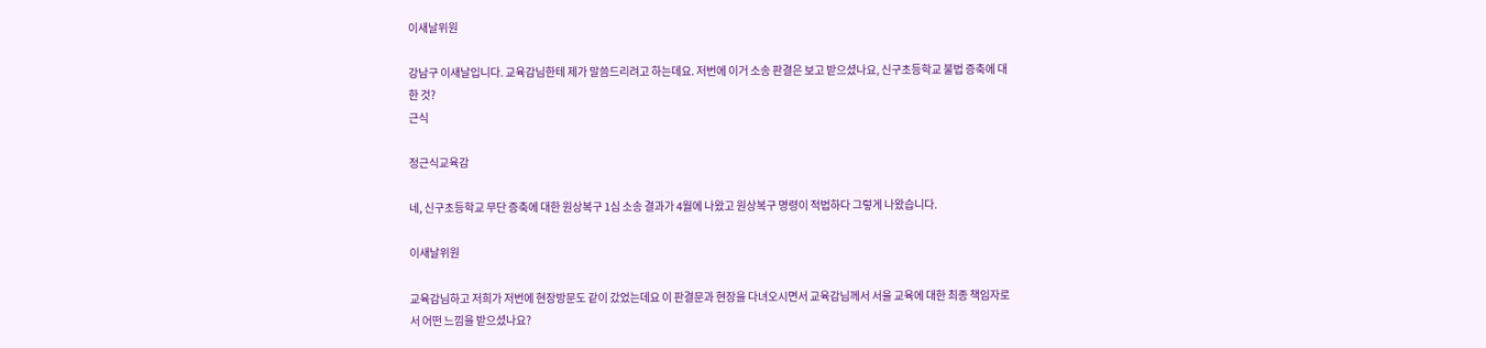이새날위원

강남구 이새날입니다. 교육감님한테 제가 말씀드리려고 하는데요. 저번에 이거 소송 판결은 보고 받으셨나요, 신구초등학교 불법 증축에 대한 것?
근식

정근식교육감

네, 신구초등학교 무단 증축에 대한 원상복구 1심 소송 결과가 4월에 나왔고 원상복구 명령이 적법하다 그렇게 나왔습니다.

이새날위원

교육감님하고 저희가 저번에 현장방문도 같이 갔었는데요 이 판결문과 현장을 다녀오시면서 교육감님께서 서울 교육에 대한 최종 책임자로서 어떤 느낌을 받으셨나요?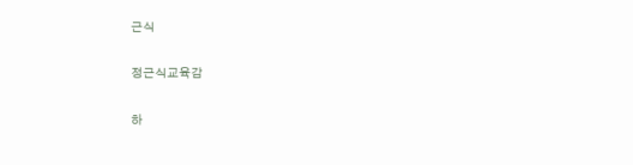근식

정근식교육감

하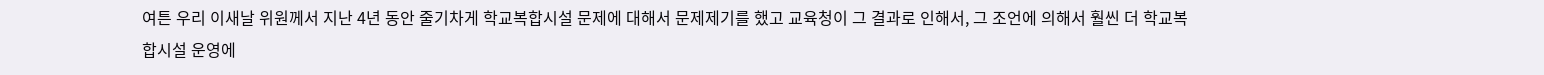여튼 우리 이새날 위원께서 지난 4년 동안 줄기차게 학교복합시설 문제에 대해서 문제제기를 했고 교육청이 그 결과로 인해서, 그 조언에 의해서 훨씬 더 학교복합시설 운영에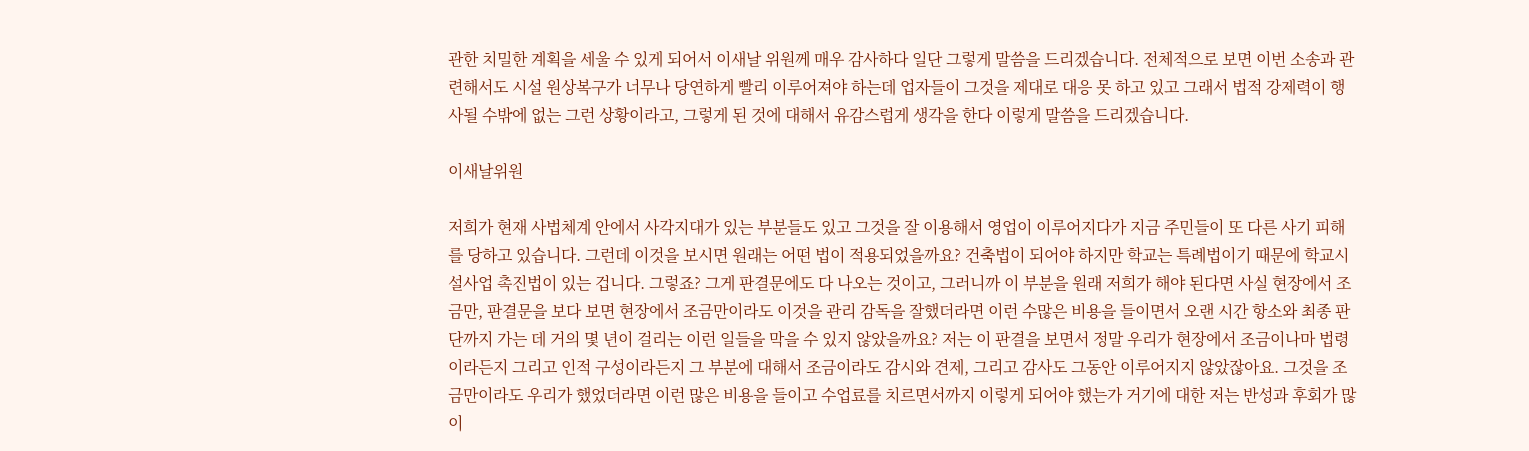관한 치밀한 계획을 세울 수 있게 되어서 이새날 위원께 매우 감사하다 일단 그렇게 말씀을 드리겠습니다. 전체적으로 보면 이번 소송과 관련해서도 시설 원상복구가 너무나 당연하게 빨리 이루어져야 하는데 업자들이 그것을 제대로 대응 못 하고 있고 그래서 법적 강제력이 행사될 수밖에 없는 그런 상황이라고, 그렇게 된 것에 대해서 유감스럽게 생각을 한다 이렇게 말씀을 드리겠습니다.

이새날위원

저희가 현재 사법체계 안에서 사각지대가 있는 부분들도 있고 그것을 잘 이용해서 영업이 이루어지다가 지금 주민들이 또 다른 사기 피해를 당하고 있습니다. 그런데 이것을 보시면 원래는 어떤 법이 적용되었을까요? 건축법이 되어야 하지만 학교는 특례법이기 때문에 학교시설사업 촉진법이 있는 겁니다. 그렇죠? 그게 판결문에도 다 나오는 것이고, 그러니까 이 부분을 원래 저희가 해야 된다면 사실 현장에서 조금만, 판결문을 보다 보면 현장에서 조금만이라도 이것을 관리 감독을 잘했더라면 이런 수많은 비용을 들이면서 오랜 시간 항소와 최종 판단까지 가는 데 거의 몇 년이 걸리는 이런 일들을 막을 수 있지 않았을까요? 저는 이 판결을 보면서 정말 우리가 현장에서 조금이나마 법령이라든지 그리고 인적 구성이라든지 그 부분에 대해서 조금이라도 감시와 견제, 그리고 감사도 그동안 이루어지지 않았잖아요. 그것을 조금만이라도 우리가 했었더라면 이런 많은 비용을 들이고 수업료를 치르면서까지 이렇게 되어야 했는가 거기에 대한 저는 반성과 후회가 많이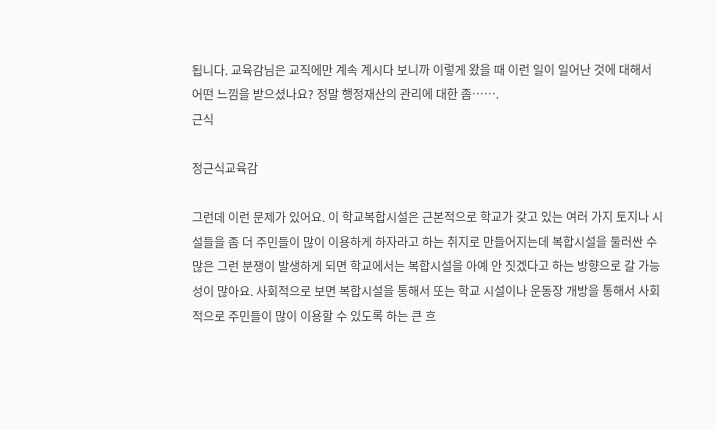됩니다. 교육감님은 교직에만 계속 계시다 보니까 이렇게 왔을 때 이런 일이 일어난 것에 대해서 어떤 느낌을 받으셨나요? 정말 행정재산의 관리에 대한 좀…….
근식

정근식교육감

그런데 이런 문제가 있어요. 이 학교복합시설은 근본적으로 학교가 갖고 있는 여러 가지 토지나 시설들을 좀 더 주민들이 많이 이용하게 하자라고 하는 취지로 만들어지는데 복합시설을 둘러싼 수많은 그런 분쟁이 발생하게 되면 학교에서는 복합시설을 아예 안 짓겠다고 하는 방향으로 갈 가능성이 많아요. 사회적으로 보면 복합시설을 통해서 또는 학교 시설이나 운동장 개방을 통해서 사회적으로 주민들이 많이 이용할 수 있도록 하는 큰 흐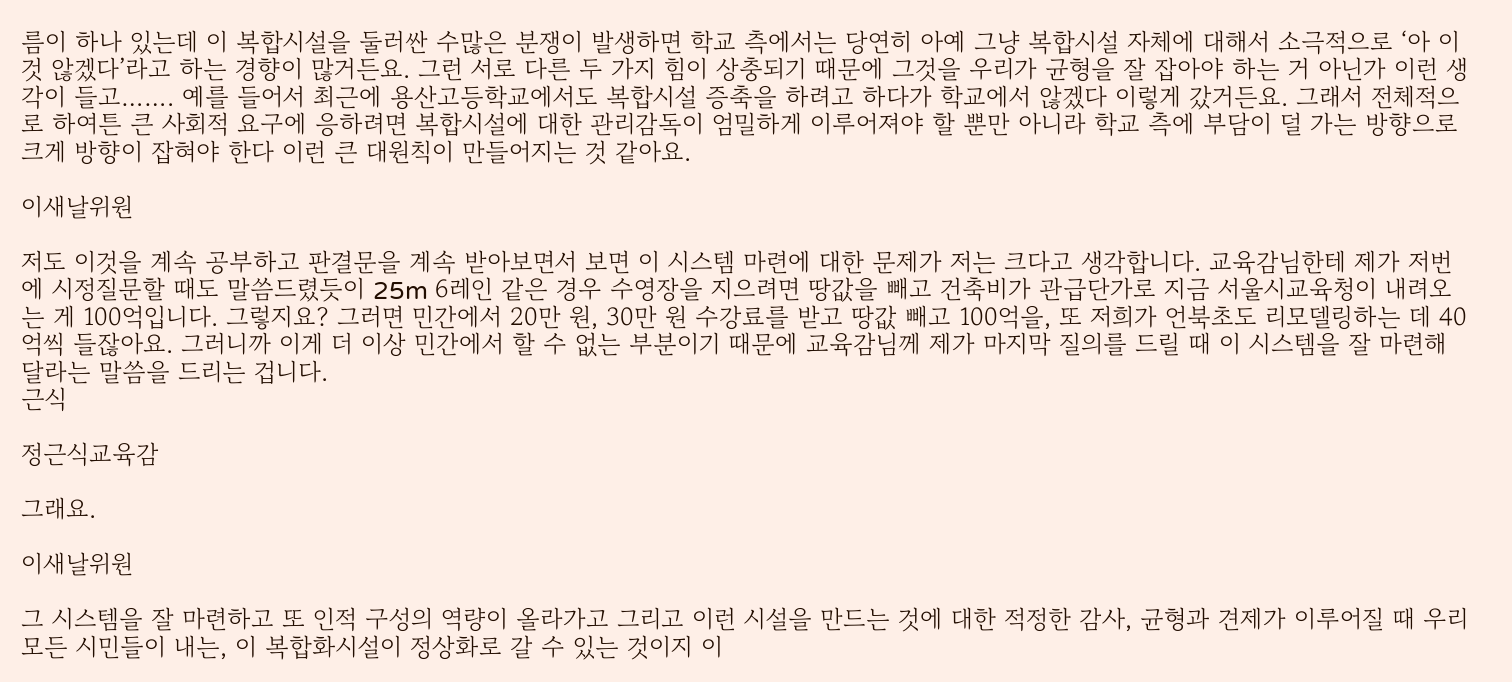름이 하나 있는데 이 복합시설을 둘러싼 수많은 분쟁이 발생하면 학교 측에서는 당연히 아예 그냥 복합시설 자체에 대해서 소극적으로 ‘아 이것 않겠다’라고 하는 경향이 많거든요. 그런 서로 다른 두 가지 힘이 상충되기 때문에 그것을 우리가 균형을 잘 잡아야 하는 거 아닌가 이런 생각이 들고……. 예를 들어서 최근에 용산고등학교에서도 복합시설 증축을 하려고 하다가 학교에서 않겠다 이렇게 갔거든요. 그래서 전체적으로 하여튼 큰 사회적 요구에 응하려면 복합시설에 대한 관리감독이 엄밀하게 이루어져야 할 뿐만 아니라 학교 측에 부담이 덜 가는 방향으로 크게 방향이 잡혀야 한다 이런 큰 대원칙이 만들어지는 것 같아요.

이새날위원

저도 이것을 계속 공부하고 판결문을 계속 받아보면서 보면 이 시스템 마련에 대한 문제가 저는 크다고 생각합니다. 교육감님한테 제가 저번에 시정질문할 때도 말씀드렸듯이 25m 6레인 같은 경우 수영장을 지으려면 땅값을 빼고 건축비가 관급단가로 지금 서울시교육청이 내려오는 게 100억입니다. 그렇지요? 그러면 민간에서 20만 원, 30만 원 수강료를 받고 땅값 빼고 100억을, 또 저희가 언북초도 리모델링하는 데 40억씩 들잖아요. 그러니까 이게 더 이상 민간에서 할 수 없는 부분이기 때문에 교육감님께 제가 마지막 질의를 드릴 때 이 시스템을 잘 마련해 달라는 말씀을 드리는 겁니다.
근식

정근식교육감

그래요.

이새날위원

그 시스템을 잘 마련하고 또 인적 구성의 역량이 올라가고 그리고 이런 시설을 만드는 것에 대한 적정한 감사, 균형과 견제가 이루어질 때 우리 모든 시민들이 내는, 이 복합화시설이 정상화로 갈 수 있는 것이지 이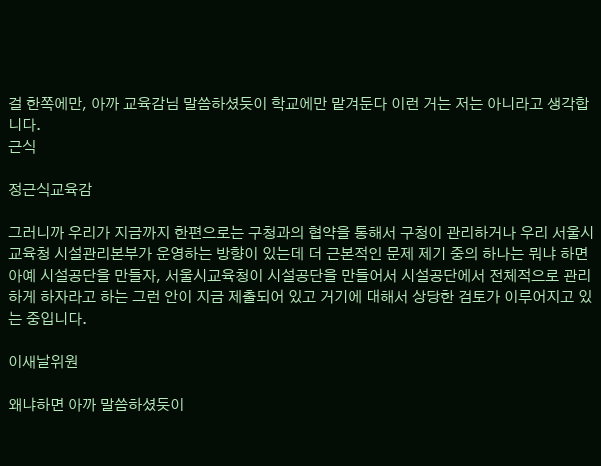걸 한쪽에만, 아까 교육감님 말씀하셨듯이 학교에만 맡겨둔다 이런 거는 저는 아니라고 생각합니다.
근식

정근식교육감

그러니까 우리가 지금까지 한편으로는 구청과의 협약을 통해서 구청이 관리하거나 우리 서울시교육청 시설관리본부가 운영하는 방향이 있는데 더 근본적인 문제 제기 중의 하나는 뭐냐 하면 아예 시설공단을 만들자, 서울시교육청이 시설공단을 만들어서 시설공단에서 전체적으로 관리하게 하자라고 하는 그런 안이 지금 제출되어 있고 거기에 대해서 상당한 검토가 이루어지고 있는 중입니다.

이새날위원

왜냐하면 아까 말씀하셨듯이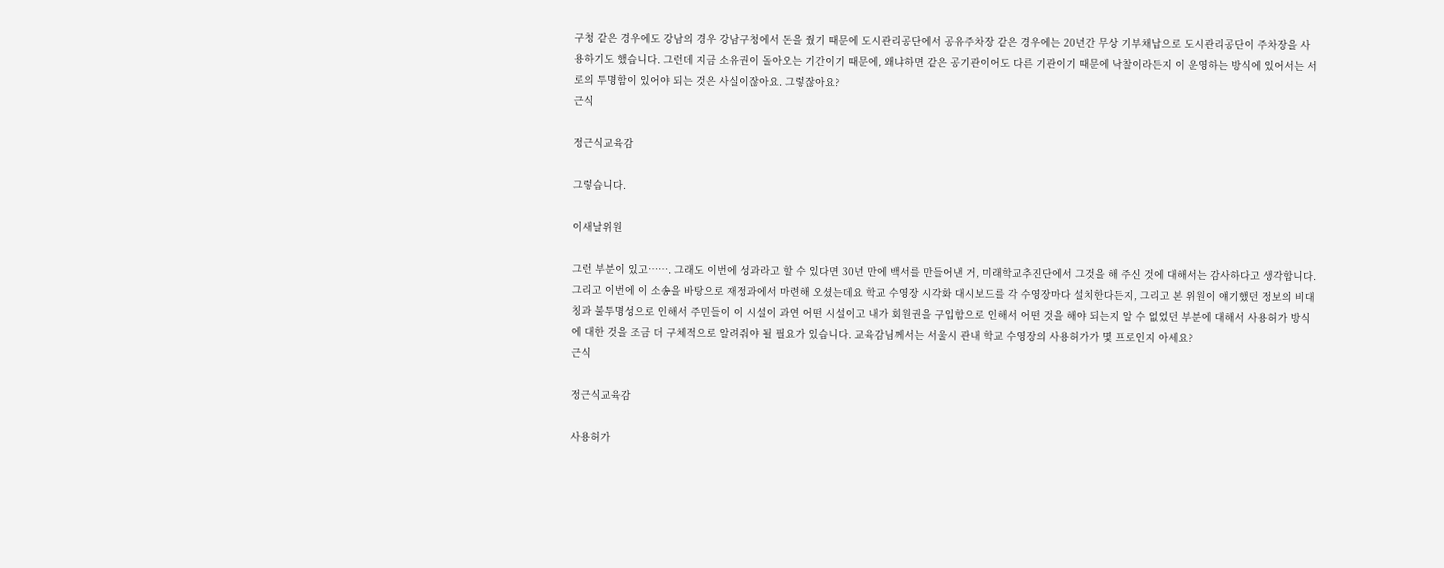구청 같은 경우에도 강남의 경우 강남구청에서 돈을 줬기 때문에 도시관리공단에서 공유주차장 같은 경우에는 20년간 무상 기부채납으로 도시관리공단이 주차장을 사용하기도 했습니다. 그런데 지금 소유권이 돌아오는 기간이기 때문에, 왜냐하면 같은 공기관이어도 다른 기관이기 때문에 낙찰이라든지 이 운영하는 방식에 있어서는 서로의 투명함이 있어야 되는 것은 사실이잖아요. 그렇잖아요?
근식

정근식교육감

그렇습니다.

이새날위원

그런 부분이 있고……. 그래도 이번에 성과라고 할 수 있다면 30년 만에 백서를 만들어낸 거, 미래학교추진단에서 그것을 해 주신 것에 대해서는 감사하다고 생각합니다. 그리고 이번에 이 소송을 바탕으로 재정과에서 마련해 오셨는데요 학교 수영장 시각화 대시보드를 각 수영장마다 설치한다든지, 그리고 본 위원이 얘기했던 정보의 비대칭과 불투명성으로 인해서 주민들이 이 시설이 과연 어떤 시설이고 내가 회원권을 구입함으로 인해서 어떤 것을 해야 되는지 알 수 없었던 부분에 대해서 사용허가 방식에 대한 것을 조금 더 구체적으로 알려줘야 될 필요가 있습니다. 교육감님께서는 서울시 관내 학교 수영장의 사용허가가 몇 프로인지 아세요?
근식

정근식교육감

사용허가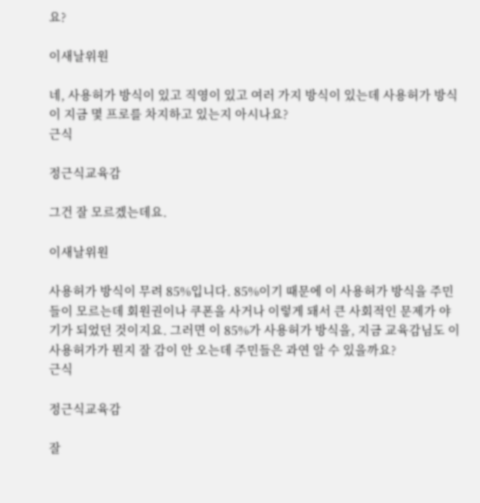요?

이새날위원

네, 사용허가 방식이 있고 직영이 있고 여러 가지 방식이 있는데 사용허가 방식이 지금 몇 프로를 차지하고 있는지 아시나요?
근식

정근식교육감

그건 잘 모르겠는데요.

이새날위원

사용허가 방식이 무려 85%입니다. 85%이기 때문에 이 사용허가 방식을 주민들이 모르는데 회원권이나 쿠폰을 사거나 이렇게 돼서 큰 사회적인 문제가 야기가 되었던 것이지요. 그러면 이 85%가 사용허가 방식을, 지금 교육감님도 이 사용허가가 뭔지 잘 감이 안 오는데 주민들은 과연 알 수 있을까요?
근식

정근식교육감

잘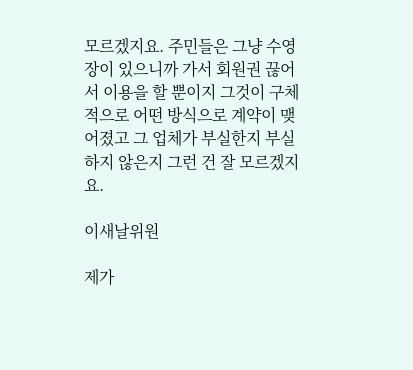모르겠지요. 주민들은 그냥 수영장이 있으니까 가서 회원권 끊어서 이용을 할 뿐이지 그것이 구체적으로 어떤 방식으로 계약이 맺어졌고 그 업체가 부실한지 부실하지 않은지 그런 건 잘 모르겠지요.

이새날위원

제가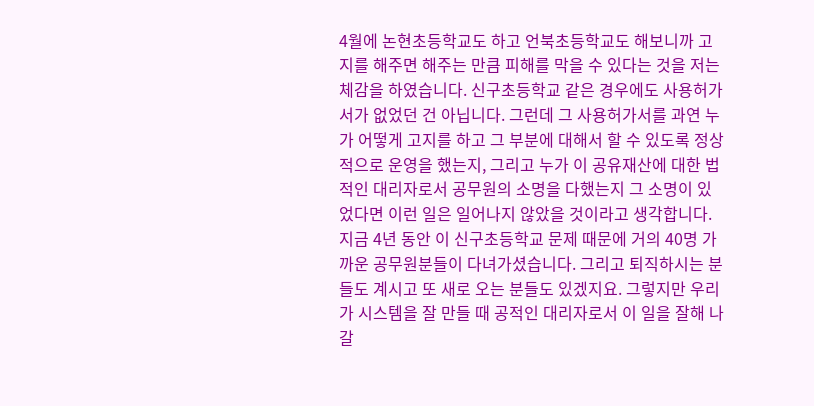4월에 논현초등학교도 하고 언북초등학교도 해보니까 고지를 해주면 해주는 만큼 피해를 막을 수 있다는 것을 저는 체감을 하였습니다. 신구초등학교 같은 경우에도 사용허가서가 없었던 건 아닙니다. 그런데 그 사용허가서를 과연 누가 어떻게 고지를 하고 그 부분에 대해서 할 수 있도록 정상적으로 운영을 했는지, 그리고 누가 이 공유재산에 대한 법적인 대리자로서 공무원의 소명을 다했는지 그 소명이 있었다면 이런 일은 일어나지 않았을 것이라고 생각합니다. 지금 4년 동안 이 신구초등학교 문제 때문에 거의 40명 가까운 공무원분들이 다녀가셨습니다. 그리고 퇴직하시는 분들도 계시고 또 새로 오는 분들도 있겠지요. 그렇지만 우리가 시스템을 잘 만들 때 공적인 대리자로서 이 일을 잘해 나갈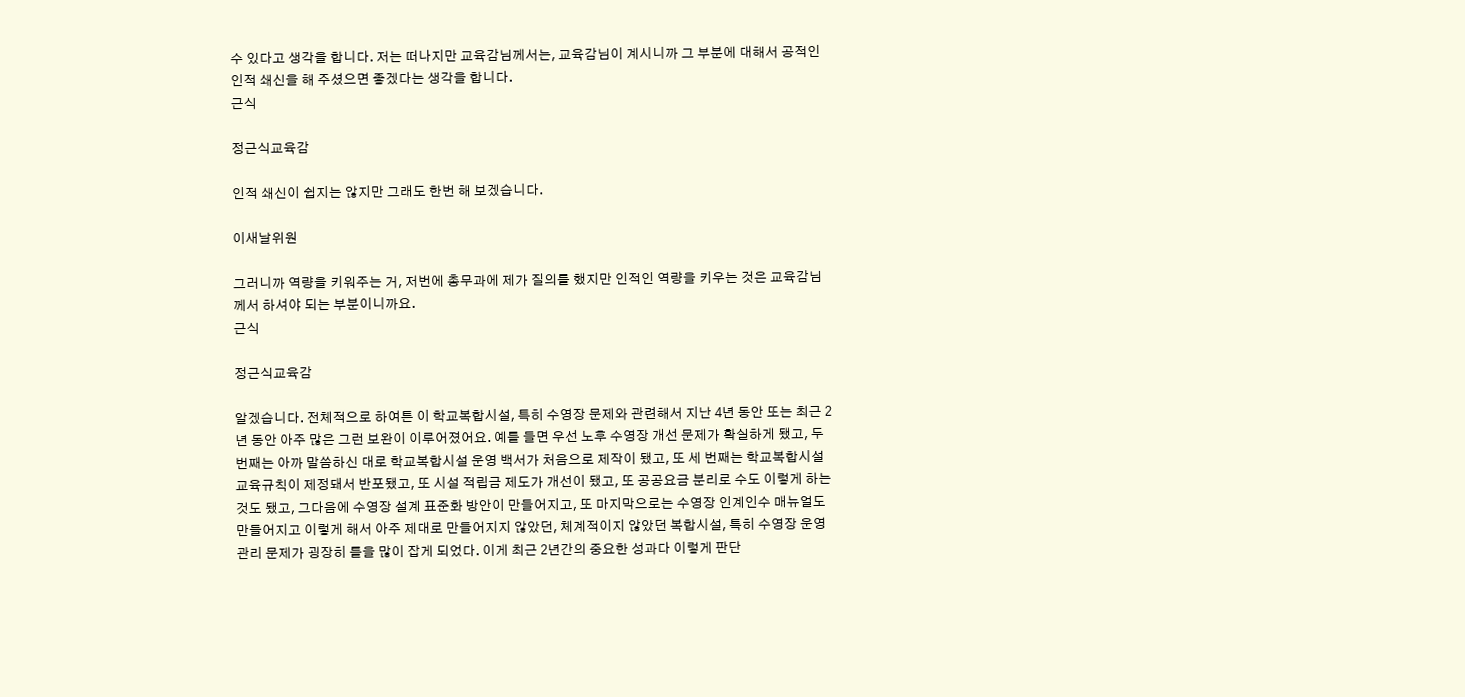수 있다고 생각을 합니다. 저는 떠나지만 교육감님께서는, 교육감님이 계시니까 그 부분에 대해서 공적인 인적 쇄신을 해 주셨으면 좋겠다는 생각을 합니다.
근식

정근식교육감

인적 쇄신이 쉽지는 않지만 그래도 한번 해 보겠습니다.

이새날위원

그러니까 역량을 키워주는 거, 저번에 총무과에 제가 질의를 했지만 인적인 역량을 키우는 것은 교육감님께서 하셔야 되는 부분이니까요.
근식

정근식교육감

알겠습니다. 전체적으로 하여튼 이 학교복합시설, 특히 수영장 문제와 관련해서 지난 4년 동안 또는 최근 2년 동안 아주 많은 그런 보완이 이루어졌어요. 예를 들면 우선 노후 수영장 개선 문제가 확실하게 됐고, 두 번째는 아까 말씀하신 대로 학교복합시설 운영 백서가 처음으로 제작이 됐고, 또 세 번째는 학교복합시설 교육규칙이 제정돼서 반포됐고, 또 시설 적립금 제도가 개선이 됐고, 또 공공요금 분리로 수도 이렇게 하는 것도 됐고, 그다음에 수영장 설계 표준화 방안이 만들어지고, 또 마지막으로는 수영장 인계인수 매뉴얼도 만들어지고 이렇게 해서 아주 제대로 만들어지지 않았던, 체계적이지 않았던 복합시설, 특히 수영장 운영관리 문제가 굉장히 틀을 많이 잡게 되었다. 이게 최근 2년간의 중요한 성과다 이렇게 판단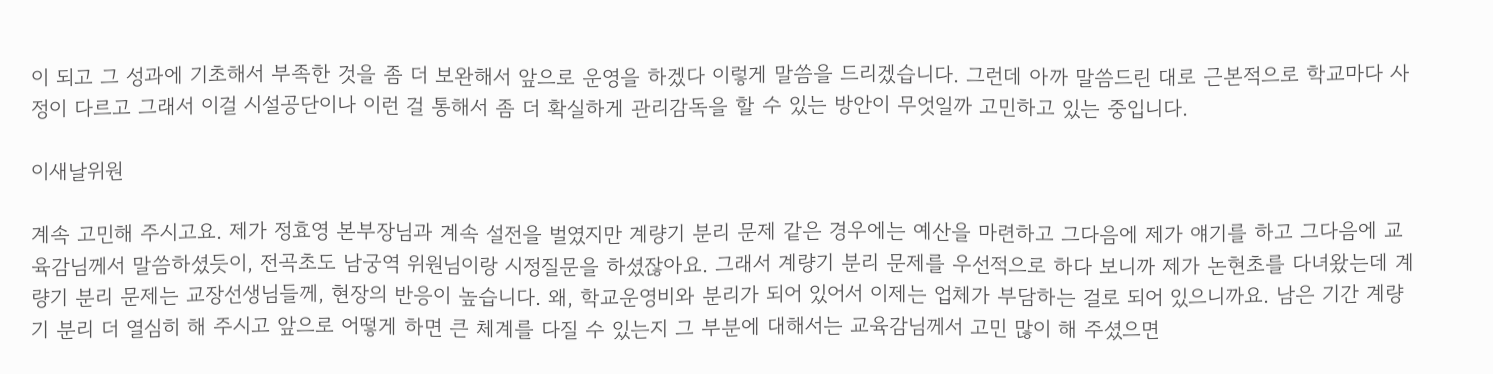이 되고 그 성과에 기초해서 부족한 것을 좀 더 보완해서 앞으로 운영을 하겠다 이렇게 말씀을 드리겠습니다. 그런데 아까 말씀드린 대로 근본적으로 학교마다 사정이 다르고 그래서 이걸 시설공단이나 이런 걸 통해서 좀 더 확실하게 관리감독을 할 수 있는 방안이 무엇일까 고민하고 있는 중입니다.

이새날위원

계속 고민해 주시고요. 제가 정효영 본부장님과 계속 설전을 벌였지만 계량기 분리 문제 같은 경우에는 예산을 마련하고 그다음에 제가 얘기를 하고 그다음에 교육감님께서 말씀하셨듯이, 전곡초도 남궁역 위원님이랑 시정질문을 하셨잖아요. 그래서 계량기 분리 문제를 우선적으로 하다 보니까 제가 논현초를 다녀왔는데 계량기 분리 문제는 교장선생님들께, 현장의 반응이 높습니다. 왜, 학교운영비와 분리가 되어 있어서 이제는 업체가 부담하는 걸로 되어 있으니까요. 남은 기간 계량기 분리 더 열심히 해 주시고 앞으로 어떻게 하면 큰 체계를 다질 수 있는지 그 부분에 대해서는 교육감님께서 고민 많이 해 주셨으면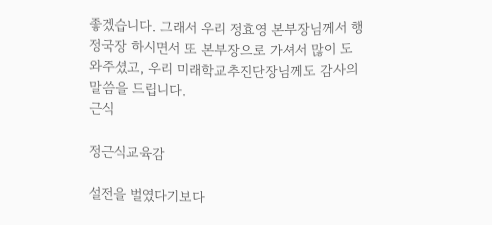좋겠습니다. 그래서 우리 정효영 본부장님께서 행정국장 하시면서 또 본부장으로 가셔서 많이 도와주셨고, 우리 미래학교추진단장님께도 감사의 말씀을 드립니다.
근식

정근식교육감

설전을 벌였다기보다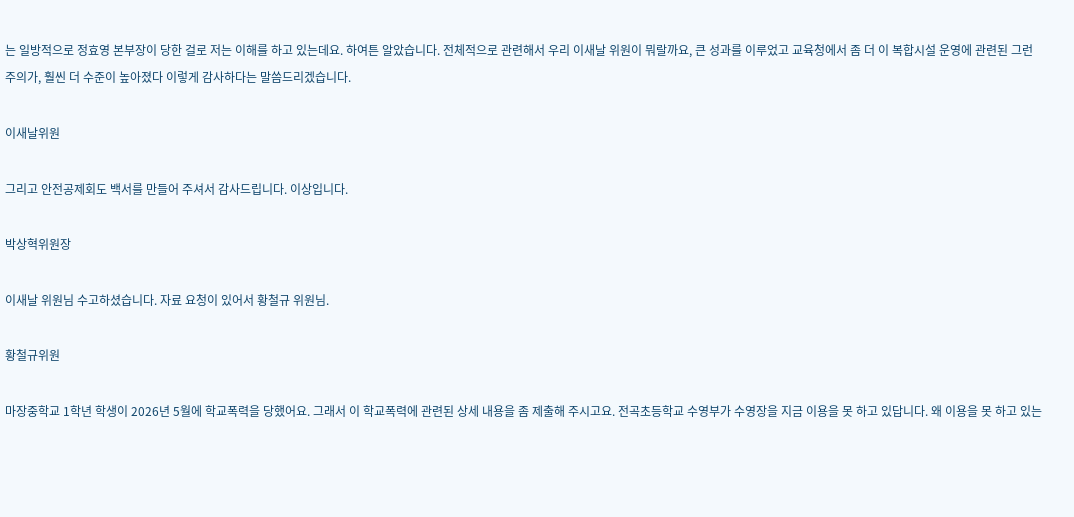는 일방적으로 정효영 본부장이 당한 걸로 저는 이해를 하고 있는데요. 하여튼 알았습니다. 전체적으로 관련해서 우리 이새날 위원이 뭐랄까요, 큰 성과를 이루었고 교육청에서 좀 더 이 복합시설 운영에 관련된 그런 주의가, 훨씬 더 수준이 높아졌다 이렇게 감사하다는 말씀드리겠습니다.

이새날위원

그리고 안전공제회도 백서를 만들어 주셔서 감사드립니다. 이상입니다.

박상혁위원장

이새날 위원님 수고하셨습니다. 자료 요청이 있어서 황철규 위원님.

황철규위원

마장중학교 1학년 학생이 2026년 5월에 학교폭력을 당했어요. 그래서 이 학교폭력에 관련된 상세 내용을 좀 제출해 주시고요. 전곡초등학교 수영부가 수영장을 지금 이용을 못 하고 있답니다. 왜 이용을 못 하고 있는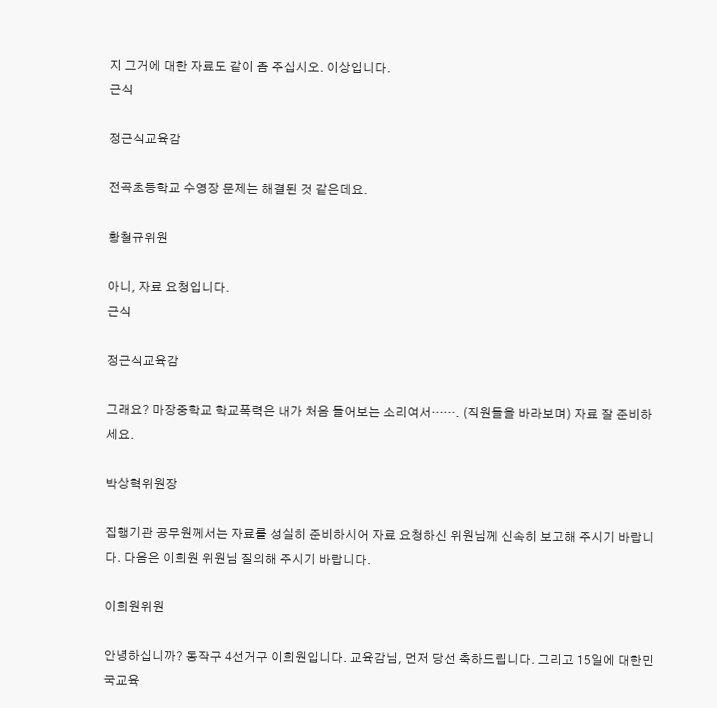지 그거에 대한 자료도 같이 좀 주십시오. 이상입니다.
근식

정근식교육감

전곡초등학교 수영장 문제는 해결된 것 같은데요.

황철규위원

아니, 자료 요청입니다.
근식

정근식교육감

그래요? 마장중학교 학교폭력은 내가 처음 들어보는 소리여서……. (직원들을 바라보며) 자료 잘 준비하세요.

박상혁위원장

집행기관 공무원께서는 자료를 성실히 준비하시어 자료 요청하신 위원님께 신속히 보고해 주시기 바랍니다. 다음은 이희원 위원님 질의해 주시기 바랍니다.

이희원위원

안녕하십니까? 동작구 4선거구 이희원입니다. 교육감님, 먼저 당선 축하드립니다. 그리고 15일에 대한민국교육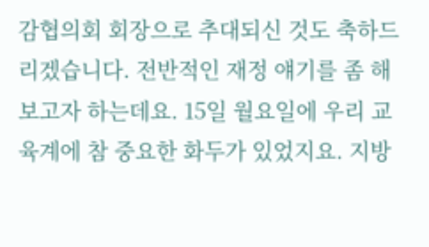감협의회 회장으로 추대되신 것도 축하드리겠습니다. 전반적인 재정 얘기를 좀 해보고자 하는데요. 15일 월요일에 우리 교육계에 참 중요한 화두가 있었지요. 지방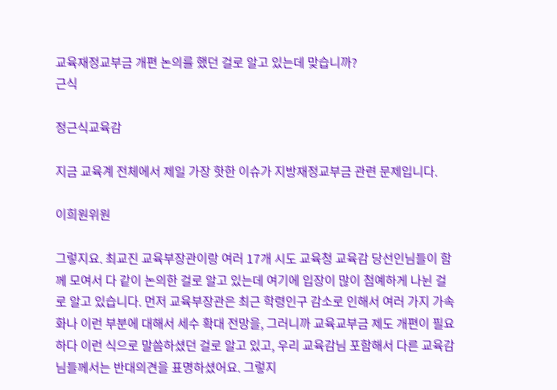교육재정교부금 개편 논의를 했던 걸로 알고 있는데 맞습니까?
근식

정근식교육감

지금 교육계 전체에서 제일 가장 핫한 이슈가 지방재정교부금 관련 문제입니다.

이희원위원

그렇지요. 최교진 교육부장관이랑 여러 17개 시도 교육청 교육감 당선인님들이 함께 모여서 다 같이 논의한 걸로 알고 있는데 여기에 입장이 많이 첨예하게 나뉜 걸로 알고 있습니다. 먼저 교육부장관은 최근 학령인구 감소로 인해서 여러 가지 가속화나 이런 부분에 대해서 세수 확대 전망을, 그러니까 교육교부금 제도 개편이 필요하다 이런 식으로 말씀하셨던 걸로 알고 있고, 우리 교육감님 포함해서 다른 교육감님들께서는 반대의견을 표명하셨어요. 그렇지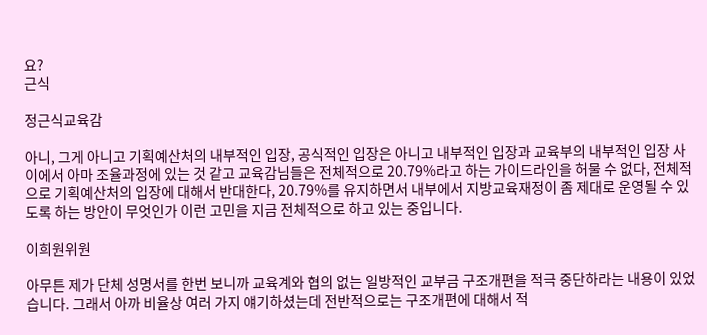요?
근식

정근식교육감

아니, 그게 아니고 기획예산처의 내부적인 입장, 공식적인 입장은 아니고 내부적인 입장과 교육부의 내부적인 입장 사이에서 아마 조율과정에 있는 것 같고 교육감님들은 전체적으로 20.79%라고 하는 가이드라인을 허물 수 없다, 전체적으로 기획예산처의 입장에 대해서 반대한다, 20.79%를 유지하면서 내부에서 지방교육재정이 좀 제대로 운영될 수 있도록 하는 방안이 무엇인가 이런 고민을 지금 전체적으로 하고 있는 중입니다.

이희원위원

아무튼 제가 단체 성명서를 한번 보니까 교육계와 협의 없는 일방적인 교부금 구조개편을 적극 중단하라는 내용이 있었습니다. 그래서 아까 비율상 여러 가지 얘기하셨는데 전반적으로는 구조개편에 대해서 적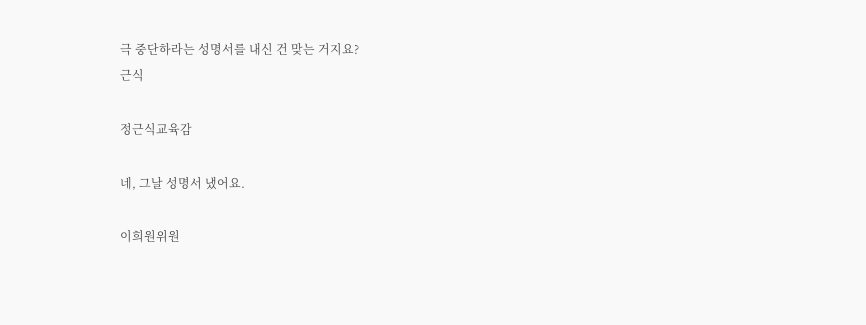극 중단하라는 성명서를 내신 건 맞는 거지요?
근식

정근식교육감

네, 그날 성명서 냈어요.

이희원위원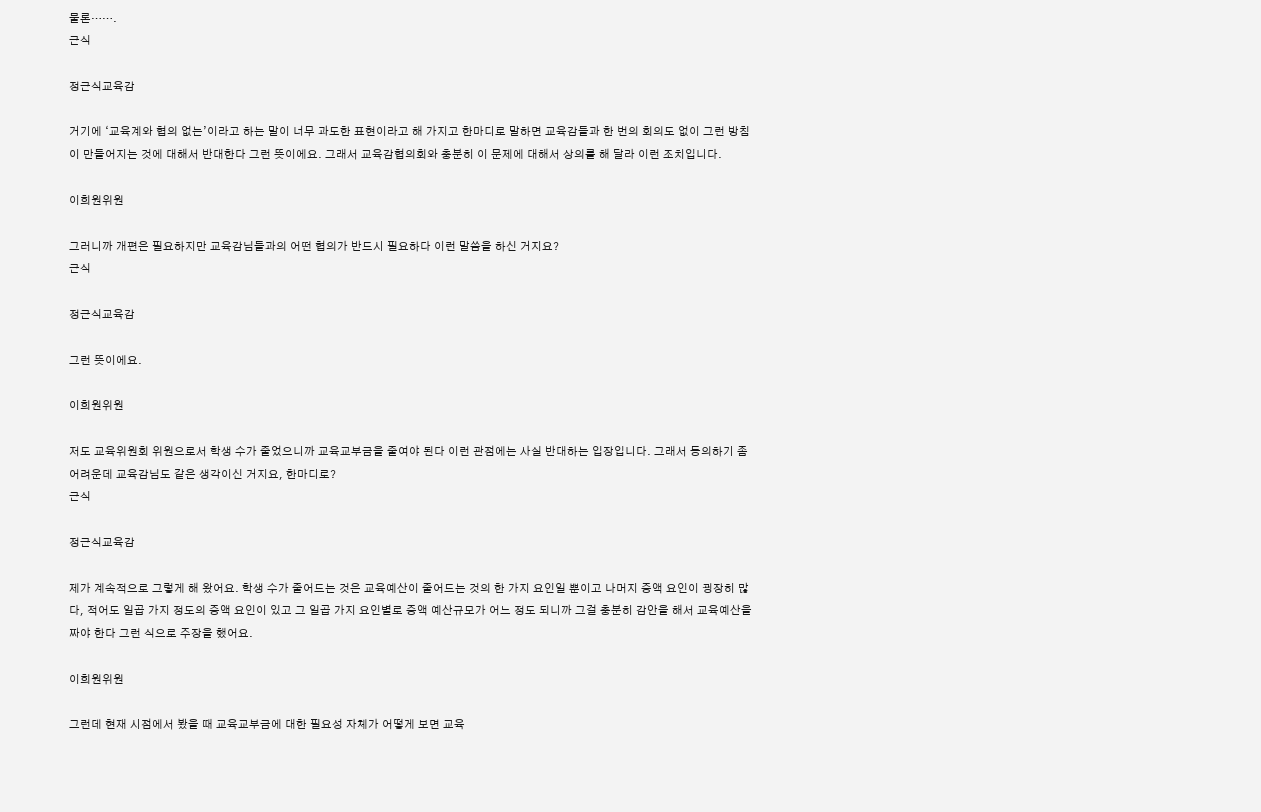물론…….
근식

정근식교육감

거기에 ‘교육계와 협의 없는’이라고 하는 말이 너무 과도한 표현이라고 해 가지고 한마디로 말하면 교육감들과 한 번의 회의도 없이 그런 방침이 만들어지는 것에 대해서 반대한다 그런 뜻이에요. 그래서 교육감협의회와 충분히 이 문제에 대해서 상의를 해 달라 이런 조치입니다.

이희원위원

그러니까 개편은 필요하지만 교육감님들과의 어떤 협의가 반드시 필요하다 이런 말씀을 하신 거지요?
근식

정근식교육감

그런 뜻이에요.

이희원위원

저도 교육위원회 위원으로서 학생 수가 줄었으니까 교육교부금을 줄여야 된다 이런 관점에는 사실 반대하는 입장입니다. 그래서 동의하기 좀 어려운데 교육감님도 같은 생각이신 거지요, 한마디로?
근식

정근식교육감

제가 계속적으로 그렇게 해 왔어요. 학생 수가 줄어드는 것은 교육예산이 줄어드는 것의 한 가지 요인일 뿐이고 나머지 증액 요인이 굉장히 많다, 적어도 일곱 가지 정도의 증액 요인이 있고 그 일곱 가지 요인별로 증액 예산규모가 어느 정도 되니까 그걸 충분히 감안을 해서 교육예산을 짜야 한다 그런 식으로 주장을 했어요.

이희원위원

그런데 현재 시점에서 봤을 때 교육교부금에 대한 필요성 자체가 어떻게 보면 교육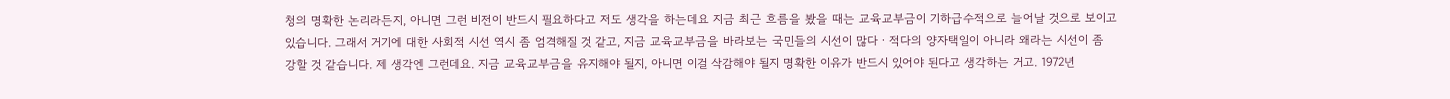청의 명확한 논리라든지, 아니면 그런 비전이 반드시 필요하다고 저도 생각을 하는데요 지금 최근 흐름을 봤을 때는 교육교부금이 기하급수적으로 늘어날 것으로 보이고 있습니다. 그래서 거기에 대한 사회적 시선 역시 좀 엄격해질 것 같고, 지금 교육교부금을 바라보는 국민들의 시선이 많다ㆍ적다의 양자택일이 아니라 왜라는 시선이 좀 강할 것 같습니다. 제 생각엔 그런데요. 지금 교육교부금을 유지해야 될지, 아니면 이걸 삭감해야 될지 명확한 이유가 반드시 있어야 된다고 생각하는 거고. 1972년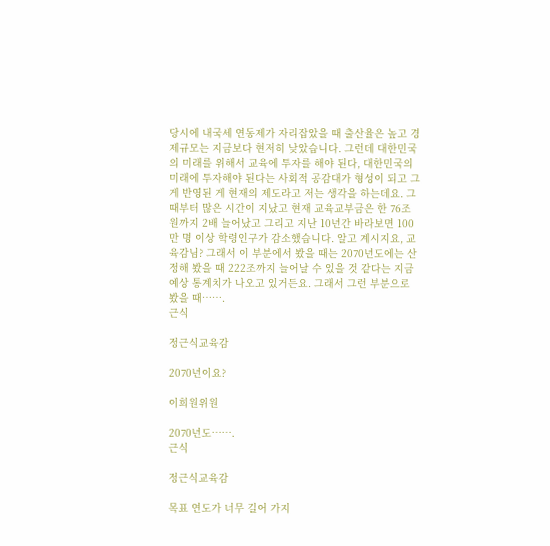당시에 내국세 연동제가 자리잡았을 때 출산율은 높고 경제규모는 지금보다 현저히 낮았습니다. 그런데 대한민국의 미래를 위해서 교육에 투자를 해야 된다, 대한민국의 미래에 투자해야 된다는 사회적 공감대가 형성이 되고 그게 반영된 게 현재의 제도라고 저는 생각을 하는데요. 그때부터 많은 시간이 지났고 현재 교육교부금은 한 76조 원까지 2배 늘어났고 그리고 지난 10년간 바라보면 100만 명 이상 학령인구가 감소했습니다. 알고 계시지요, 교육감님? 그래서 이 부분에서 봤을 때는 2070년도에는 산정해 봤을 때 222조까지 늘어날 수 있을 것 같다는 지금 예상 통계치가 나오고 있거든요. 그래서 그런 부분으로 봤을 때…….
근식

정근식교육감

2070년이요?

이희원위원

2070년도…….
근식

정근식교육감

목표 연도가 너무 길어 가지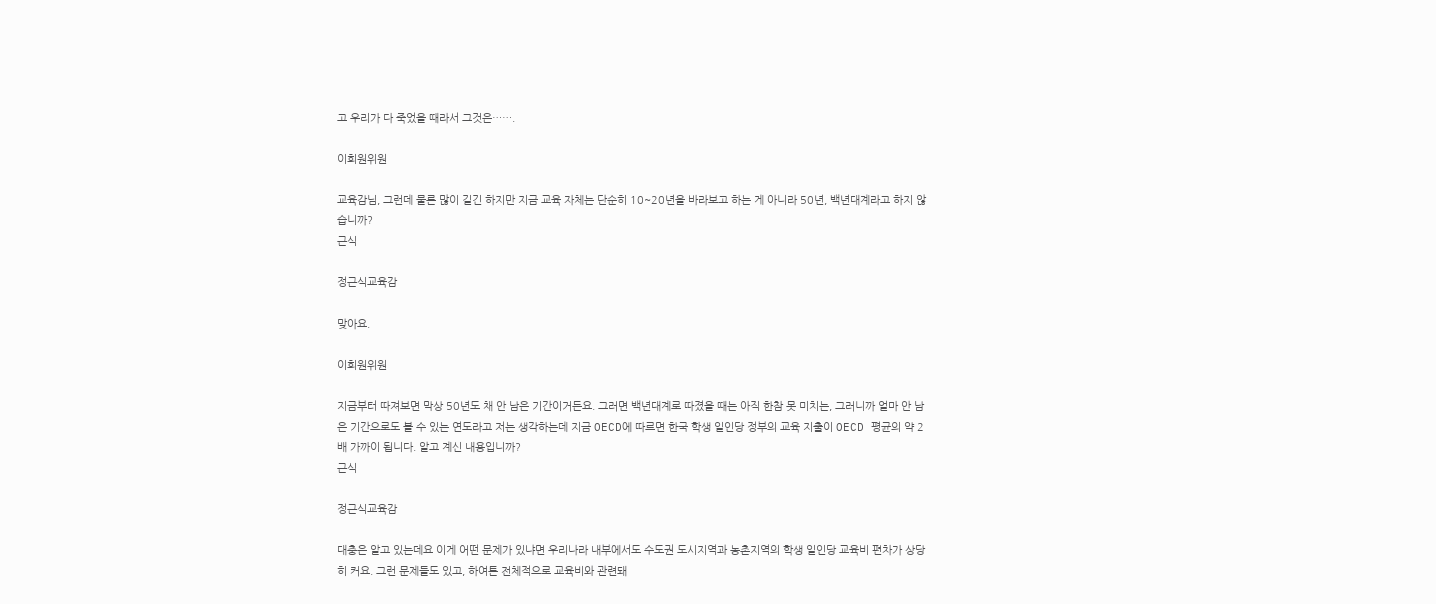고 우리가 다 죽었을 때라서 그것은…….

이희원위원

교육감님, 그런데 물론 많이 길긴 하지만 지금 교육 자체는 단순히 10~20년을 바라보고 하는 게 아니라 50년, 백년대계라고 하지 않습니까?
근식

정근식교육감

맞아요.

이희원위원

지금부터 따져보면 막상 50년도 채 안 남은 기간이거든요. 그러면 백년대계로 따졌을 때는 아직 한참 못 미치는, 그러니까 얼마 안 남은 기간으로도 볼 수 있는 연도라고 저는 생각하는데 지금 OECD에 따르면 한국 학생 일인당 정부의 교육 지출이 OECD 평균의 약 2배 가까이 됩니다. 알고 계신 내용입니까?
근식

정근식교육감

대충은 알고 있는데요 이게 어떤 문제가 있냐면 우리나라 내부에서도 수도권 도시지역과 농촌지역의 학생 일인당 교육비 편차가 상당히 커요. 그런 문제들도 있고, 하여튼 전체적으로 교육비와 관련돼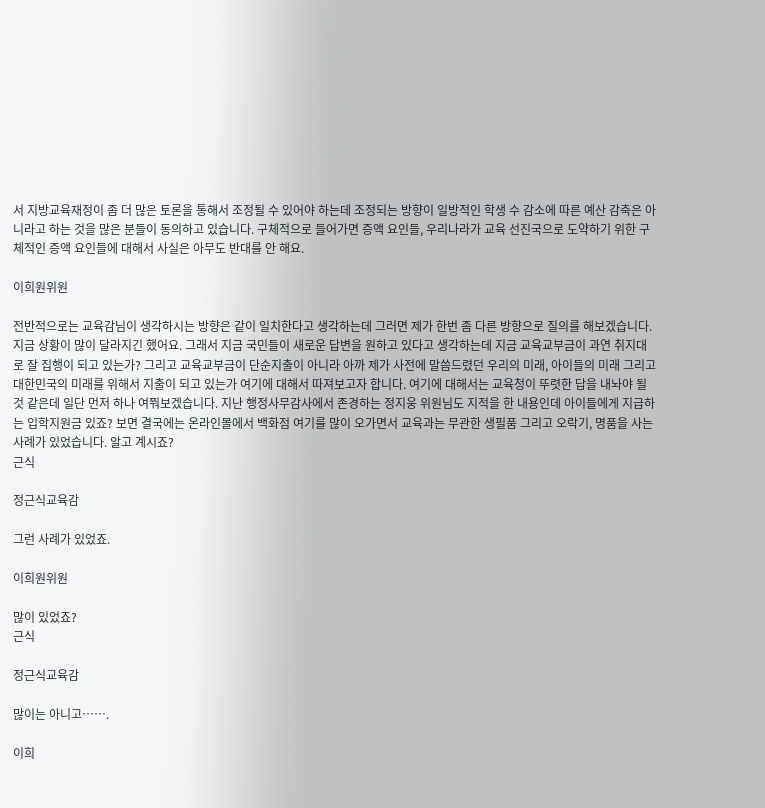서 지방교육재정이 좀 더 많은 토론을 통해서 조정될 수 있어야 하는데 조정되는 방향이 일방적인 학생 수 감소에 따른 예산 감축은 아니라고 하는 것을 많은 분들이 동의하고 있습니다. 구체적으로 들어가면 증액 요인들, 우리나라가 교육 선진국으로 도약하기 위한 구체적인 증액 요인들에 대해서 사실은 아무도 반대를 안 해요.

이희원위원

전반적으로는 교육감님이 생각하시는 방향은 같이 일치한다고 생각하는데 그러면 제가 한번 좀 다른 방향으로 질의를 해보겠습니다. 지금 상황이 많이 달라지긴 했어요. 그래서 지금 국민들이 새로운 답변을 원하고 있다고 생각하는데 지금 교육교부금이 과연 취지대로 잘 집행이 되고 있는가? 그리고 교육교부금이 단순지출이 아니라 아까 제가 사전에 말씀드렸던 우리의 미래, 아이들의 미래 그리고 대한민국의 미래를 위해서 지출이 되고 있는가 여기에 대해서 따져보고자 합니다. 여기에 대해서는 교육청이 뚜렷한 답을 내놔야 될 것 같은데 일단 먼저 하나 여쭤보겠습니다. 지난 행정사무감사에서 존경하는 정지웅 위원님도 지적을 한 내용인데 아이들에게 지급하는 입학지원금 있죠? 보면 결국에는 온라인몰에서 백화점 여기를 많이 오가면서 교육과는 무관한 생필품 그리고 오락기, 명품을 사는 사례가 있었습니다. 알고 계시죠?
근식

정근식교육감

그런 사례가 있었죠.

이희원위원

많이 있었죠?
근식

정근식교육감

많이는 아니고…….

이희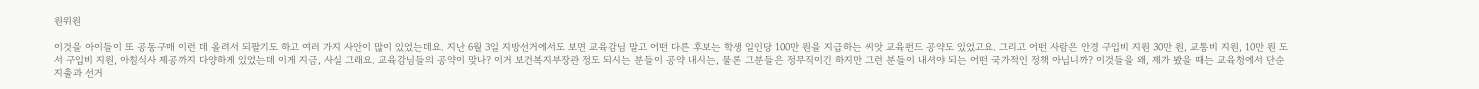원위원

이것을 아이들이 또 공동구매 이런 데 올려서 되팔기도 하고 여러 가지 사안이 많이 있었는데요. 지난 6월 3일 지방선거에서도 보면 교육감님 말고 어떤 다른 후보는 학생 일인당 100만 원을 지급하는 씨앗 교육펀드 공약도 있었고요. 그리고 어떤 사람은 안경 구입비 지원 30만 원, 교통비 지원, 10만 원 도서 구입비 지원, 아침식사 제공까지 다양하게 있었는데 이게 지금, 사실 그래요. 교육감님들의 공약이 맞나? 이거 보건복지부장관 정도 되시는 분들이 공약 내시는, 물론 그분들은 정무직이긴 하지만 그런 분들이 내셔야 되는 어떤 국가적인 정책 아닙니까? 이것들을 왜, 제가 봤을 때는 교육청에서 단순 지출과 선거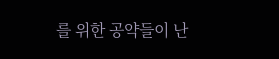를 위한 공약들이 난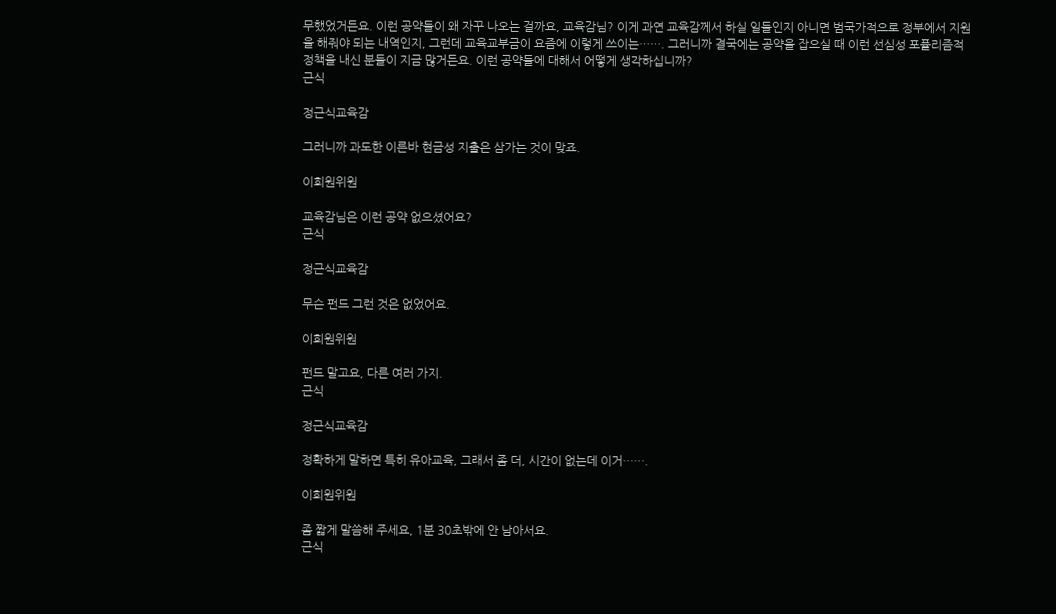무했었거든요. 이런 공약들이 왜 자꾸 나오는 걸까요, 교육감님? 이게 과연 교육감께서 하실 일들인지 아니면 범국가적으로 정부에서 지원을 해줘야 되는 내역인지, 그런데 교육교부금이 요즘에 이렇게 쓰이는……. 그러니까 결국에는 공약을 잡으실 때 이런 선심성 포퓰리즘적 정책을 내신 분들이 지금 많거든요. 이런 공약들에 대해서 어떻게 생각하십니까?
근식

정근식교육감

그러니까 과도한 이른바 현금성 지출은 삼가는 것이 맞죠.

이희원위원

교육감님은 이런 공약 없으셨어요?
근식

정근식교육감

무슨 펀드 그런 것은 없었어요.

이희원위원

펀드 말고요, 다른 여러 가지.
근식

정근식교육감

정확하게 말하면 특히 유아교육, 그래서 좀 더, 시간이 없는데 이거…….

이희원위원

좀 짧게 말씀해 주세요, 1분 30초밖에 안 남아서요.
근식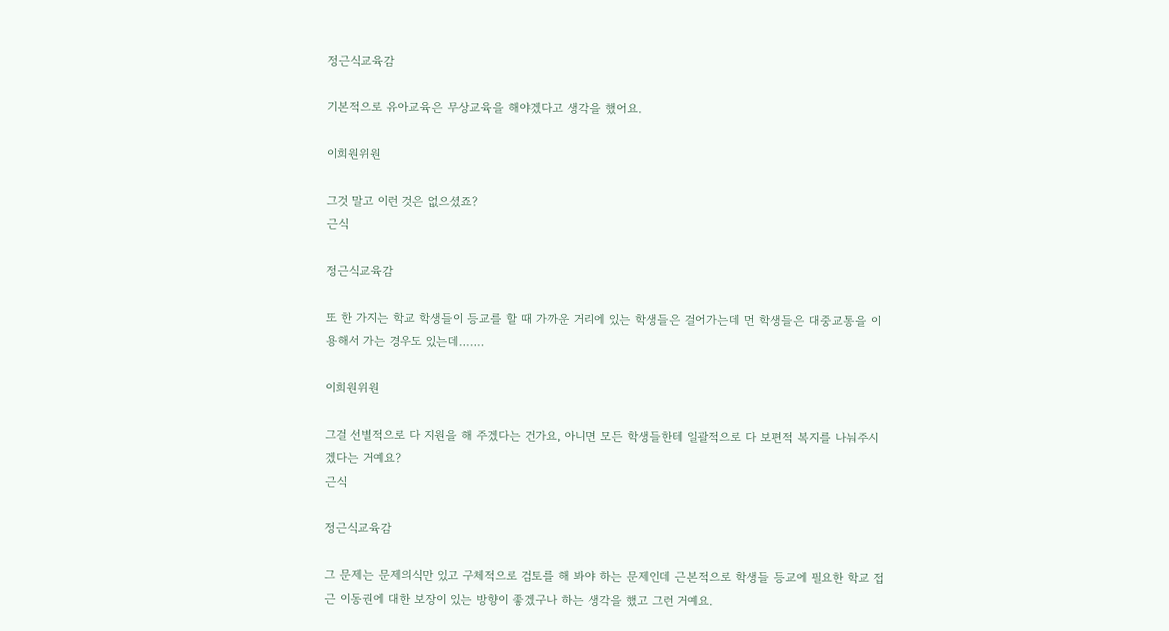정근식교육감

기본적으로 유아교육은 무상교육을 해야겠다고 생각을 했어요.

이희원위원

그것 말고 이런 것은 없으셨죠?
근식

정근식교육감

또 한 가지는 학교 학생들이 등교를 할 때 가까운 거리에 있는 학생들은 걸어가는데 먼 학생들은 대중교통을 이용해서 가는 경우도 있는데…….

이희원위원

그걸 선별적으로 다 지원을 해 주겠다는 건가요, 아니면 모든 학생들한테 일괄적으로 다 보편적 복지를 나눠주시겠다는 거예요?
근식

정근식교육감

그 문제는 문제의식만 있고 구체적으로 검토를 해 봐야 하는 문제인데 근본적으로 학생들 등교에 필요한 학교 접근 이동권에 대한 보장이 있는 방향이 좋겠구나 하는 생각을 했고 그런 거예요.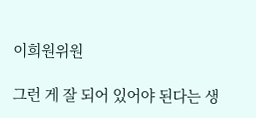이희원위원

그런 게 잘 되어 있어야 된다는 생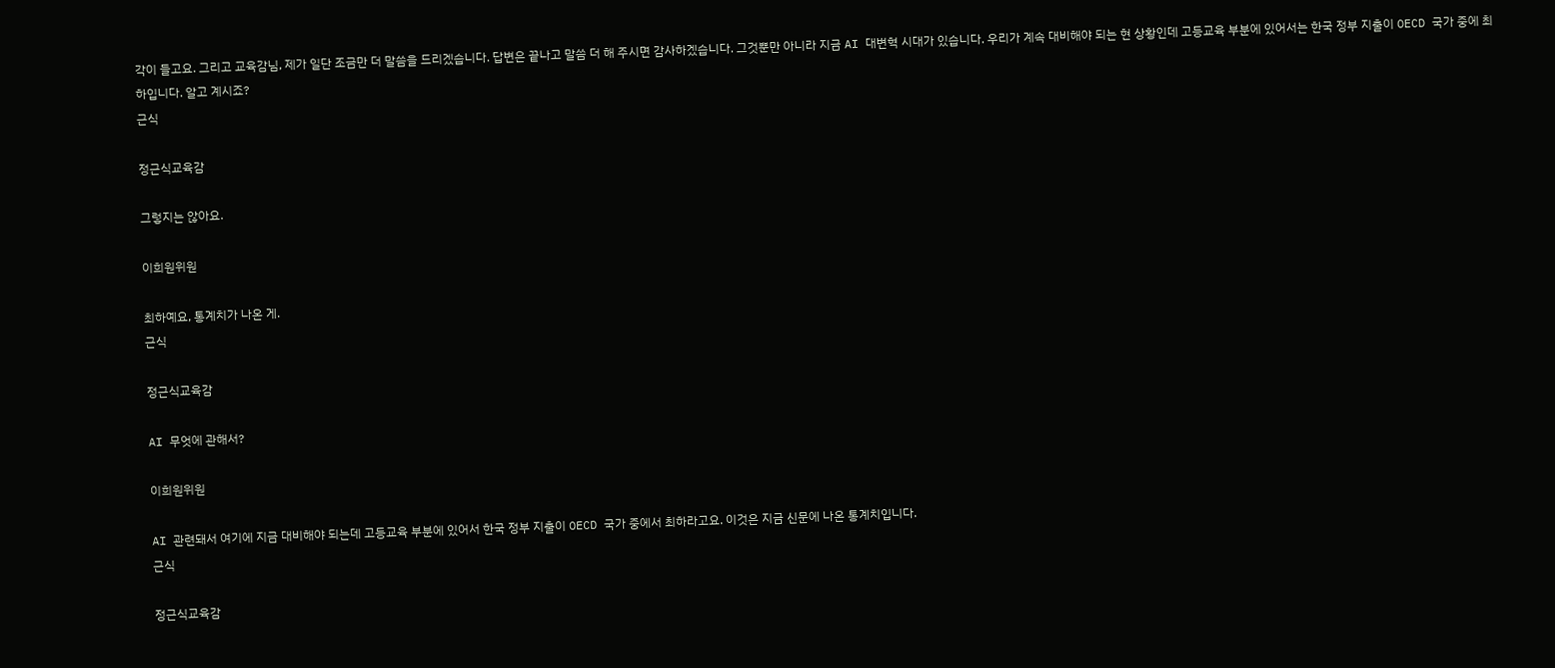각이 들고요. 그리고 교육감님, 제가 일단 조금만 더 말씀을 드리겠습니다. 답변은 끝나고 말씀 더 해 주시면 감사하겠습니다. 그것뿐만 아니라 지금 AI 대변혁 시대가 있습니다. 우리가 계속 대비해야 되는 현 상황인데 고등교육 부분에 있어서는 한국 정부 지출이 OECD 국가 중에 최하입니다. 알고 계시죠?
근식

정근식교육감

그렇지는 않아요.

이희원위원

최하예요, 통계치가 나온 게.
근식

정근식교육감

AI 무엇에 관해서?

이희원위원

AI 관련돼서 여기에 지금 대비해야 되는데 고등교육 부분에 있어서 한국 정부 지출이 OECD 국가 중에서 최하라고요. 이것은 지금 신문에 나온 통계치입니다.
근식

정근식교육감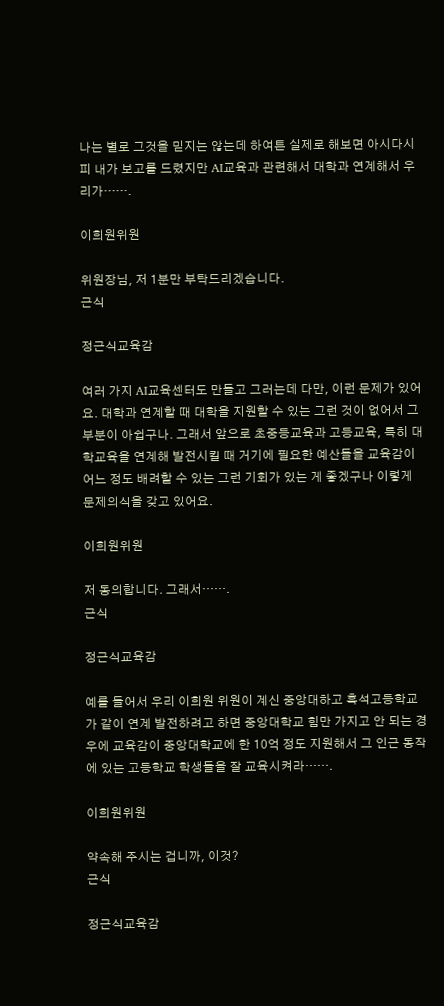나는 별로 그것을 믿지는 않는데 하여튼 실제로 해보면 아시다시피 내가 보고를 드렸지만 AI교육과 관련해서 대학과 연계해서 우리가…….

이희원위원

위원장님, 저 1분만 부탁드리겠습니다.
근식

정근식교육감

여러 가지 AI교육센터도 만들고 그러는데 다만, 이런 문제가 있어요. 대학과 연계할 때 대학을 지원할 수 있는 그런 것이 없어서 그 부분이 아쉽구나. 그래서 앞으로 초중등교육과 고등교육, 특히 대학교육을 연계해 발전시킬 때 거기에 필요한 예산들을 교육감이 어느 정도 배려할 수 있는 그런 기회가 있는 게 좋겠구나 이렇게 문제의식을 갖고 있어요.

이희원위원

저 동의합니다. 그래서…….
근식

정근식교육감

예를 들어서 우리 이희원 위원이 계신 중앙대하고 흑석고등학교가 같이 연계 발전하려고 하면 중앙대학교 힘만 가지고 안 되는 경우에 교육감이 중앙대학교에 한 10억 정도 지원해서 그 인근 동작에 있는 고등학교 학생들을 잘 교육시켜라…….

이희원위원

약속해 주시는 겁니까, 이것?
근식

정근식교육감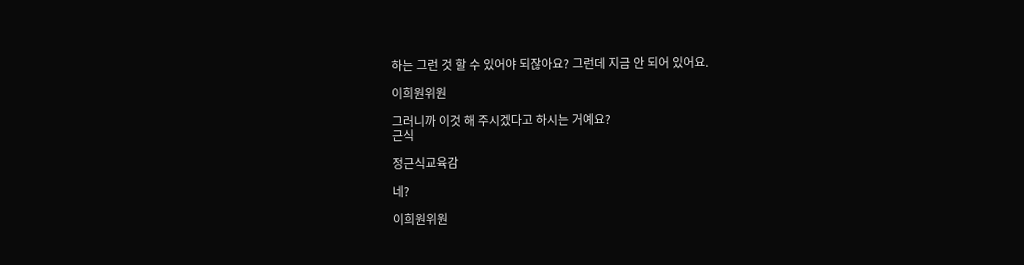하는 그런 것 할 수 있어야 되잖아요? 그런데 지금 안 되어 있어요.

이희원위원

그러니까 이것 해 주시겠다고 하시는 거예요?
근식

정근식교육감

네?

이희원위원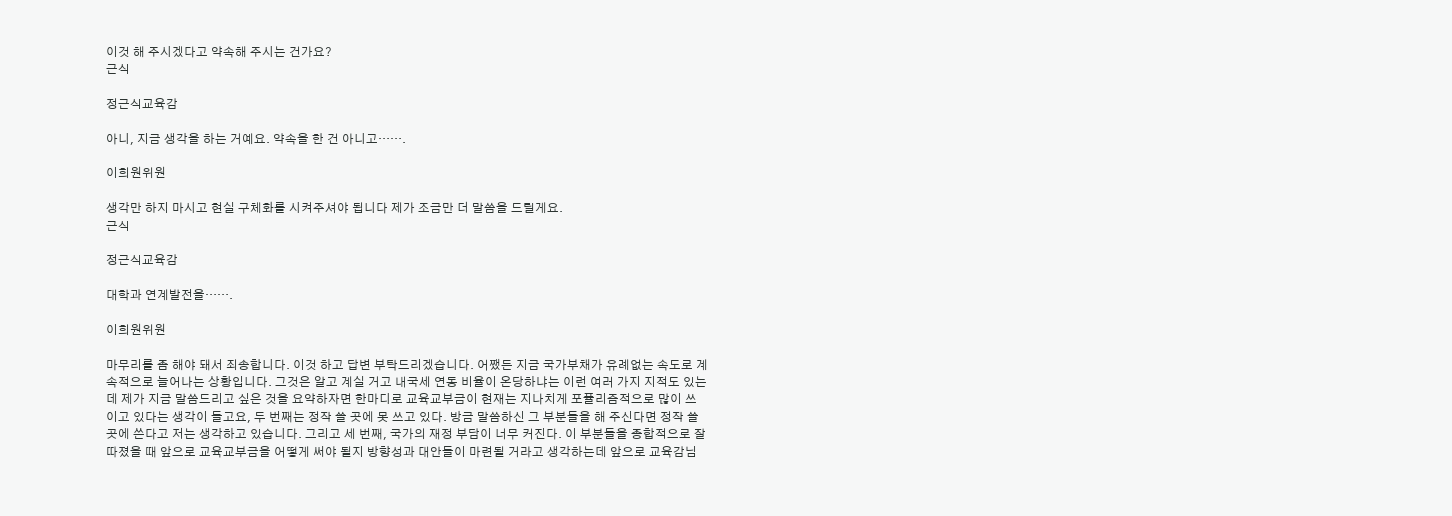이것 해 주시겠다고 약속해 주시는 건가요?
근식

정근식교육감

아니, 지금 생각을 하는 거예요. 약속을 한 건 아니고…….

이희원위원

생각만 하지 마시고 현실 구체화를 시켜주셔야 됩니다 제가 조금만 더 말씀을 드릴게요.
근식

정근식교육감

대학과 연계발전을…….

이희원위원

마무리를 좀 해야 돼서 죄송합니다. 이것 하고 답변 부탁드리겠습니다. 어쨌든 지금 국가부채가 유례없는 속도로 계속적으로 늘어나는 상황입니다. 그것은 알고 계실 거고 내국세 연동 비율이 온당하냐는 이런 여러 가지 지적도 있는데 제가 지금 말씀드리고 싶은 것을 요약하자면 한마디로 교육교부금이 현재는 지나치게 포퓰리즘적으로 많이 쓰이고 있다는 생각이 들고요, 두 번째는 정작 쓸 곳에 못 쓰고 있다. 방금 말씀하신 그 부분들을 해 주신다면 정작 쓸 곳에 쓴다고 저는 생각하고 있습니다. 그리고 세 번째, 국가의 재정 부담이 너무 커진다. 이 부분들을 종합적으로 잘 따졌을 때 앞으로 교육교부금을 어떻게 써야 될지 방향성과 대안들이 마련될 거라고 생각하는데 앞으로 교육감님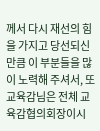께서 다시 재선의 힘을 가지고 당선되신 만큼 이 부분들을 많이 노력해 주셔서, 또 교육감님은 전체 교육감협의회장이시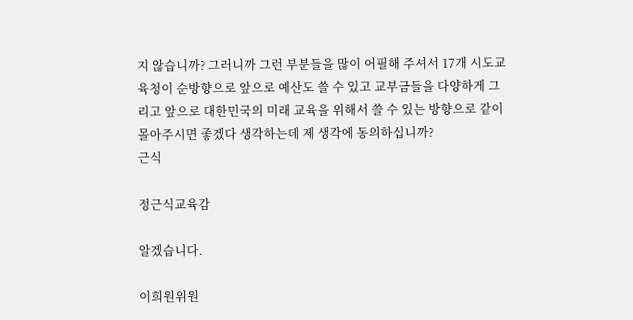지 않습니까? 그러니까 그런 부분들을 많이 어필해 주셔서 17개 시도교육청이 순방향으로 앞으로 예산도 쓸 수 있고 교부금들을 다양하게 그리고 앞으로 대한민국의 미래 교육을 위해서 쓸 수 있는 방향으로 같이 몰아주시면 좋겠다 생각하는데 제 생각에 동의하십니까?
근식

정근식교육감

알겠습니다.

이희원위원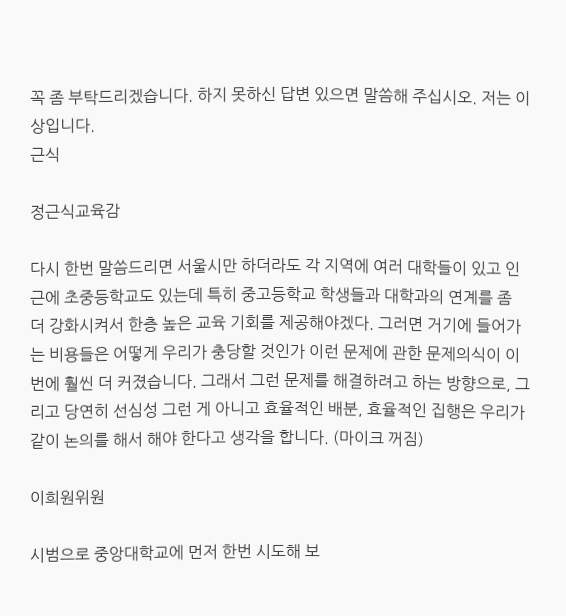꼭 좀 부탁드리겠습니다. 하지 못하신 답변 있으면 말씀해 주십시오. 저는 이상입니다.
근식

정근식교육감

다시 한번 말씀드리면 서울시만 하더라도 각 지역에 여러 대학들이 있고 인근에 초중등학교도 있는데 특히 중고등학교 학생들과 대학과의 연계를 좀 더 강화시켜서 한층 높은 교육 기회를 제공해야겠다. 그러면 거기에 들어가는 비용들은 어떻게 우리가 충당할 것인가 이런 문제에 관한 문제의식이 이번에 훨씬 더 커졌습니다. 그래서 그런 문제를 해결하려고 하는 방향으로, 그리고 당연히 선심성 그런 게 아니고 효율적인 배분, 효율적인 집행은 우리가 같이 논의를 해서 해야 한다고 생각을 합니다. (마이크 꺼짐)

이희원위원

시범으로 중앙대학교에 먼저 한번 시도해 보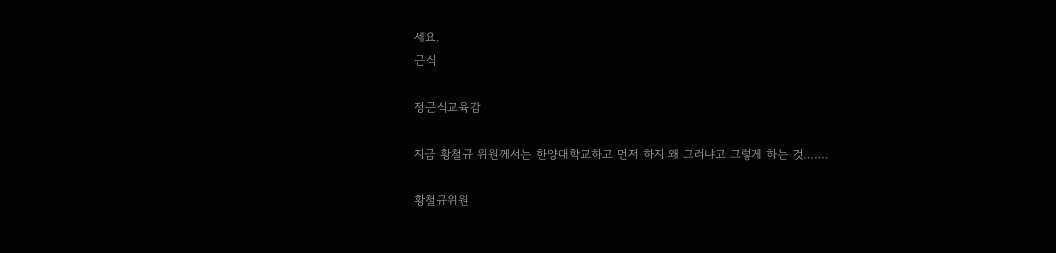세요.
근식

정근식교육감

지금 황철규 위원께서는 한양대학교하고 먼저 하지 왜 그러냐고 그렇게 하는 것…….

황철규위원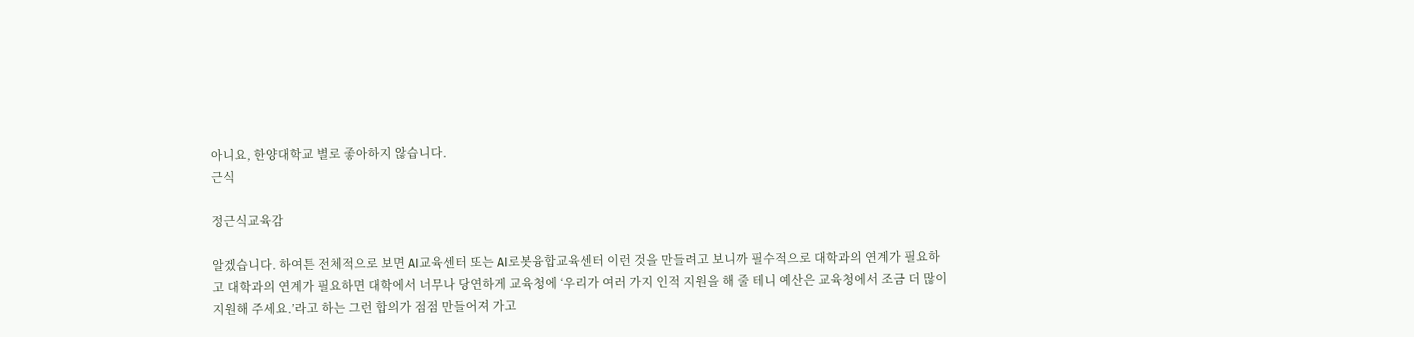아니요, 한양대학교 별로 좋아하지 않습니다.
근식

정근식교육감

알겠습니다. 하여튼 전체적으로 보면 AI교육센터 또는 AI로봇융합교육센터 이런 것을 만들려고 보니까 필수적으로 대학과의 연계가 필요하고 대학과의 연계가 필요하면 대학에서 너무나 당연하게 교육청에 ‘우리가 여러 가지 인적 지원을 해 줄 테니 예산은 교육청에서 조금 더 많이 지원해 주세요.’라고 하는 그런 합의가 점점 만들어져 가고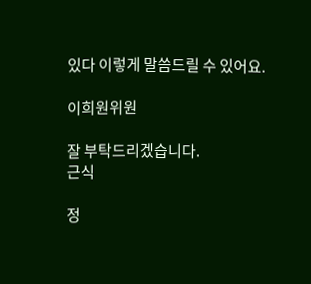있다 이렇게 말씀드릴 수 있어요.

이희원위원

잘 부탁드리겠습니다.
근식

정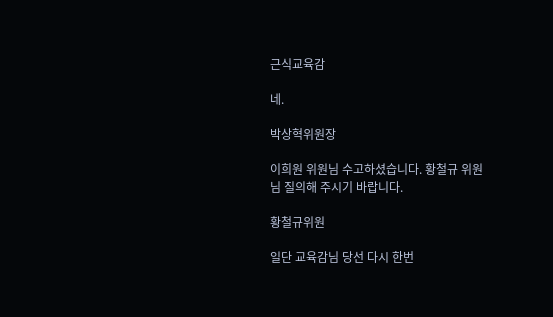근식교육감

네.

박상혁위원장

이희원 위원님 수고하셨습니다. 황철규 위원님 질의해 주시기 바랍니다.

황철규위원

일단 교육감님 당선 다시 한번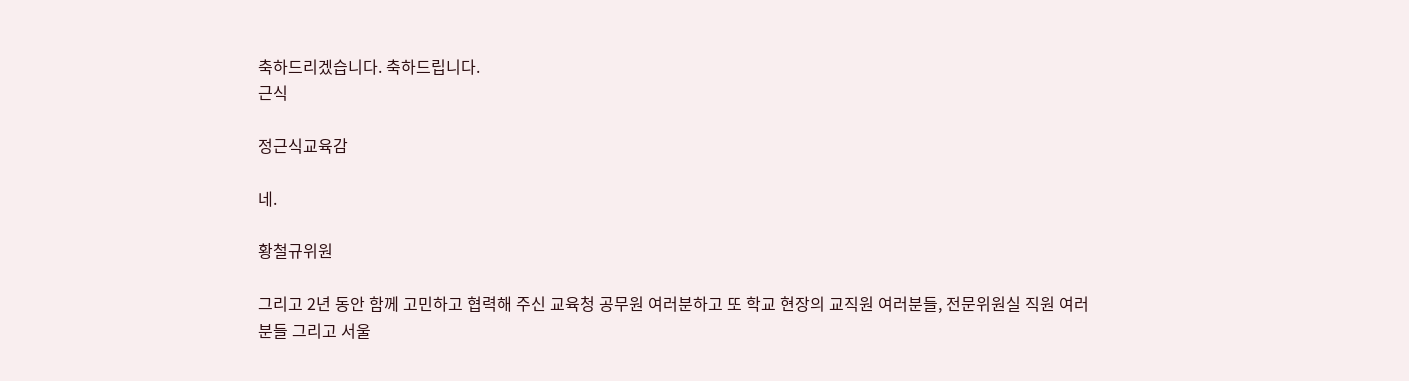축하드리겠습니다. 축하드립니다.
근식

정근식교육감

네.

황철규위원

그리고 2년 동안 함께 고민하고 협력해 주신 교육청 공무원 여러분하고 또 학교 현장의 교직원 여러분들, 전문위원실 직원 여러분들 그리고 서울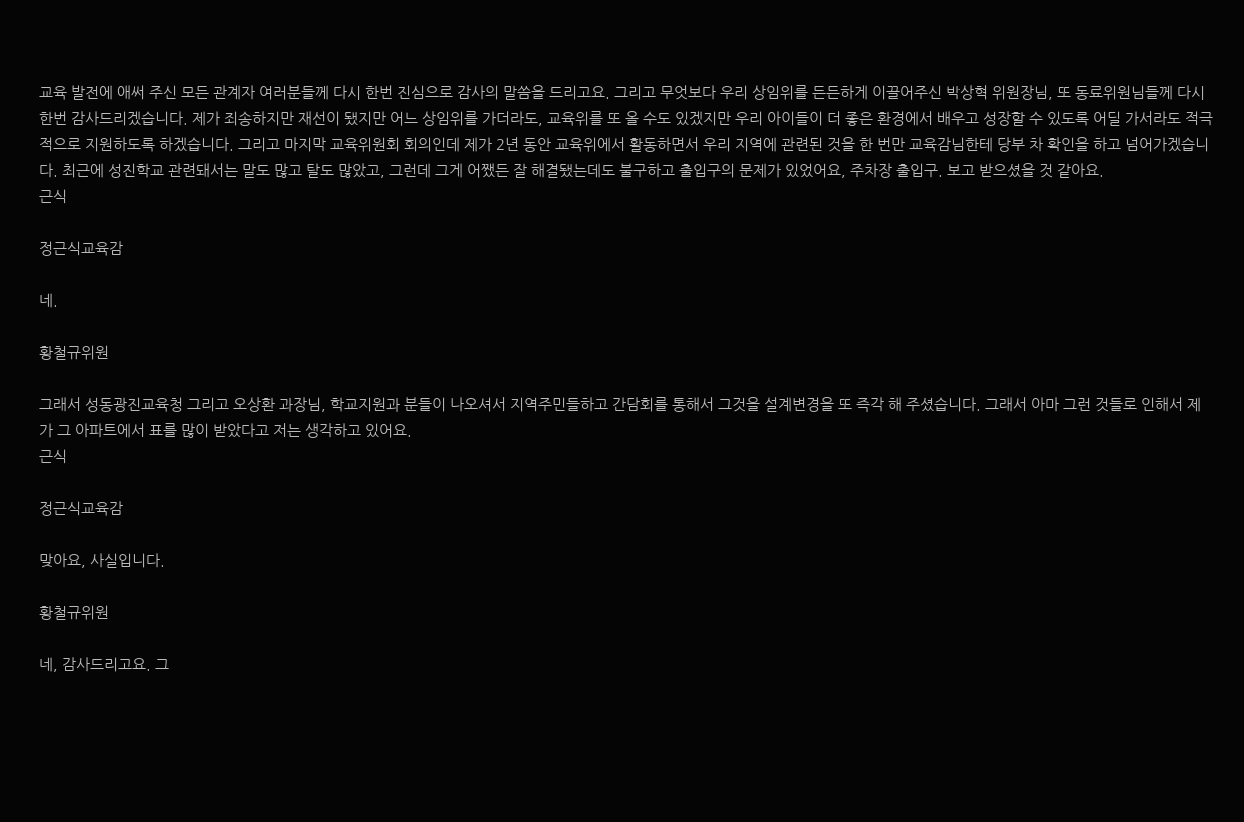교육 발전에 애써 주신 모든 관계자 여러분들께 다시 한번 진심으로 감사의 말씀을 드리고요. 그리고 무엇보다 우리 상임위를 든든하게 이끌어주신 박상혁 위원장님, 또 동료위원님들께 다시 한번 감사드리겠습니다. 제가 죄송하지만 재선이 됐지만 어느 상임위를 가더라도, 교육위를 또 올 수도 있겠지만 우리 아이들이 더 좋은 환경에서 배우고 성장할 수 있도록 어딜 가서라도 적극적으로 지원하도록 하겠습니다. 그리고 마지막 교육위원회 회의인데 제가 2년 동안 교육위에서 활동하면서 우리 지역에 관련된 것을 한 번만 교육감님한테 당부 차 확인을 하고 넘어가겠습니다. 최근에 성진학교 관련돼서는 말도 많고 탈도 많았고, 그런데 그게 어쨌든 잘 해결됐는데도 불구하고 출입구의 문제가 있었어요, 주차장 출입구. 보고 받으셨을 것 같아요.
근식

정근식교육감

네.

황철규위원

그래서 성동광진교육청 그리고 오상환 과장님, 학교지원과 분들이 나오셔서 지역주민들하고 간담회를 통해서 그것을 설계변경을 또 즉각 해 주셨습니다. 그래서 아마 그런 것들로 인해서 제가 그 아파트에서 표를 많이 받았다고 저는 생각하고 있어요.
근식

정근식교육감

맞아요, 사실입니다.

황철규위원

네, 감사드리고요. 그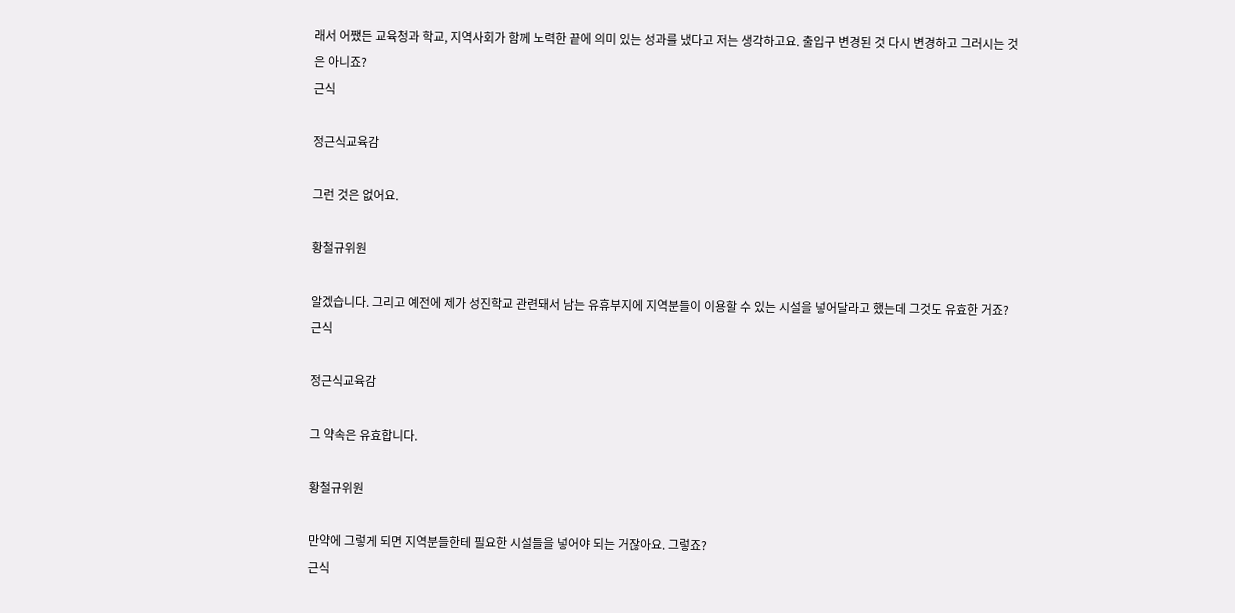래서 어쨌든 교육청과 학교, 지역사회가 함께 노력한 끝에 의미 있는 성과를 냈다고 저는 생각하고요. 출입구 변경된 것 다시 변경하고 그러시는 것은 아니죠?
근식

정근식교육감

그런 것은 없어요.

황철규위원

알겠습니다. 그리고 예전에 제가 성진학교 관련돼서 남는 유휴부지에 지역분들이 이용할 수 있는 시설을 넣어달라고 했는데 그것도 유효한 거죠?
근식

정근식교육감

그 약속은 유효합니다.

황철규위원

만약에 그렇게 되면 지역분들한테 필요한 시설들을 넣어야 되는 거잖아요. 그렇죠?
근식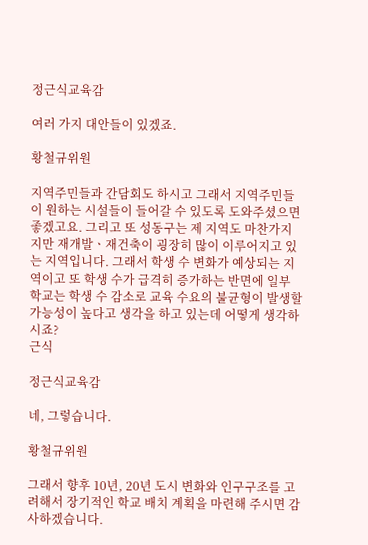정근식교육감

여러 가지 대안들이 있겠죠.

황철규위원

지역주민들과 간담회도 하시고 그래서 지역주민들이 원하는 시설들이 들어갈 수 있도록 도와주셨으면 좋겠고요. 그리고 또 성동구는 제 지역도 마찬가지지만 재개발ㆍ재건축이 굉장히 많이 이루어지고 있는 지역입니다. 그래서 학생 수 변화가 예상되는 지역이고 또 학생 수가 급격히 증가하는 반면에 일부 학교는 학생 수 감소로 교육 수요의 불균형이 발생할 가능성이 높다고 생각을 하고 있는데 어떻게 생각하시죠?
근식

정근식교육감

네, 그렇습니다.

황철규위원

그래서 향후 10년, 20년 도시 변화와 인구구조를 고려해서 장기적인 학교 배치 계획을 마련해 주시면 감사하겠습니다.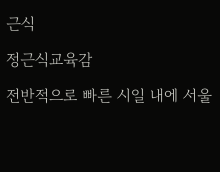근식

정근식교육감

전반적으로 빠른 시일 내에 서울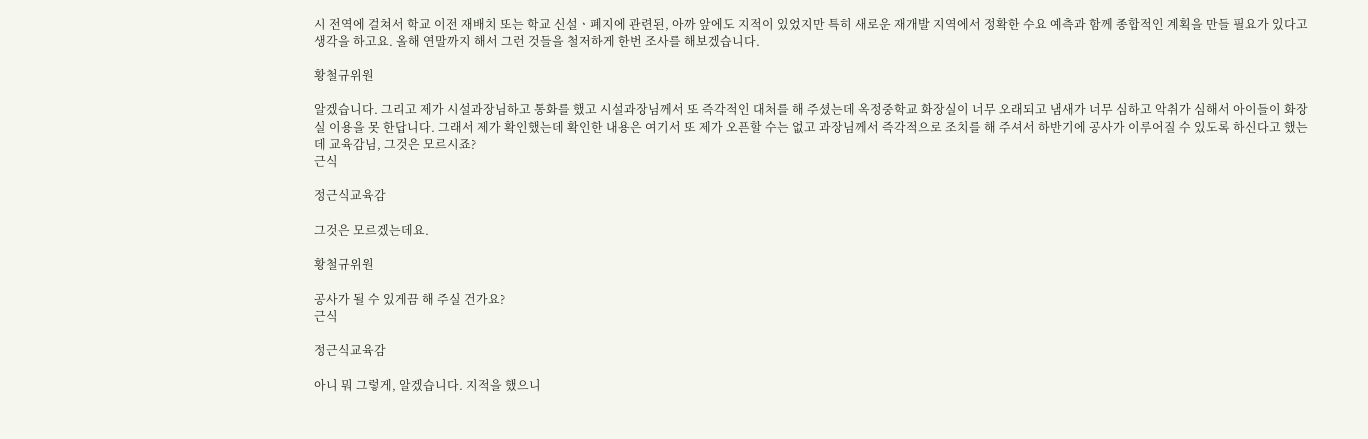시 전역에 걸쳐서 학교 이전 재배치 또는 학교 신설ㆍ폐지에 관련된, 아까 앞에도 지적이 있었지만 특히 새로운 재개발 지역에서 정확한 수요 예측과 함께 종합적인 계획을 만들 필요가 있다고 생각을 하고요. 올해 연말까지 해서 그런 것들을 철저하게 한번 조사를 해보겠습니다.

황철규위원

알겠습니다. 그리고 제가 시설과장님하고 통화를 했고 시설과장님께서 또 즉각적인 대처를 해 주셨는데 옥정중학교 화장실이 너무 오래되고 냄새가 너무 심하고 악취가 심해서 아이들이 화장실 이용을 못 한답니다. 그래서 제가 확인했는데 확인한 내용은 여기서 또 제가 오픈할 수는 없고 과장님께서 즉각적으로 조치를 해 주셔서 하반기에 공사가 이루어질 수 있도록 하신다고 했는데 교육감님, 그것은 모르시죠?
근식

정근식교육감

그것은 모르겠는데요.

황철규위원

공사가 될 수 있게끔 해 주실 건가요?
근식

정근식교육감

아니 뭐 그렇게, 알겠습니다. 지적을 했으니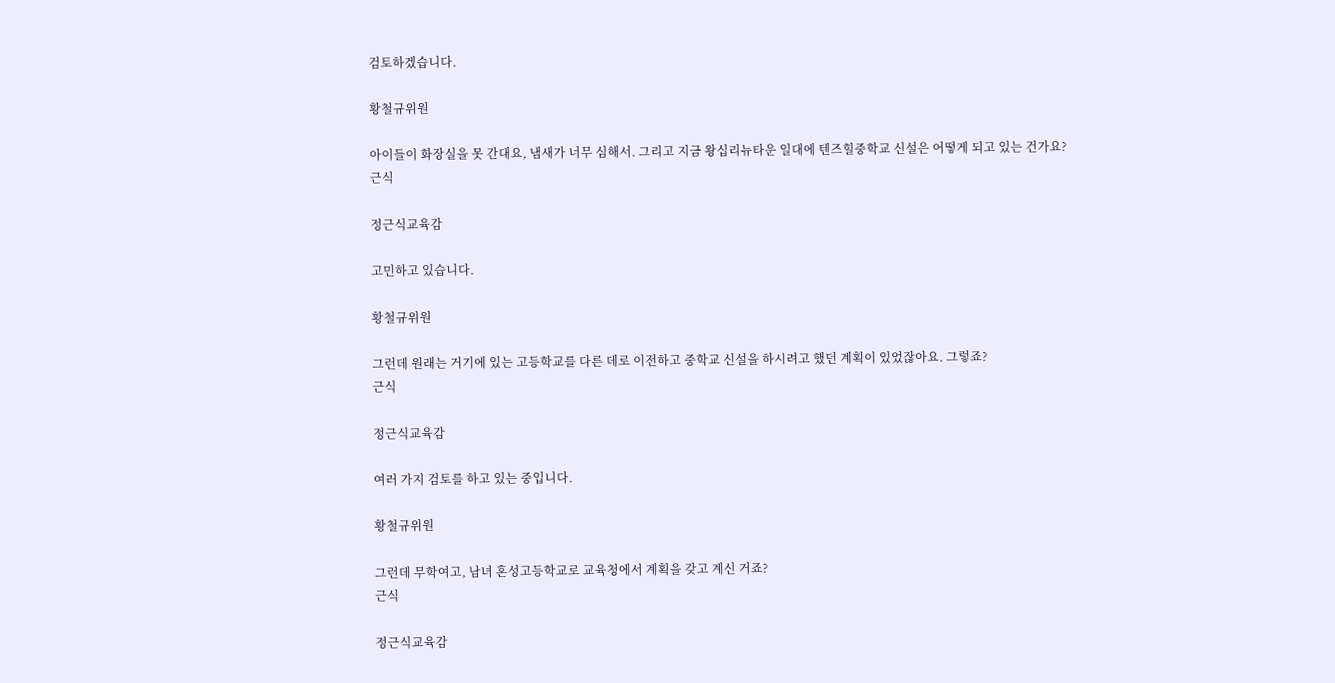검토하겠습니다.

황철규위원

아이들이 화장실을 못 간대요, 냄새가 너무 심해서. 그리고 지금 왕십리뉴타운 일대에 텐즈힐중학교 신설은 어떻게 되고 있는 건가요?
근식

정근식교육감

고민하고 있습니다.

황철규위원

그런데 원래는 거기에 있는 고등학교를 다른 데로 이전하고 중학교 신설을 하시려고 했던 계획이 있었잖아요. 그렇죠?
근식

정근식교육감

여러 가지 검토를 하고 있는 중입니다.

황철규위원

그런데 무학여고, 남녀 혼성고등학교로 교육청에서 계획을 갖고 계신 거죠?
근식

정근식교육감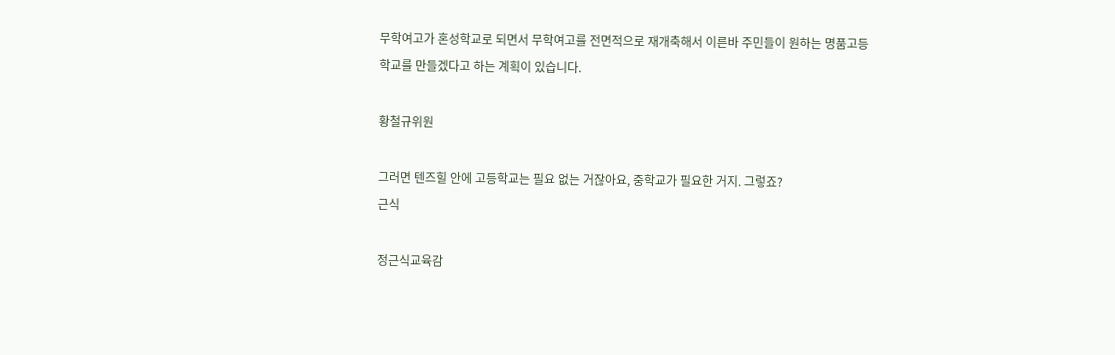무학여고가 혼성학교로 되면서 무학여고를 전면적으로 재개축해서 이른바 주민들이 원하는 명품고등학교를 만들겠다고 하는 계획이 있습니다.

황철규위원

그러면 텐즈힐 안에 고등학교는 필요 없는 거잖아요, 중학교가 필요한 거지. 그렇죠?
근식

정근식교육감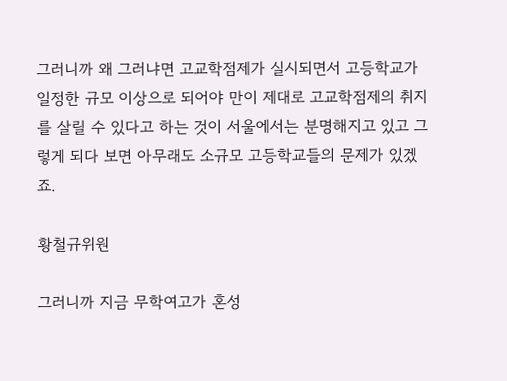그러니까 왜 그러냐면 고교학점제가 실시되면서 고등학교가 일정한 규모 이상으로 되어야 만이 제대로 고교학점제의 취지를 살릴 수 있다고 하는 것이 서울에서는 분명해지고 있고 그렇게 되다 보면 아무래도 소규모 고등학교들의 문제가 있겠죠.

황철규위원

그러니까 지금 무학여고가 혼성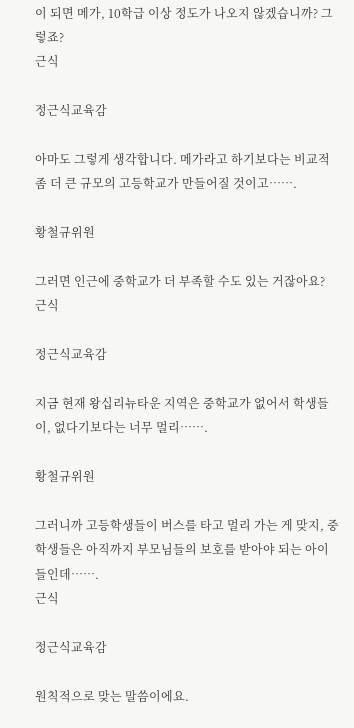이 되면 메가, 10학급 이상 정도가 나오지 않겠습니까? 그렇죠?
근식

정근식교육감

아마도 그렇게 생각합니다. 메가라고 하기보다는 비교적 좀 더 큰 규모의 고등학교가 만들어질 것이고…….

황철규위원

그러면 인근에 중학교가 더 부족할 수도 있는 거잖아요?
근식

정근식교육감

지금 현재 왕십리뉴타운 지역은 중학교가 없어서 학생들이, 없다기보다는 너무 멀리…….

황철규위원

그러니까 고등학생들이 버스를 타고 멀리 가는 게 맞지, 중학생들은 아직까지 부모님들의 보호를 받아야 되는 아이들인데…….
근식

정근식교육감

원칙적으로 맞는 말씀이에요.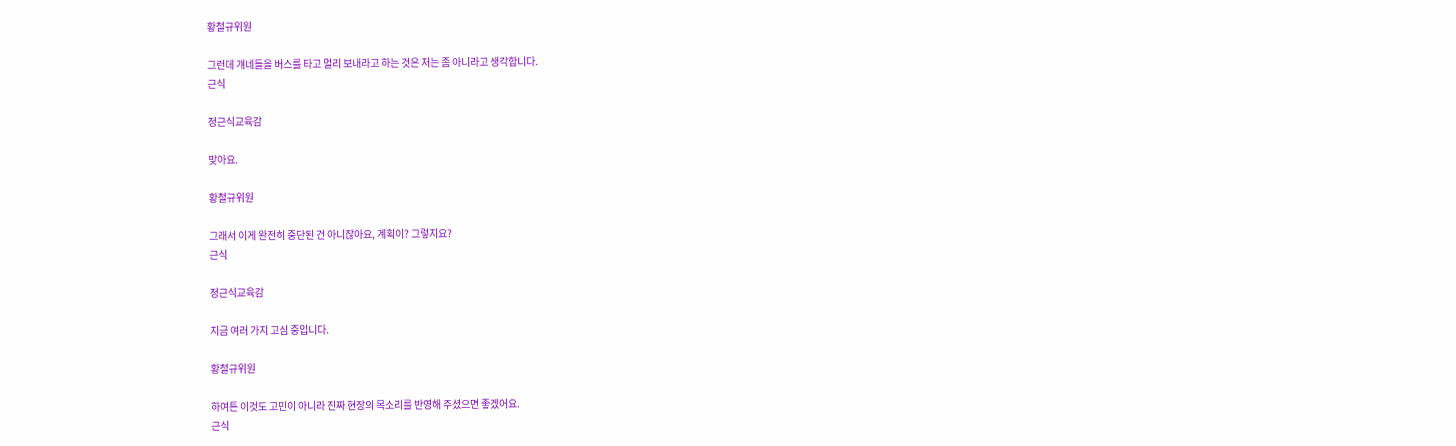황철규위원

그런데 걔네들을 버스를 타고 멀리 보내라고 하는 것은 저는 좀 아니라고 생각합니다.
근식

정근식교육감

맞아요.

황철규위원

그래서 이게 완전히 중단된 건 아니잖아요, 계획이? 그렇지요?
근식

정근식교육감

지금 여러 가지 고심 중입니다.

황철규위원

하여튼 이것도 고민이 아니라 진짜 현장의 목소리를 반영해 주셨으면 좋겠어요.
근식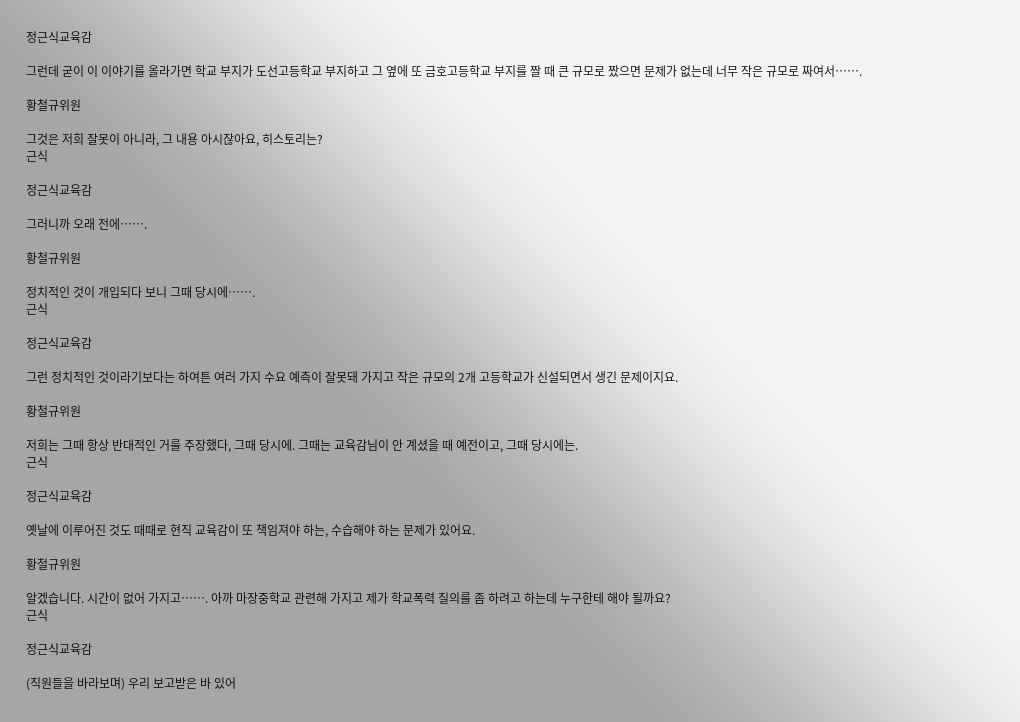정근식교육감

그런데 굳이 이 이야기를 올라가면 학교 부지가 도선고등학교 부지하고 그 옆에 또 금호고등학교 부지를 짤 때 큰 규모로 짰으면 문제가 없는데 너무 작은 규모로 짜여서…….

황철규위원

그것은 저희 잘못이 아니라, 그 내용 아시잖아요, 히스토리는?
근식

정근식교육감

그러니까 오래 전에…….

황철규위원

정치적인 것이 개입되다 보니 그때 당시에…….
근식

정근식교육감

그런 정치적인 것이라기보다는 하여튼 여러 가지 수요 예측이 잘못돼 가지고 작은 규모의 2개 고등학교가 신설되면서 생긴 문제이지요.

황철규위원

저희는 그때 항상 반대적인 거를 주장했다, 그때 당시에. 그때는 교육감님이 안 계셨을 때 예전이고, 그때 당시에는.
근식

정근식교육감

옛날에 이루어진 것도 때때로 현직 교육감이 또 책임져야 하는, 수습해야 하는 문제가 있어요.

황철규위원

알겠습니다. 시간이 없어 가지고……. 아까 마장중학교 관련해 가지고 제가 학교폭력 질의를 좀 하려고 하는데 누구한테 해야 될까요?
근식

정근식교육감

(직원들을 바라보며) 우리 보고받은 바 있어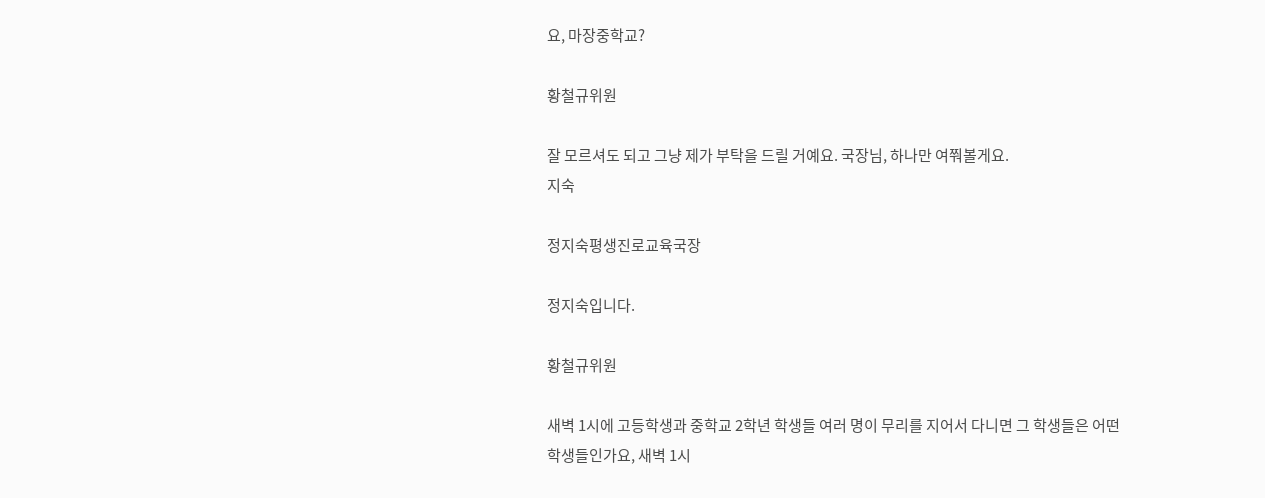요, 마장중학교?

황철규위원

잘 모르셔도 되고 그냥 제가 부탁을 드릴 거예요. 국장님, 하나만 여쭤볼게요.
지숙

정지숙평생진로교육국장

정지숙입니다.

황철규위원

새벽 1시에 고등학생과 중학교 2학년 학생들 여러 명이 무리를 지어서 다니면 그 학생들은 어떤 학생들인가요, 새벽 1시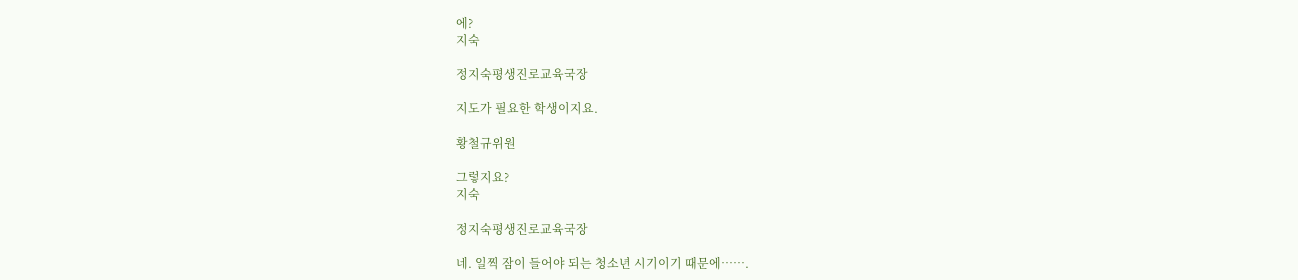에?
지숙

정지숙평생진로교육국장

지도가 필요한 학생이지요.

황철규위원

그렇지요?
지숙

정지숙평생진로교육국장

네. 일찍 잠이 들어야 되는 청소년 시기이기 때문에…….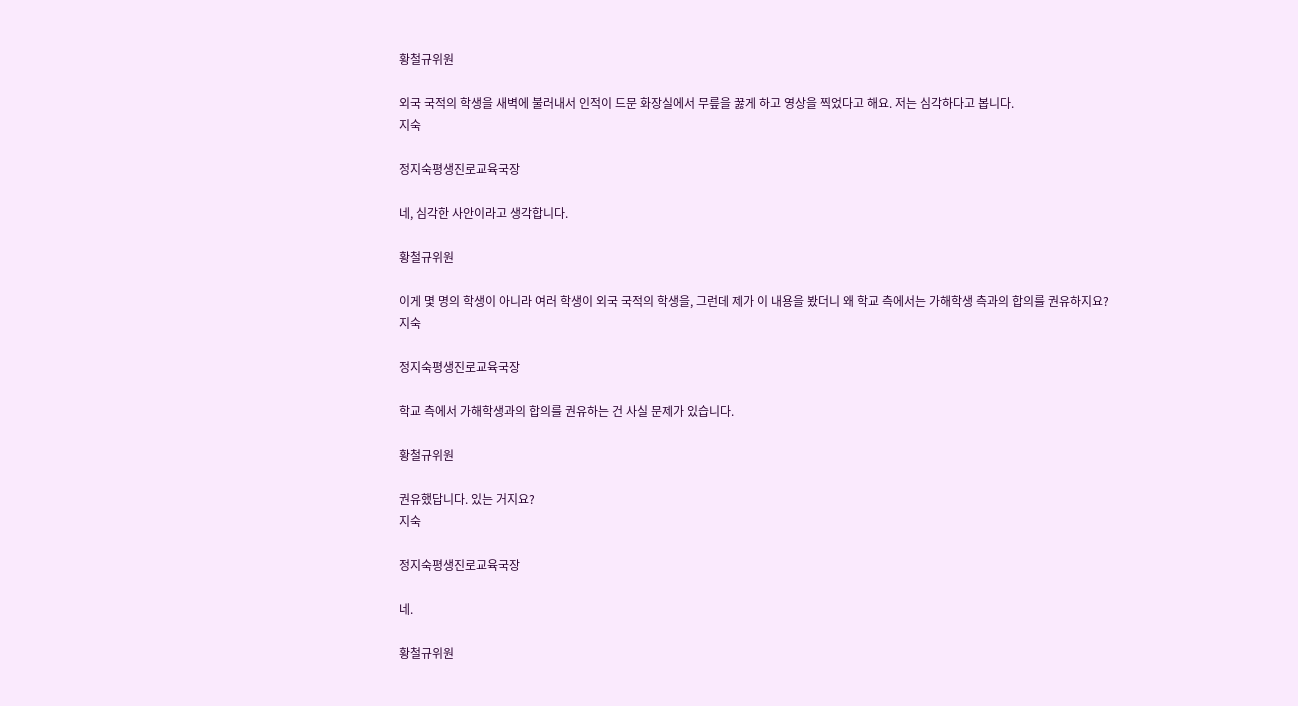황철규위원

외국 국적의 학생을 새벽에 불러내서 인적이 드문 화장실에서 무릎을 꿇게 하고 영상을 찍었다고 해요. 저는 심각하다고 봅니다.
지숙

정지숙평생진로교육국장

네, 심각한 사안이라고 생각합니다.

황철규위원

이게 몇 명의 학생이 아니라 여러 학생이 외국 국적의 학생을, 그런데 제가 이 내용을 봤더니 왜 학교 측에서는 가해학생 측과의 합의를 권유하지요?
지숙

정지숙평생진로교육국장

학교 측에서 가해학생과의 합의를 권유하는 건 사실 문제가 있습니다.

황철규위원

권유했답니다. 있는 거지요?
지숙

정지숙평생진로교육국장

네.

황철규위원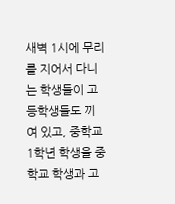새벽 1시에 무리를 지어서 다니는 학생들이 고등학생들도 끼여 있고, 중학교 1학년 학생을 중학교 학생과 고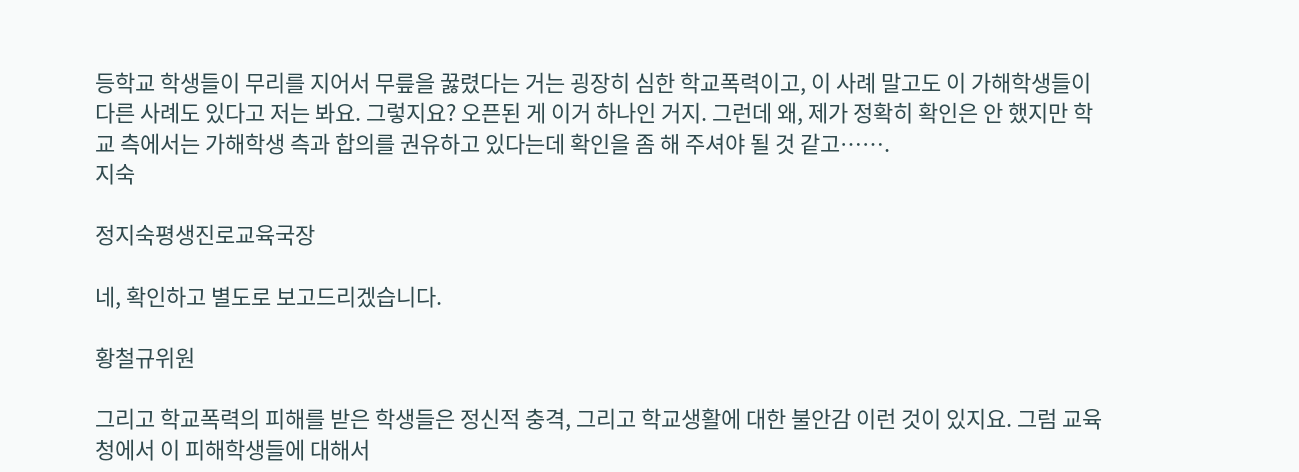등학교 학생들이 무리를 지어서 무릎을 꿇렸다는 거는 굉장히 심한 학교폭력이고, 이 사례 말고도 이 가해학생들이 다른 사례도 있다고 저는 봐요. 그렇지요? 오픈된 게 이거 하나인 거지. 그런데 왜, 제가 정확히 확인은 안 했지만 학교 측에서는 가해학생 측과 합의를 권유하고 있다는데 확인을 좀 해 주셔야 될 것 같고…….
지숙

정지숙평생진로교육국장

네, 확인하고 별도로 보고드리겠습니다.

황철규위원

그리고 학교폭력의 피해를 받은 학생들은 정신적 충격, 그리고 학교생활에 대한 불안감 이런 것이 있지요. 그럼 교육청에서 이 피해학생들에 대해서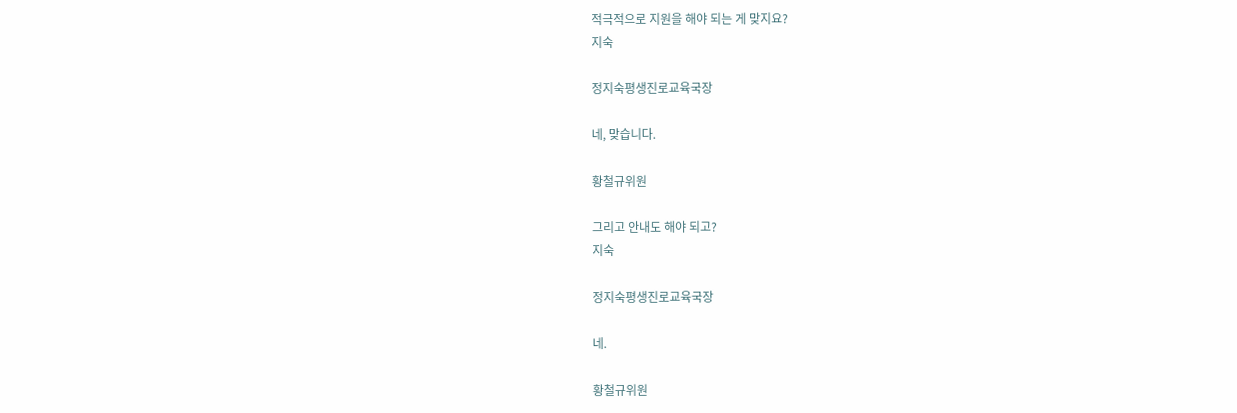적극적으로 지원을 해야 되는 게 맞지요?
지숙

정지숙평생진로교육국장

네, 맞습니다.

황철규위원

그리고 안내도 해야 되고?
지숙

정지숙평생진로교육국장

네.

황철규위원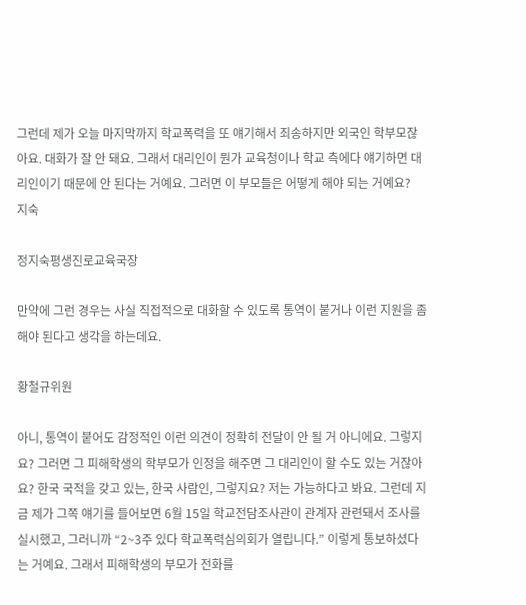그런데 제가 오늘 마지막까지 학교폭력을 또 얘기해서 죄송하지만 외국인 학부모잖아요. 대화가 잘 안 돼요. 그래서 대리인이 뭔가 교육청이나 학교 측에다 얘기하면 대리인이기 때문에 안 된다는 거예요. 그러면 이 부모들은 어떻게 해야 되는 거예요?
지숙

정지숙평생진로교육국장

만약에 그런 경우는 사실 직접적으로 대화할 수 있도록 통역이 붙거나 이런 지원을 좀 해야 된다고 생각을 하는데요.

황철규위원

아니, 통역이 붙어도 감정적인 이런 의견이 정확히 전달이 안 될 거 아니에요. 그렇지요? 그러면 그 피해학생의 학부모가 인정을 해주면 그 대리인이 할 수도 있는 거잖아요? 한국 국적을 갖고 있는, 한국 사람인, 그렇지요? 저는 가능하다고 봐요. 그런데 지금 제가 그쪽 얘기를 들어보면 6월 15일 학교전담조사관이 관계자 관련돼서 조사를 실시했고, 그러니까 “2~3주 있다 학교폭력심의회가 열립니다.” 이렇게 통보하셨다는 거예요. 그래서 피해학생의 부모가 전화를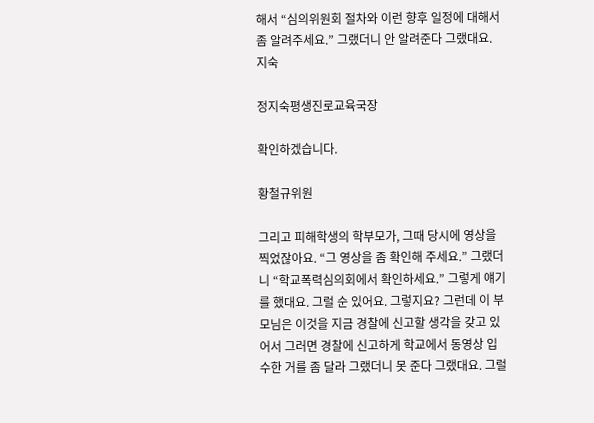해서 “심의위원회 절차와 이런 향후 일정에 대해서 좀 알려주세요.” 그랬더니 안 알려준다 그랬대요.
지숙

정지숙평생진로교육국장

확인하겠습니다.

황철규위원

그리고 피해학생의 학부모가, 그때 당시에 영상을 찍었잖아요. “그 영상을 좀 확인해 주세요.” 그랬더니 “학교폭력심의회에서 확인하세요.” 그렇게 얘기를 했대요. 그럴 순 있어요. 그렇지요? 그런데 이 부모님은 이것을 지금 경찰에 신고할 생각을 갖고 있어서 그러면 경찰에 신고하게 학교에서 동영상 입수한 거를 좀 달라 그랬더니 못 준다 그랬대요. 그럴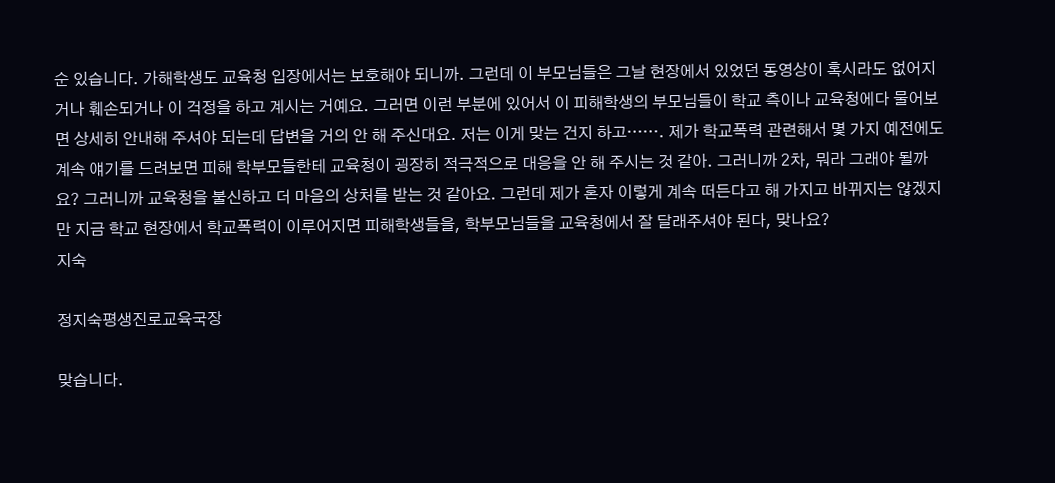순 있습니다. 가해학생도 교육청 입장에서는 보호해야 되니까. 그런데 이 부모님들은 그날 현장에서 있었던 동영상이 혹시라도 없어지거나 훼손되거나 이 걱정을 하고 계시는 거예요. 그러면 이런 부분에 있어서 이 피해학생의 부모님들이 학교 측이나 교육청에다 물어보면 상세히 안내해 주셔야 되는데 답변을 거의 안 해 주신대요. 저는 이게 맞는 건지 하고……. 제가 학교폭력 관련해서 몇 가지 예전에도 계속 얘기를 드려보면 피해 학부모들한테 교육청이 굉장히 적극적으로 대응을 안 해 주시는 것 같아. 그러니까 2차, 뭐라 그래야 될까요? 그러니까 교육청을 불신하고 더 마음의 상처를 받는 것 같아요. 그런데 제가 혼자 이렇게 계속 떠든다고 해 가지고 바뀌지는 않겠지만 지금 학교 현장에서 학교폭력이 이루어지면 피해학생들을, 학부모님들을 교육청에서 잘 달래주셔야 된다, 맞나요?
지숙

정지숙평생진로교육국장

맞습니다.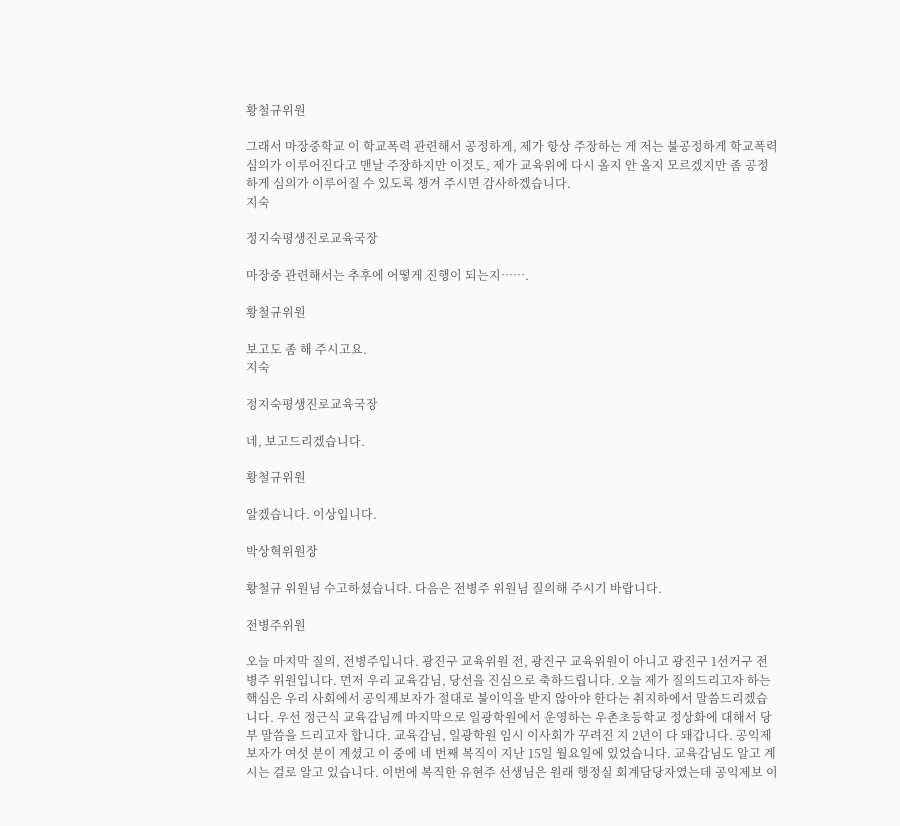황철규위원

그래서 마장중학교 이 학교폭력 관련해서 공정하게, 제가 항상 주장하는 게 저는 불공정하게 학교폭력 심의가 이루어진다고 맨날 주장하지만 이것도, 제가 교육위에 다시 올지 안 올지 모르겠지만 좀 공정하게 심의가 이루어질 수 있도록 챙겨 주시면 감사하겠습니다.
지숙

정지숙평생진로교육국장

마장중 관련해서는 추후에 어떻게 진행이 되는지…….

황철규위원

보고도 좀 해 주시고요.
지숙

정지숙평생진로교육국장

네, 보고드리겠습니다.

황철규위원

알겠습니다. 이상입니다.

박상혁위원장

황철규 위원님 수고하셨습니다. 다음은 전병주 위원님 질의해 주시기 바랍니다.

전병주위원

오늘 마지막 질의, 전병주입니다. 광진구 교육위원 전, 광진구 교육위원이 아니고 광진구 1선거구 전병주 위원입니다. 먼저 우리 교육감님, 당선을 진심으로 축하드립니다. 오늘 제가 질의드리고자 하는 핵심은 우리 사회에서 공익제보자가 절대로 불이익을 받지 않아야 한다는 취지하에서 말씀드리겠습니다. 우선 정근식 교육감님께 마지막으로 일광학원에서 운영하는 우촌초등학교 정상화에 대해서 당부 말씀을 드리고자 합니다. 교육감님, 일광학원 임시 이사회가 꾸려진 지 2년이 다 돼갑니다. 공익제보자가 여섯 분이 계셨고 이 중에 네 번째 복직이 지난 15일 월요일에 있었습니다. 교육감님도 알고 계시는 걸로 알고 있습니다. 이번에 복직한 유현주 선생님은 원래 행정실 회계담당자였는데 공익제보 이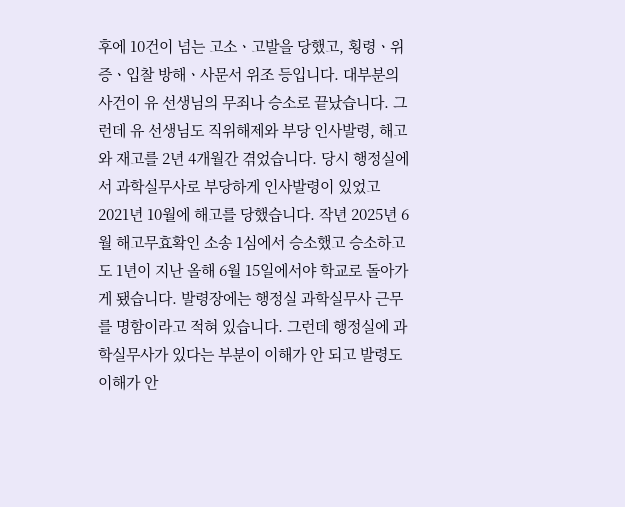후에 10건이 넘는 고소ㆍ고발을 당했고, 횡령ㆍ위증ㆍ입찰 방해ㆍ사문서 위조 등입니다. 대부분의 사건이 유 선생님의 무죄나 승소로 끝났습니다. 그런데 유 선생님도 직위해제와 부당 인사발령, 해고와 재고를 2년 4개월간 겪었습니다. 당시 행정실에서 과학실무사로 부당하게 인사발령이 있었고 2021년 10월에 해고를 당했습니다. 작년 2025년 6월 해고무효확인 소송 1심에서 승소했고 승소하고도 1년이 지난 올해 6월 15일에서야 학교로 돌아가게 됐습니다. 발령장에는 행정실 과학실무사 근무를 명함이라고 적혀 있습니다. 그런데 행정실에 과학실무사가 있다는 부분이 이해가 안 되고 발령도 이해가 안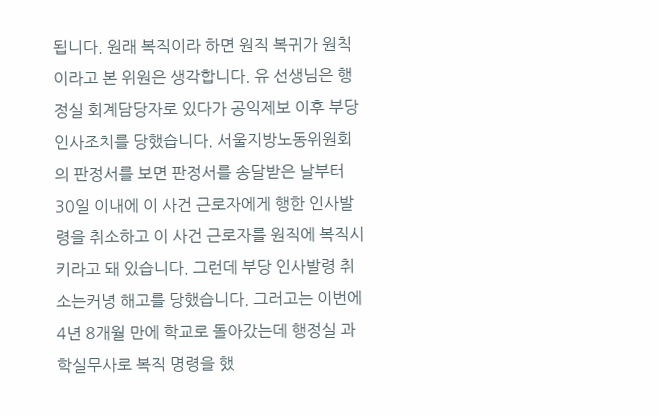됩니다. 원래 복직이라 하면 원직 복귀가 원칙이라고 본 위원은 생각합니다. 유 선생님은 행정실 회계담당자로 있다가 공익제보 이후 부당 인사조치를 당했습니다. 서울지방노동위원회의 판정서를 보면 판정서를 송달받은 날부터 30일 이내에 이 사건 근로자에게 행한 인사발령을 취소하고 이 사건 근로자를 원직에 복직시키라고 돼 있습니다. 그런데 부당 인사발령 취소는커녕 해고를 당했습니다. 그러고는 이번에 4년 8개월 만에 학교로 돌아갔는데 행정실 과학실무사로 복직 명령을 했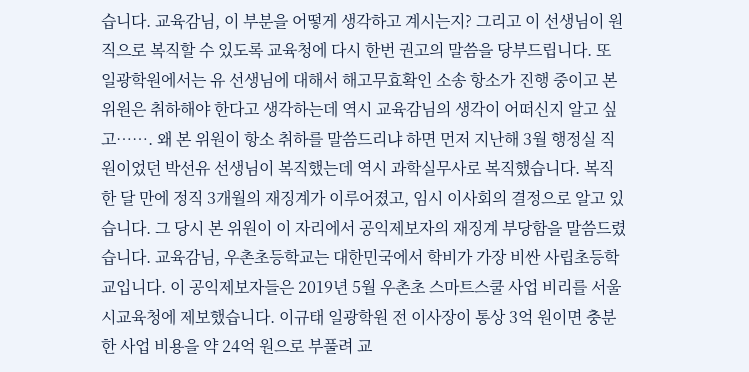습니다. 교육감님, 이 부분을 어떻게 생각하고 계시는지? 그리고 이 선생님이 원직으로 복직할 수 있도록 교육청에 다시 한번 권고의 말씀을 당부드립니다. 또 일광학원에서는 유 선생님에 대해서 해고무효확인 소송 항소가 진행 중이고 본 위원은 취하해야 한다고 생각하는데 역시 교육감님의 생각이 어떠신지 알고 싶고……. 왜 본 위원이 항소 취하를 말씀드리냐 하면 먼저 지난해 3월 행정실 직원이었던 박선유 선생님이 복직했는데 역시 과학실무사로 복직했습니다. 복직 한 달 만에 정직 3개월의 재징계가 이루어졌고, 임시 이사회의 결정으로 알고 있습니다. 그 당시 본 위원이 이 자리에서 공익제보자의 재징계 부당함을 말씀드렸습니다. 교육감님, 우촌초등학교는 대한민국에서 학비가 가장 비싼 사립초등학교입니다. 이 공익제보자들은 2019년 5월 우촌초 스마트스쿨 사업 비리를 서울시교육청에 제보했습니다. 이규태 일광학원 전 이사장이 통상 3억 원이면 충분한 사업 비용을 약 24억 원으로 부풀려 교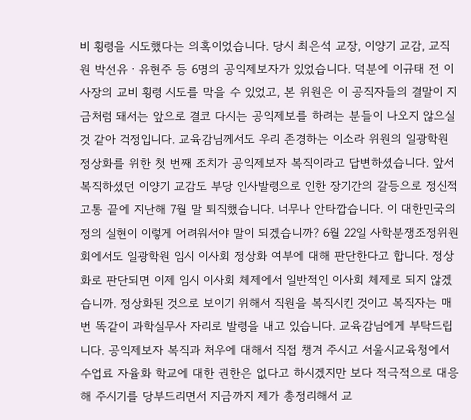비 횡령을 시도했다는 의혹이었습니다. 당시 최은석 교장, 이양기 교감, 교직원 박선유ㆍ유현주 등 6명의 공익제보자가 있었습니다. 덕분에 이규태 전 이사장의 교비 횡령 시도를 막을 수 있었고, 본 위원은 이 공직자들의 결말이 지금처럼 돼서는 앞으로 결코 다시는 공익제보를 하려는 분들이 나오지 않으실 것 같아 걱정입니다. 교육감님께서도 우리 존경하는 이소라 위원의 일광학원 정상화를 위한 첫 번째 조치가 공익제보자 복직이라고 답변하셨습니다. 앞서 복직하셨던 이양기 교감도 부당 인사발령으로 인한 장기간의 갈등으로 정신적 고통 끝에 지난해 7월 말 퇴직했습니다. 너무나 안타깝습니다. 이 대한민국의 정의 실현이 이렇게 어려워서야 말이 되겠습니까? 6월 22일 사학분쟁조정위원회에서도 일광학원 임시 이사회 정상화 여부에 대해 판단한다고 합니다. 정상화로 판단되면 이제 임시 이사회 체제에서 일반적인 이사회 체제로 되지 않겠습니까. 정상화된 것으로 보이기 위해서 직원을 복직시킨 것이고 복직자는 매번 똑같이 과학실무사 자리로 발령을 내고 있습니다. 교육감님에게 부탁드립니다. 공익제보자 복직과 처우에 대해서 직접 챙겨 주시고 서울시교육청에서 수업료 자율화 학교에 대한 권한은 없다고 하시겠지만 보다 적극적으로 대응해 주시기를 당부드리면서 지금까지 제가 총정리해서 교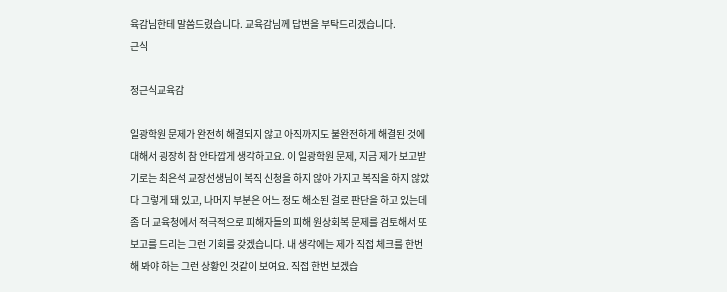육감님한테 말씀드렸습니다. 교육감님께 답변을 부탁드리겠습니다.
근식

정근식교육감

일광학원 문제가 완전히 해결되지 않고 아직까지도 불완전하게 해결된 것에 대해서 굉장히 참 안타깝게 생각하고요. 이 일광학원 문제, 지금 제가 보고받기로는 최은석 교장선생님이 복직 신청을 하지 않아 가지고 복직을 하지 않았다 그렇게 돼 있고, 나머지 부분은 어느 정도 해소된 걸로 판단을 하고 있는데 좀 더 교육청에서 적극적으로 피해자들의 피해 원상회복 문제를 검토해서 또 보고를 드리는 그런 기회를 갖겠습니다. 내 생각에는 제가 직접 체크를 한번 해 봐야 하는 그런 상황인 것같이 보여요. 직접 한번 보겠습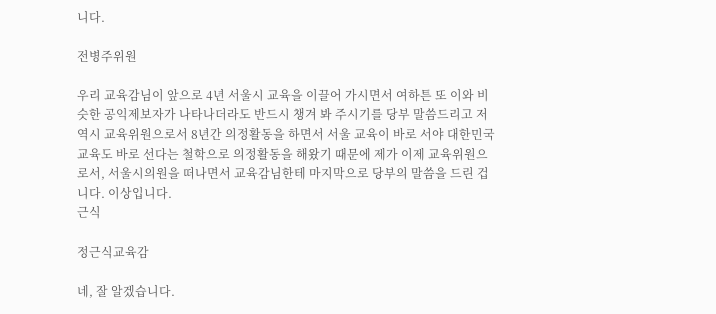니다.

전병주위원

우리 교육감님이 앞으로 4년 서울시 교육을 이끌어 가시면서 여하튼 또 이와 비슷한 공익제보자가 나타나더라도 반드시 챙겨 봐 주시기를 당부 말씀드리고 저 역시 교육위원으로서 8년간 의정활동을 하면서 서울 교육이 바로 서야 대한민국 교육도 바로 선다는 철학으로 의정활동을 해왔기 때문에 제가 이제 교육위원으로서, 서울시의원을 떠나면서 교육감님한테 마지막으로 당부의 말씀을 드린 겁니다. 이상입니다.
근식

정근식교육감

네, 잘 알겠습니다.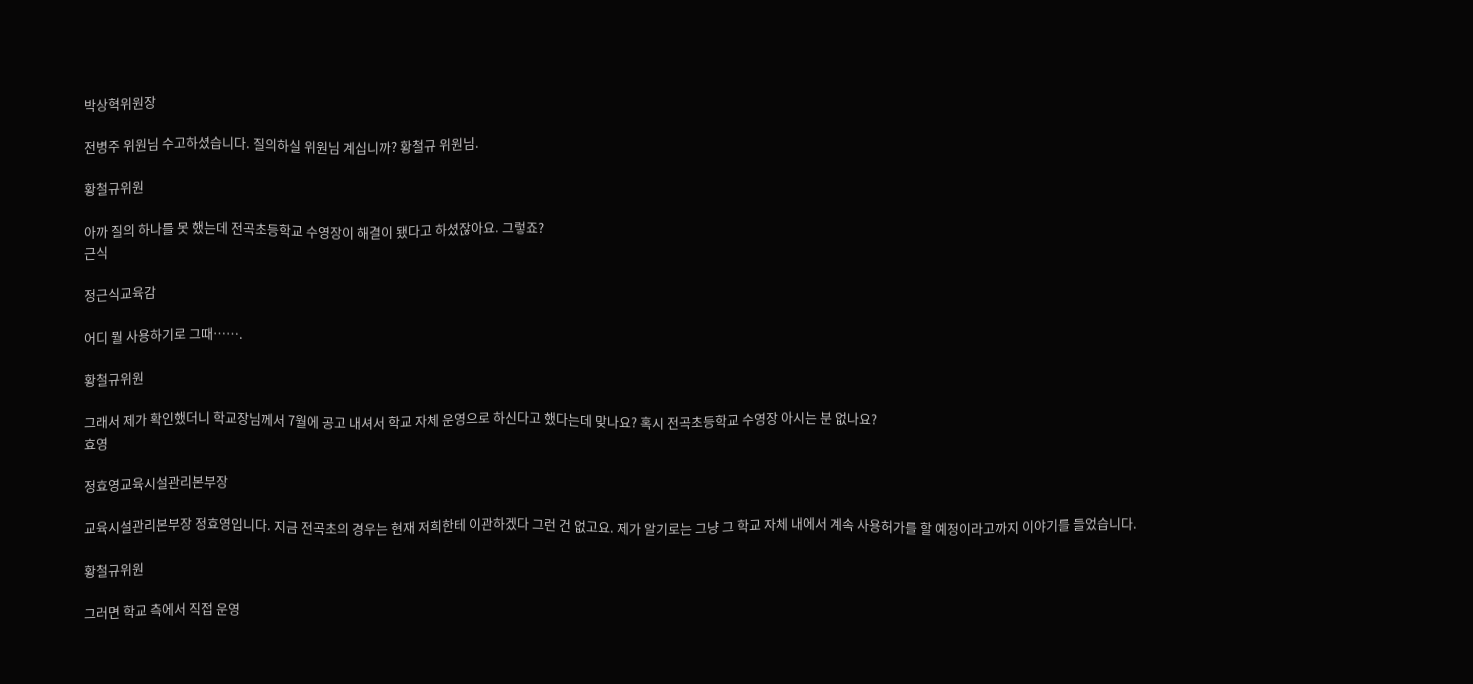박상혁위원장

전병주 위원님 수고하셨습니다. 질의하실 위원님 계십니까? 황철규 위원님.

황철규위원

아까 질의 하나를 못 했는데 전곡초등학교 수영장이 해결이 됐다고 하셨잖아요. 그렇죠?
근식

정근식교육감

어디 뭘 사용하기로 그때…….

황철규위원

그래서 제가 확인했더니 학교장님께서 7월에 공고 내셔서 학교 자체 운영으로 하신다고 했다는데 맞나요? 혹시 전곡초등학교 수영장 아시는 분 없나요?
효영

정효영교육시설관리본부장

교육시설관리본부장 정효영입니다. 지금 전곡초의 경우는 현재 저희한테 이관하겠다 그런 건 없고요. 제가 알기로는 그냥 그 학교 자체 내에서 계속 사용허가를 할 예정이라고까지 이야기를 들었습니다.

황철규위원

그러면 학교 측에서 직접 운영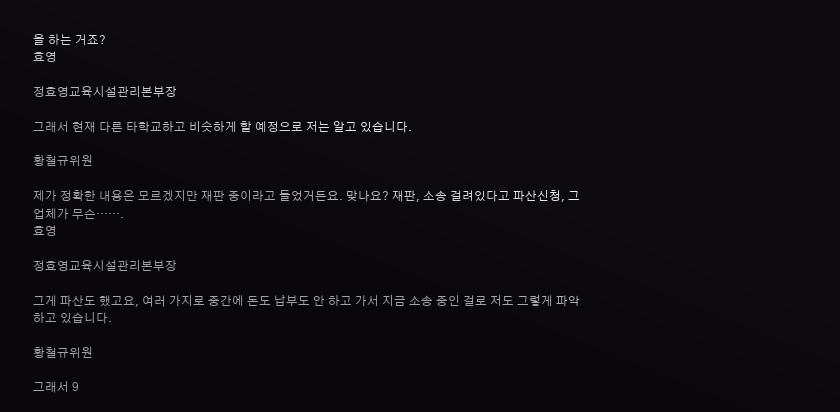을 하는 거죠?
효영

정효영교육시설관리본부장

그래서 현재 다른 타학교하고 비슷하게 할 예정으로 저는 알고 있습니다.

황철규위원

제가 정확한 내용은 모르겠지만 재판 중이라고 들었거든요. 맞나요? 재판, 소송 걸려있다고 파산신청, 그 업체가 무슨…….
효영

정효영교육시설관리본부장

그게 파산도 했고요, 여러 가지로 중간에 돈도 납부도 안 하고 가서 지금 소송 중인 걸로 저도 그렇게 파악하고 있습니다.

황철규위원

그래서 9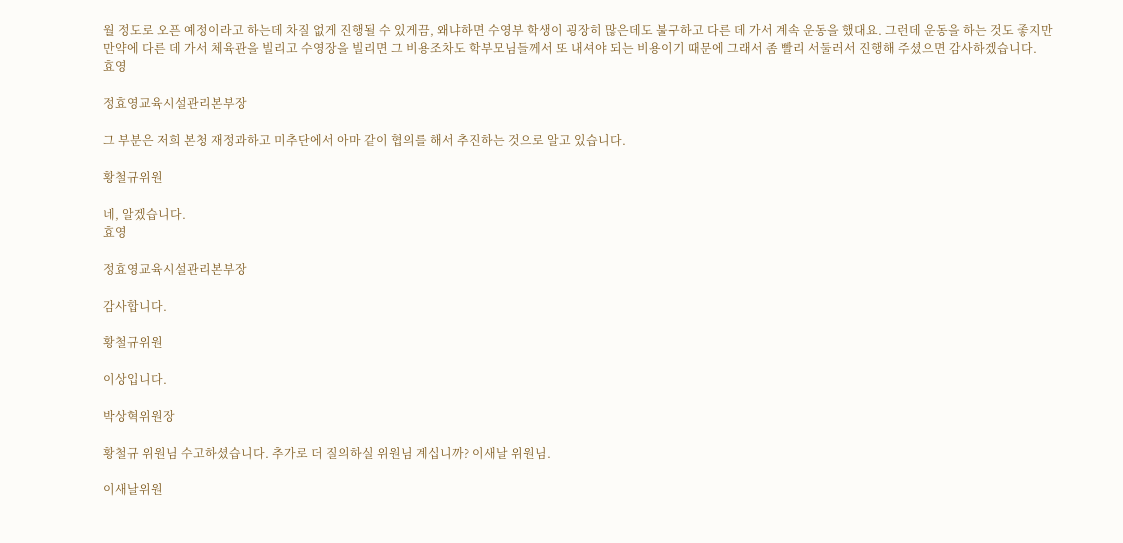월 정도로 오픈 예정이라고 하는데 차질 없게 진행될 수 있게끔, 왜냐하면 수영부 학생이 굉장히 많은데도 불구하고 다른 데 가서 계속 운동을 했대요. 그런데 운동을 하는 것도 좋지만 만약에 다른 데 가서 체육관을 빌리고 수영장을 빌리면 그 비용조차도 학부모님들께서 또 내셔야 되는 비용이기 때문에 그래서 좀 빨리 서둘러서 진행해 주셨으면 감사하겠습니다.
효영

정효영교육시설관리본부장

그 부분은 저희 본청 재정과하고 미추단에서 아마 같이 협의를 해서 추진하는 것으로 알고 있습니다.

황철규위원

네, 알겠습니다.
효영

정효영교육시설관리본부장

감사합니다.

황철규위원

이상입니다.

박상혁위원장

황철규 위원님 수고하셨습니다. 추가로 더 질의하실 위원님 계십니까? 이새날 위원님.

이새날위원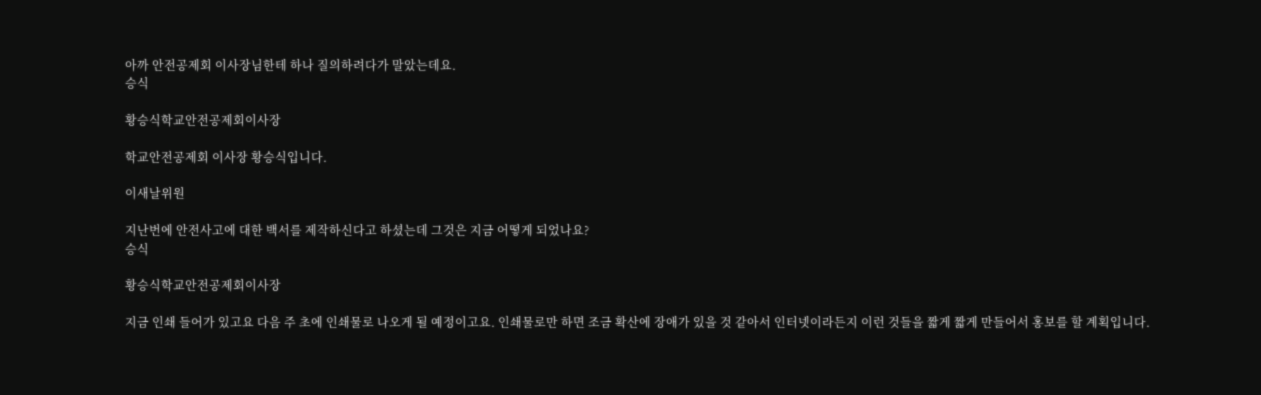아까 안전공제회 이사장님한테 하나 질의하려다가 말았는데요.
승식

황승식학교안전공제회이사장

학교안전공제회 이사장 황승식입니다.

이새날위원

지난번에 안전사고에 대한 백서를 제작하신다고 하셨는데 그것은 지금 어떻게 되었나요?
승식

황승식학교안전공제회이사장

지금 인쇄 들어가 있고요 다음 주 초에 인쇄물로 나오게 될 예정이고요. 인쇄물로만 하면 조금 확산에 장애가 있을 것 같아서 인터넷이라든지 이런 것들을 짧게 짧게 만들어서 홍보를 할 계획입니다.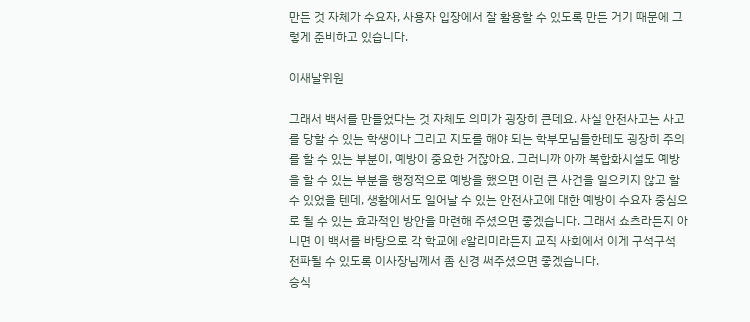만든 것 자체가 수요자, 사용자 입장에서 잘 활용할 수 있도록 만든 거기 때문에 그렇게 준비하고 있습니다.

이새날위원

그래서 백서를 만들었다는 것 자체도 의미가 굉장히 큰데요. 사실 안전사고는 사고를 당할 수 있는 학생이나 그리고 지도를 해야 되는 학부모님들한테도 굉장히 주의를 할 수 있는 부분이, 예방이 중요한 거잖아요. 그러니까 아까 복합화시설도 예방을 할 수 있는 부분을 행정적으로 예방을 했으면 이런 큰 사건을 일으키지 않고 할 수 있었을 텐데, 생활에서도 일어날 수 있는 안전사고에 대한 예방이 수요자 중심으로 될 수 있는 효과적인 방안을 마련해 주셨으면 좋겠습니다. 그래서 쇼츠라든지 아니면 이 백서를 바탕으로 각 학교에 e알리미라든지 교직 사회에서 이게 구석구석 전파될 수 있도록 이사장님께서 좀 신경 써주셨으면 좋겠습니다.
승식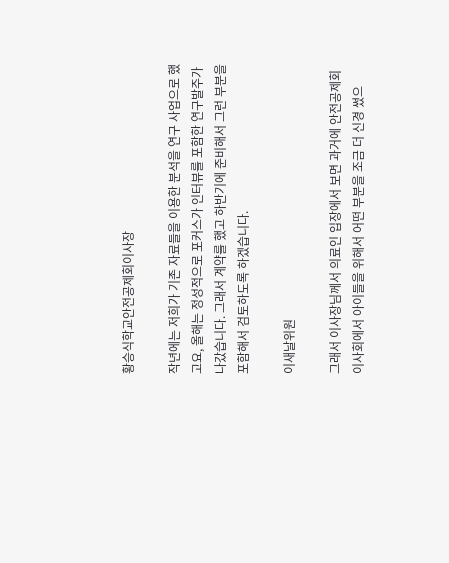황승식학교안전공제회이사장

작년에는 저희가 기존 자료들을 이용한 분석을 연구 사업으로 했고요, 올해는 정성적으로 포커스가 인터뷰를 포함한 연구발주가 나갔습니다. 그래서 계약를 했고 하반기에 준비해서 그런 부분을 포함해서 검토하도록 하겠습니다.

이새날위원

그래서 이사장님께서 의료인 입장에서 보면 과거에 안전공제회 이사회에서 아이들을 위해서 어떤 부분을 조금 더 신경 썼으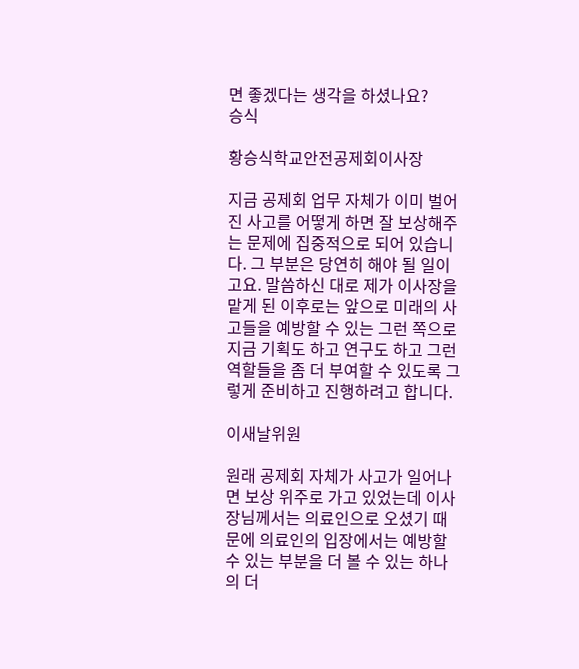면 좋겠다는 생각을 하셨나요?
승식

황승식학교안전공제회이사장

지금 공제회 업무 자체가 이미 벌어진 사고를 어떻게 하면 잘 보상해주는 문제에 집중적으로 되어 있습니다. 그 부분은 당연히 해야 될 일이고요. 말씀하신 대로 제가 이사장을 맡게 된 이후로는 앞으로 미래의 사고들을 예방할 수 있는 그런 쪽으로 지금 기획도 하고 연구도 하고 그런 역할들을 좀 더 부여할 수 있도록 그렇게 준비하고 진행하려고 합니다.

이새날위원

원래 공제회 자체가 사고가 일어나면 보상 위주로 가고 있었는데 이사장님께서는 의료인으로 오셨기 때문에 의료인의 입장에서는 예방할 수 있는 부분을 더 볼 수 있는 하나의 더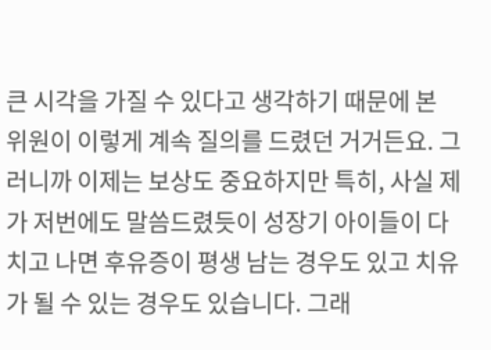큰 시각을 가질 수 있다고 생각하기 때문에 본 위원이 이렇게 계속 질의를 드렸던 거거든요. 그러니까 이제는 보상도 중요하지만 특히, 사실 제가 저번에도 말씀드렸듯이 성장기 아이들이 다치고 나면 후유증이 평생 남는 경우도 있고 치유가 될 수 있는 경우도 있습니다. 그래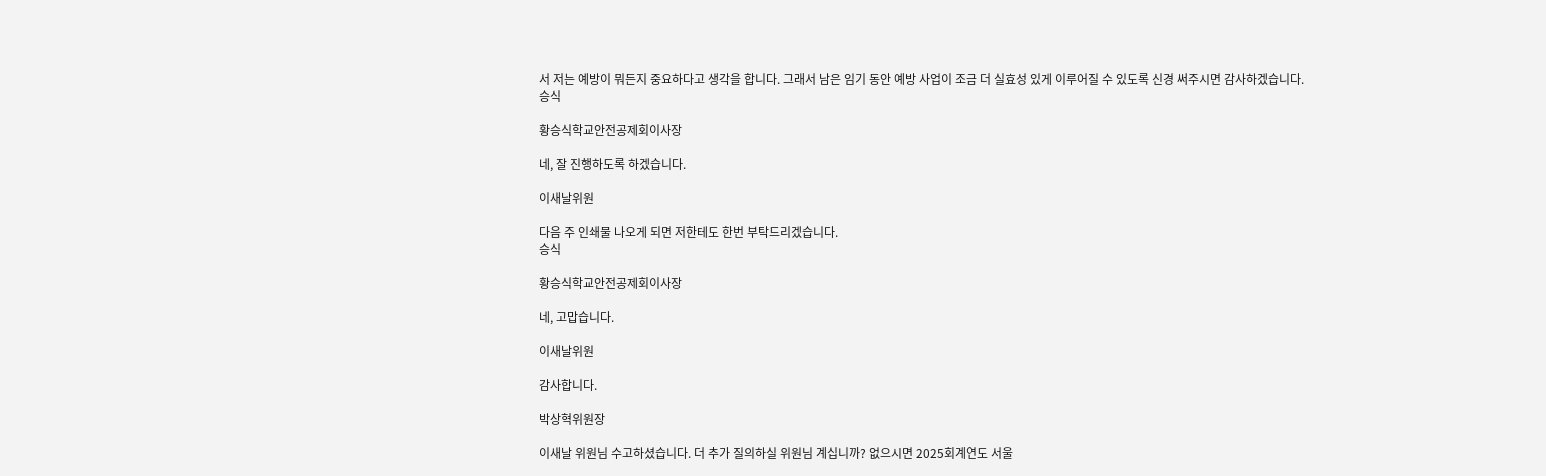서 저는 예방이 뭐든지 중요하다고 생각을 합니다. 그래서 남은 임기 동안 예방 사업이 조금 더 실효성 있게 이루어질 수 있도록 신경 써주시면 감사하겠습니다.
승식

황승식학교안전공제회이사장

네, 잘 진행하도록 하겠습니다.

이새날위원

다음 주 인쇄물 나오게 되면 저한테도 한번 부탁드리겠습니다.
승식

황승식학교안전공제회이사장

네, 고맙습니다.

이새날위원

감사합니다.

박상혁위원장

이새날 위원님 수고하셨습니다. 더 추가 질의하실 위원님 계십니까? 없으시면 2025회계연도 서울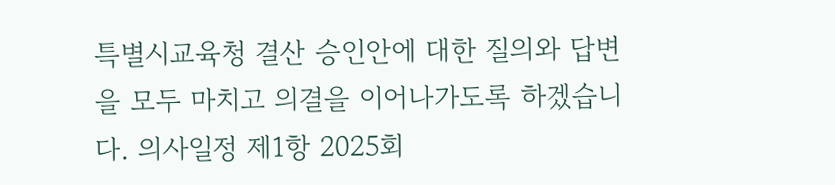특별시교육청 결산 승인안에 대한 질의와 답변을 모두 마치고 의결을 이어나가도록 하겠습니다. 의사일정 제1항 2025회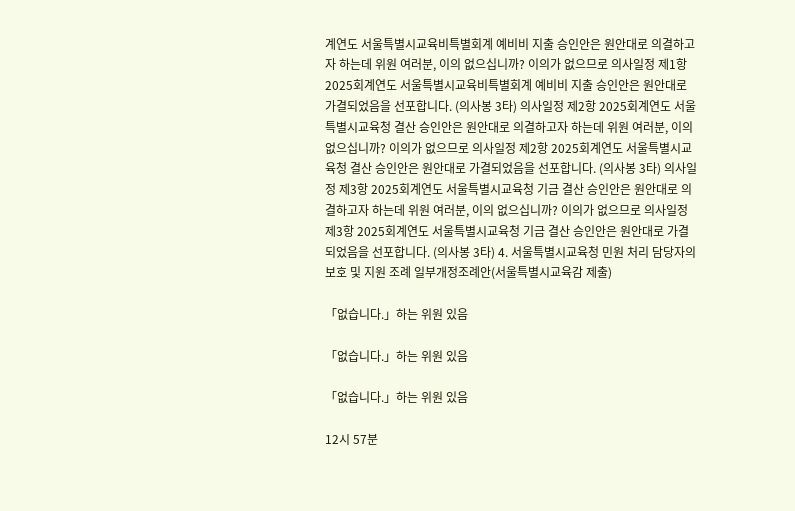계연도 서울특별시교육비특별회계 예비비 지출 승인안은 원안대로 의결하고자 하는데 위원 여러분, 이의 없으십니까? 이의가 없으므로 의사일정 제1항 2025회계연도 서울특별시교육비특별회계 예비비 지출 승인안은 원안대로 가결되었음을 선포합니다. (의사봉 3타) 의사일정 제2항 2025회계연도 서울특별시교육청 결산 승인안은 원안대로 의결하고자 하는데 위원 여러분, 이의 없으십니까? 이의가 없으므로 의사일정 제2항 2025회계연도 서울특별시교육청 결산 승인안은 원안대로 가결되었음을 선포합니다. (의사봉 3타) 의사일정 제3항 2025회계연도 서울특별시교육청 기금 결산 승인안은 원안대로 의결하고자 하는데 위원 여러분, 이의 없으십니까? 이의가 없으므로 의사일정 제3항 2025회계연도 서울특별시교육청 기금 결산 승인안은 원안대로 가결되었음을 선포합니다. (의사봉 3타) 4. 서울특별시교육청 민원 처리 담당자의 보호 및 지원 조례 일부개정조례안(서울특별시교육감 제출)

「없습니다.」하는 위원 있음

「없습니다.」하는 위원 있음

「없습니다.」하는 위원 있음

12시 57분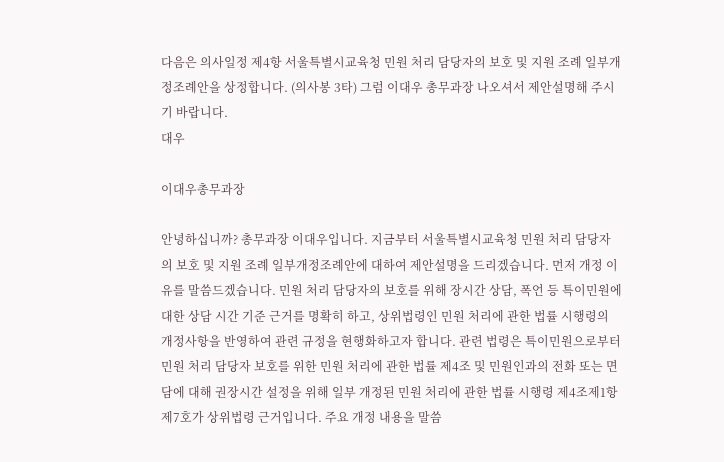다음은 의사일정 제4항 서울특별시교육청 민원 처리 담당자의 보호 및 지원 조례 일부개정조례안을 상정합니다. (의사봉 3타) 그럼 이대우 총무과장 나오셔서 제안설명해 주시기 바랍니다.
대우

이대우총무과장

안녕하십니까? 총무과장 이대우입니다. 지금부터 서울특별시교육청 민원 처리 담당자의 보호 및 지원 조례 일부개정조례안에 대하여 제안설명을 드리겠습니다. 먼저 개정 이유를 말씀드겠습니다. 민원 처리 담당자의 보호를 위해 장시간 상담, 폭언 등 특이민원에 대한 상담 시간 기준 근거를 명확히 하고, 상위법령인 민원 처리에 관한 법률 시행령의 개정사항을 반영하여 관련 규정을 현행화하고자 합니다. 관련 법령은 특이민원으로부터 민원 처리 담당자 보호를 위한 민원 처리에 관한 법률 제4조 및 민원인과의 전화 또는 면담에 대해 권장시간 설정을 위해 일부 개정된 민원 처리에 관한 법률 시행령 제4조제1항제7호가 상위법령 근거입니다. 주요 개정 내용을 말씀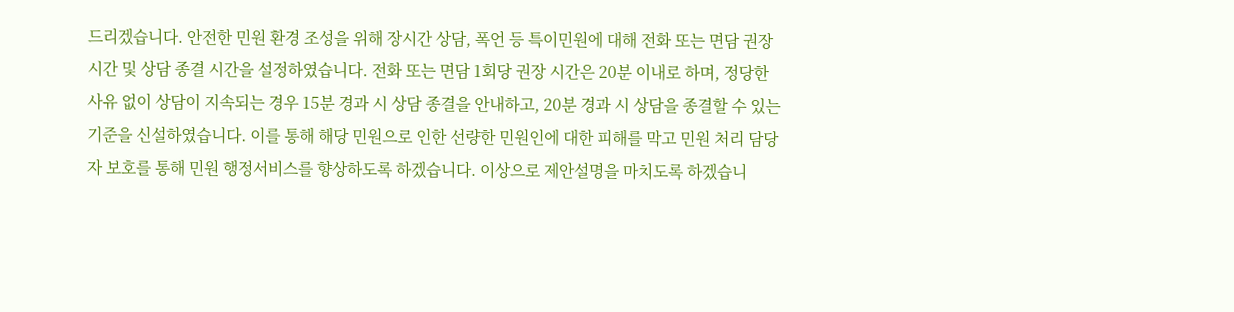드리겠습니다. 안전한 민원 환경 조성을 위해 장시간 상담, 폭언 등 특이민원에 대해 전화 또는 면담 권장 시간 및 상담 종결 시간을 설정하였습니다. 전화 또는 면담 1회당 권장 시간은 20분 이내로 하며, 정당한 사유 없이 상담이 지속되는 경우 15분 경과 시 상담 종결을 안내하고, 20분 경과 시 상담을 종결할 수 있는 기준을 신설하였습니다. 이를 통해 해당 민원으로 인한 선량한 민원인에 대한 피해를 막고 민원 처리 담당자 보호를 통해 민원 행정서비스를 향상하도록 하겠습니다. 이상으로 제안설명을 마치도록 하겠습니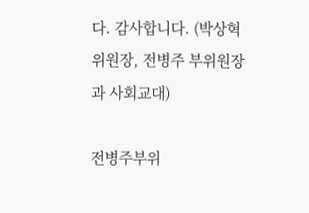다. 감사합니다. (박상혁 위원장, 전병주 부위원장과 사회교대)

전병주부위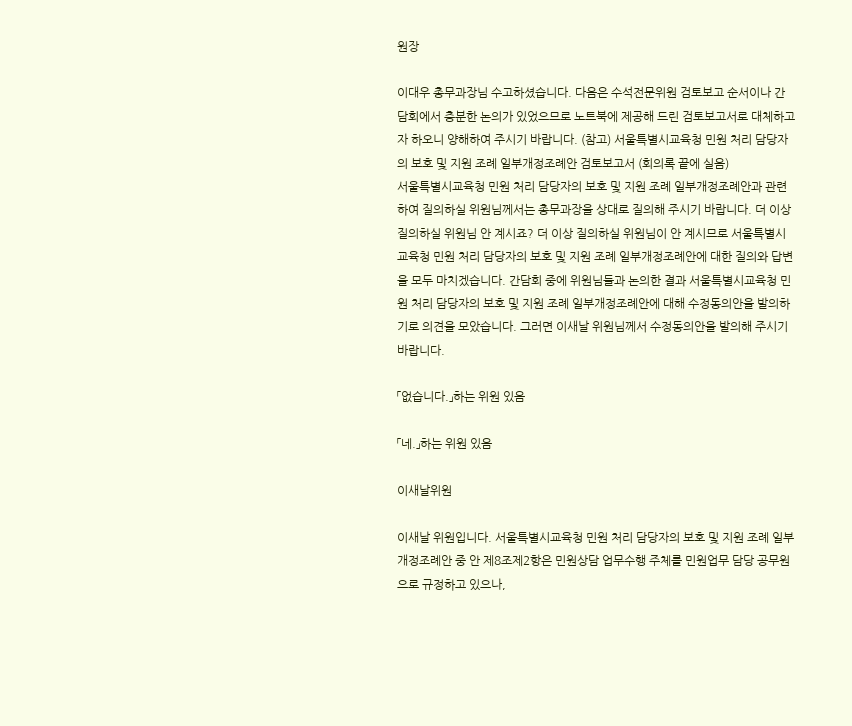원장

이대우 총무과장님 수고하셨습니다. 다음은 수석전문위원 검토보고 순서이나 간담회에서 충분한 논의가 있었으므로 노트북에 제공해 드린 검토보고서로 대체하고자 하오니 양해하여 주시기 바랍니다. (참고) 서울특별시교육청 민원 처리 담당자의 보호 및 지원 조례 일부개정조례안 검토보고서 (회의록 끝에 실음)
서울특별시교육청 민원 처리 담당자의 보호 및 지원 조례 일부개정조례안과 관련하여 질의하실 위원님께서는 총무과장을 상대로 질의해 주시기 바랍니다. 더 이상 질의하실 위원님 안 계시죠? 더 이상 질의하실 위원님이 안 계시므로 서울특별시교육청 민원 처리 담당자의 보호 및 지원 조례 일부개정조례안에 대한 질의와 답변을 모두 마치겠습니다. 간담회 중에 위원님들과 논의한 결과 서울특별시교육청 민원 처리 담당자의 보호 및 지원 조례 일부개정조례안에 대해 수정동의안을 발의하기로 의견을 모았습니다. 그러면 이새날 위원님께서 수정동의안을 발의해 주시기 바랍니다.

「없습니다.」하는 위원 있음

「네.」하는 위원 있음

이새날위원

이새날 위원입니다. 서울특별시교육청 민원 처리 담당자의 보호 및 지원 조례 일부개정조례안 중 안 제8조제2항은 민원상담 업무수행 주체를 민원업무 담당 공무원으로 규정하고 있으나,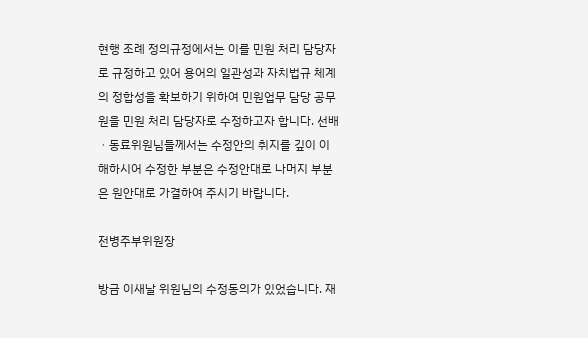현행 조례 정의규정에서는 이를 민원 처리 담당자로 규정하고 있어 용어의 일관성과 자치법규 체계의 정합성을 확보하기 위하여 민원업무 담당 공무원을 민원 처리 담당자로 수정하고자 합니다. 선배ㆍ동료위원님들께서는 수정안의 취지를 깊이 이해하시어 수정한 부분은 수정안대로 나머지 부분은 원안대로 가결하여 주시기 바랍니다.

전병주부위원장

방금 이새날 위원님의 수정동의가 있었습니다. 재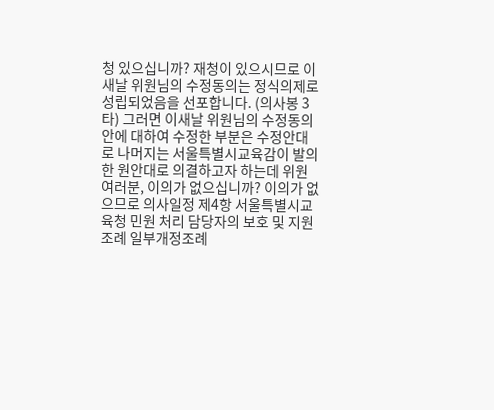청 있으십니까? 재청이 있으시므로 이새날 위원님의 수정동의는 정식의제로 성립되었음을 선포합니다. (의사봉 3타) 그러면 이새날 위원님의 수정동의안에 대하여 수정한 부분은 수정안대로 나머지는 서울특별시교육감이 발의한 원안대로 의결하고자 하는데 위원 여러분, 이의가 없으십니까? 이의가 없으므로 의사일정 제4항 서울특별시교육청 민원 처리 담당자의 보호 및 지원 조례 일부개정조례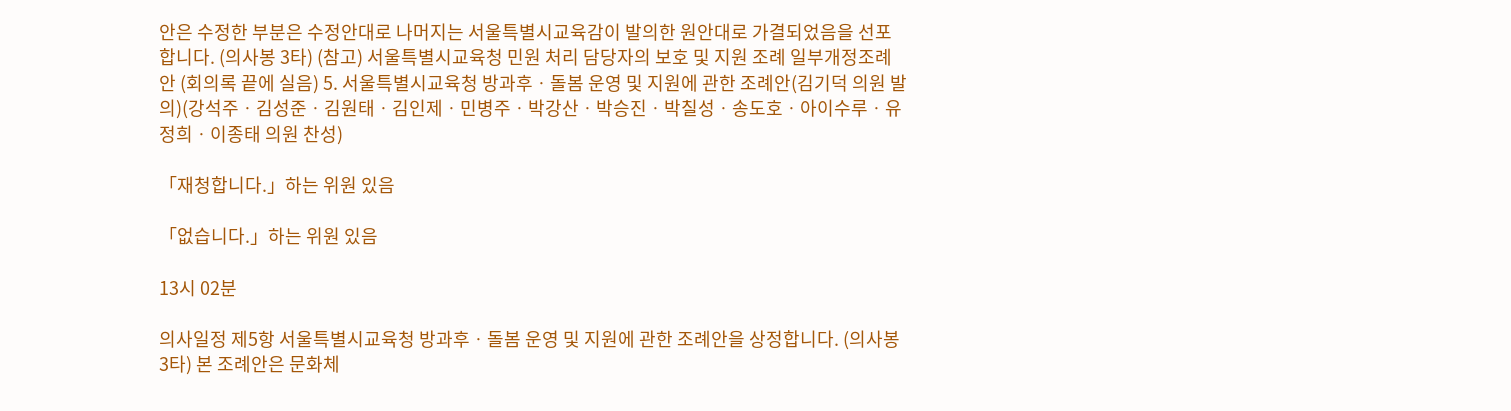안은 수정한 부분은 수정안대로 나머지는 서울특별시교육감이 발의한 원안대로 가결되었음을 선포합니다. (의사봉 3타) (참고) 서울특별시교육청 민원 처리 담당자의 보호 및 지원 조례 일부개정조례안 (회의록 끝에 실음) 5. 서울특별시교육청 방과후ㆍ돌봄 운영 및 지원에 관한 조례안(김기덕 의원 발의)(강석주ㆍ김성준ㆍ김원태ㆍ김인제ㆍ민병주ㆍ박강산ㆍ박승진ㆍ박칠성ㆍ송도호ㆍ아이수루ㆍ유정희ㆍ이종태 의원 찬성)

「재청합니다.」하는 위원 있음

「없습니다.」하는 위원 있음

13시 02분

의사일정 제5항 서울특별시교육청 방과후ㆍ돌봄 운영 및 지원에 관한 조례안을 상정합니다. (의사봉 3타) 본 조례안은 문화체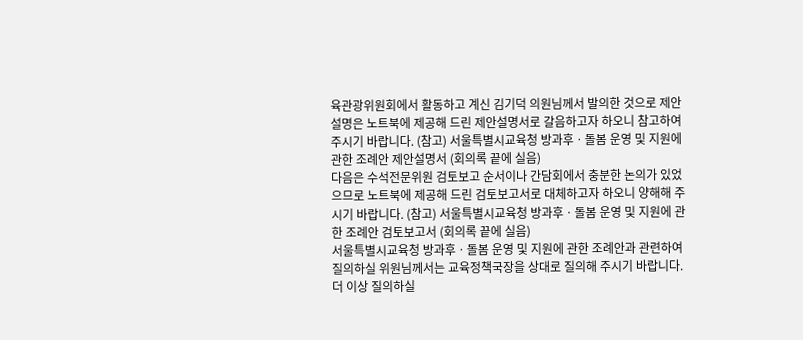육관광위원회에서 활동하고 계신 김기덕 의원님께서 발의한 것으로 제안설명은 노트북에 제공해 드린 제안설명서로 갈음하고자 하오니 참고하여 주시기 바랍니다. (참고) 서울특별시교육청 방과후ㆍ돌봄 운영 및 지원에 관한 조례안 제안설명서 (회의록 끝에 실음)
다음은 수석전문위원 검토보고 순서이나 간담회에서 충분한 논의가 있었으므로 노트북에 제공해 드린 검토보고서로 대체하고자 하오니 양해해 주시기 바랍니다. (참고) 서울특별시교육청 방과후ㆍ돌봄 운영 및 지원에 관한 조례안 검토보고서 (회의록 끝에 실음)
서울특별시교육청 방과후ㆍ돌봄 운영 및 지원에 관한 조례안과 관련하여 질의하실 위원님께서는 교육정책국장을 상대로 질의해 주시기 바랍니다. 더 이상 질의하실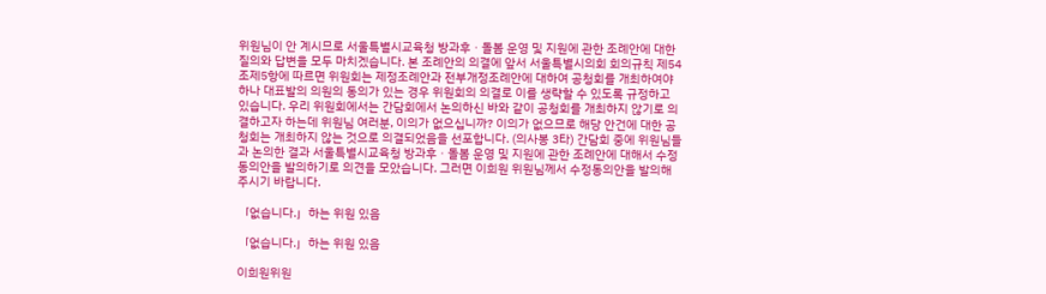위원님이 안 계시므로 서울특별시교육청 방과후ㆍ돌봄 운영 및 지원에 관한 조례안에 대한 질의와 답변을 모두 마치겠습니다. 본 조례안의 의결에 앞서 서울특별시의회 회의규칙 제54조제5항에 따르면 위원회는 제정조례안과 전부개정조례안에 대하여 공청회를 개최하여야 하나 대표발의 의원의 동의가 있는 경우 위원회의 의결로 이를 생략할 수 있도록 규정하고 있습니다. 우리 위원회에서는 간담회에서 논의하신 바와 같이 공청회를 개최하지 않기로 의결하고자 하는데 위원님 여러분, 이의가 없으십니까? 이의가 없으므로 해당 안건에 대한 공청회는 개최하지 않는 것으로 의결되었음을 선포합니다. (의사봉 3타) 간담회 중에 위원님들과 논의한 결과 서울특별시교육청 방과후ㆍ돌봄 운영 및 지원에 관한 조례안에 대해서 수정동의안을 발의하기로 의견을 모았습니다. 그러면 이희원 위원님께서 수정동의안을 발의해 주시기 바랍니다.

「없습니다.」하는 위원 있음

「없습니다.」하는 위원 있음

이희원위원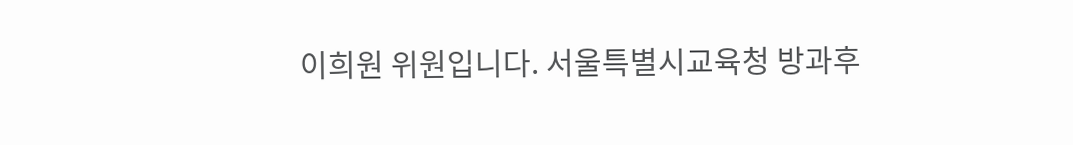이희원 위원입니다. 서울특별시교육청 방과후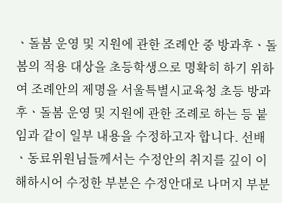ㆍ돌봄 운영 및 지원에 관한 조례안 중 방과후ㆍ돌봄의 적용 대상을 초등학생으로 명확히 하기 위하여 조례안의 제명을 서울특별시교육청 초등 방과후ㆍ돌봄 운영 및 지원에 관한 조례로 하는 등 붙임과 같이 일부 내용을 수정하고자 합니다. 선배ㆍ동료위원님들께서는 수정안의 취지를 깊이 이해하시어 수정한 부분은 수정안대로 나머지 부분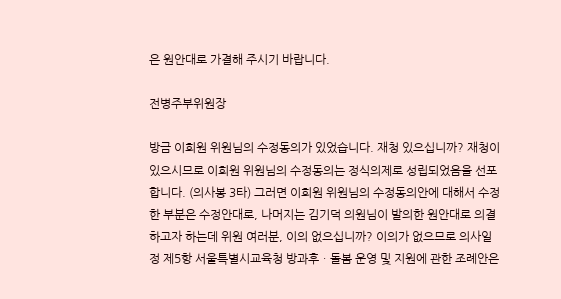은 원안대로 가결해 주시기 바랍니다.

전병주부위원장

방금 이희원 위원님의 수정동의가 있었습니다. 재청 있으십니까? 재청이 있으시므로 이희원 위원님의 수정동의는 정식의제로 성립되었음을 선포합니다. (의사봉 3타) 그러면 이희원 위원님의 수정동의안에 대해서 수정한 부분은 수정안대로, 나머지는 김기덕 의원님이 발의한 원안대로 의결하고자 하는데 위원 여러분, 이의 없으십니까? 이의가 없으므로 의사일정 제5항 서울특별시교육청 방과후ㆍ돌봄 운영 및 지원에 관한 조례안은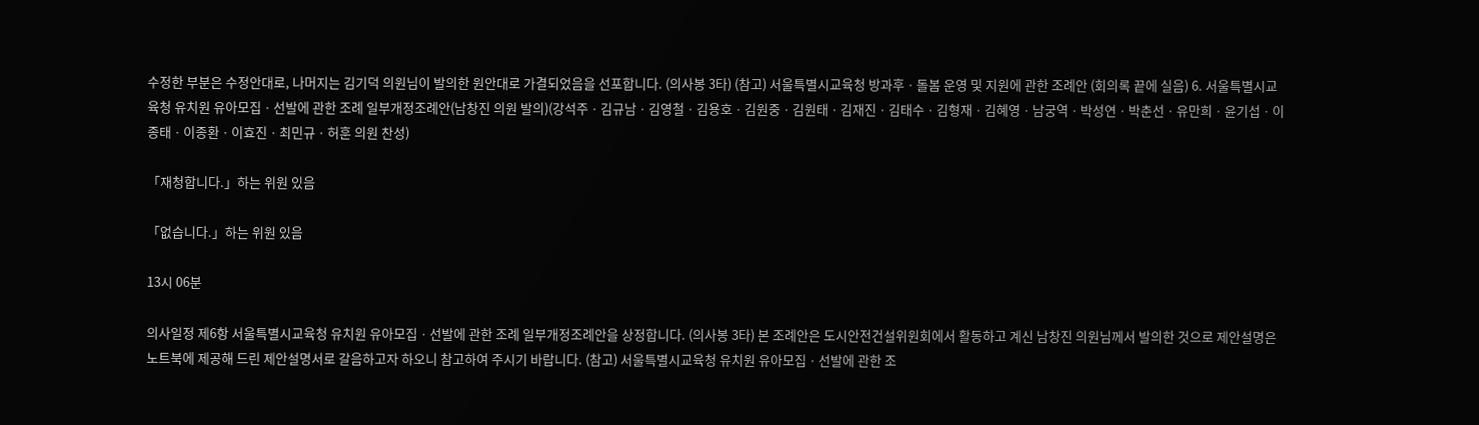수정한 부분은 수정안대로, 나머지는 김기덕 의원님이 발의한 원안대로 가결되었음을 선포합니다. (의사봉 3타) (참고) 서울특별시교육청 방과후ㆍ돌봄 운영 및 지원에 관한 조례안 (회의록 끝에 실음) 6. 서울특별시교육청 유치원 유아모집ㆍ선발에 관한 조례 일부개정조례안(남창진 의원 발의)(강석주ㆍ김규남ㆍ김영철ㆍ김용호ㆍ김원중ㆍ김원태ㆍ김재진ㆍ김태수ㆍ김형재ㆍ김혜영ㆍ남궁역ㆍ박성연ㆍ박춘선ㆍ유만희ㆍ윤기섭ㆍ이종태ㆍ이종환ㆍ이효진ㆍ최민규ㆍ허훈 의원 찬성)

「재청합니다.」하는 위원 있음

「없습니다.」하는 위원 있음

13시 06분

의사일정 제6항 서울특별시교육청 유치원 유아모집ㆍ선발에 관한 조례 일부개정조례안을 상정합니다. (의사봉 3타) 본 조례안은 도시안전건설위원회에서 활동하고 계신 남창진 의원님께서 발의한 것으로 제안설명은 노트북에 제공해 드린 제안설명서로 갈음하고자 하오니 참고하여 주시기 바랍니다. (참고) 서울특별시교육청 유치원 유아모집ㆍ선발에 관한 조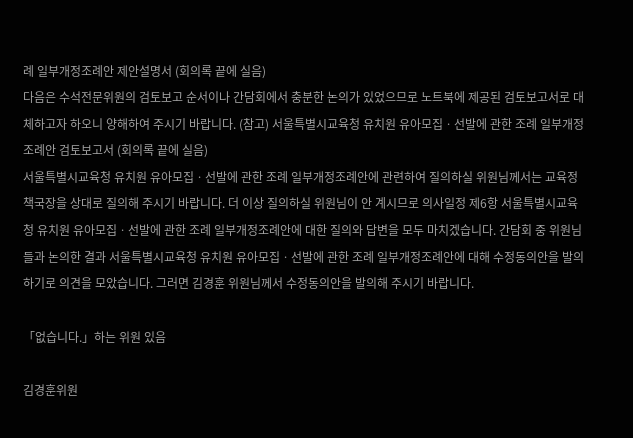례 일부개정조례안 제안설명서 (회의록 끝에 실음)
다음은 수석전문위원의 검토보고 순서이나 간담회에서 충분한 논의가 있었으므로 노트북에 제공된 검토보고서로 대체하고자 하오니 양해하여 주시기 바랍니다. (참고) 서울특별시교육청 유치원 유아모집ㆍ선발에 관한 조례 일부개정조례안 검토보고서 (회의록 끝에 실음)
서울특별시교육청 유치원 유아모집ㆍ선발에 관한 조례 일부개정조례안에 관련하여 질의하실 위원님께서는 교육정책국장을 상대로 질의해 주시기 바랍니다. 더 이상 질의하실 위원님이 안 계시므로 의사일정 제6항 서울특별시교육청 유치원 유아모집ㆍ선발에 관한 조례 일부개정조례안에 대한 질의와 답변을 모두 마치겠습니다. 간담회 중 위원님들과 논의한 결과 서울특별시교육청 유치원 유아모집ㆍ선발에 관한 조례 일부개정조례안에 대해 수정동의안을 발의하기로 의견을 모았습니다. 그러면 김경훈 위원님께서 수정동의안을 발의해 주시기 바랍니다.

「없습니다.」하는 위원 있음

김경훈위원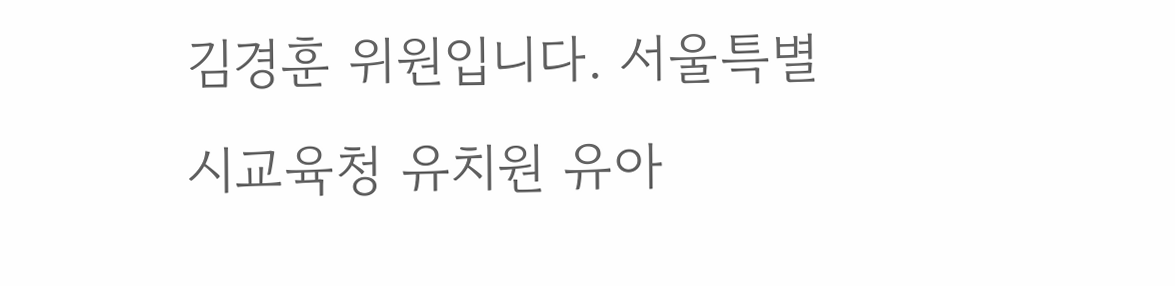김경훈 위원입니다. 서울특별시교육청 유치원 유아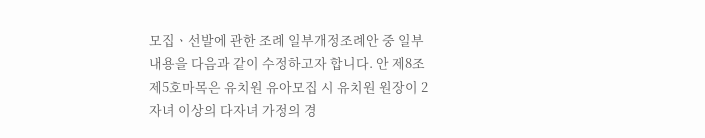모집ㆍ선발에 관한 조례 일부개정조례안 중 일부 내용을 다음과 같이 수정하고자 합니다. 안 제8조제5호마목은 유치원 유아모집 시 유치원 원장이 2자녀 이상의 다자녀 가정의 경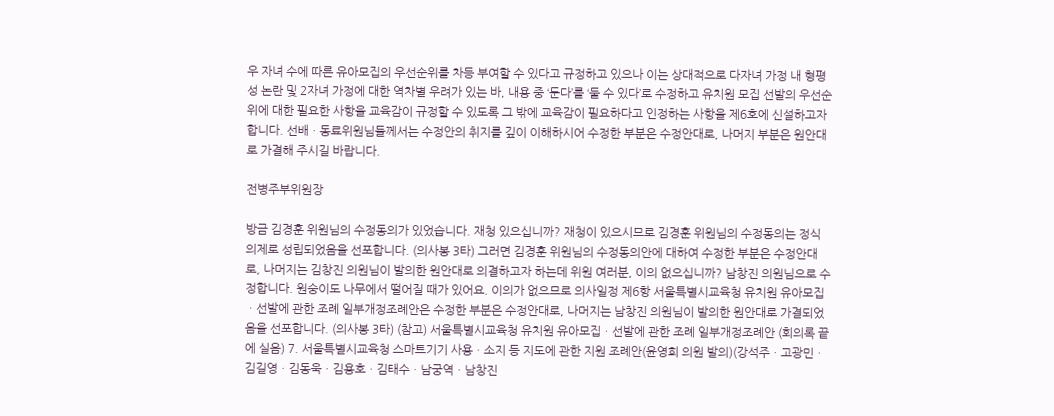우 자녀 수에 따른 유아모집의 우선순위를 차등 부여할 수 있다고 규정하고 있으나 이는 상대적으로 다자녀 가정 내 형평성 논란 및 2자녀 가정에 대한 역차별 우려가 있는 바, 내용 중 ‘둔다’를 ‘둘 수 있다’로 수정하고 유치원 모집 선발의 우선순위에 대한 필요한 사항을 교육감이 규정할 수 있도록 그 밖에 교육감이 필요하다고 인정하는 사항을 제6호에 신설하고자 합니다. 선배ㆍ동료위원님들께서는 수정안의 취지를 깊이 이해하시어 수정한 부분은 수정안대로, 나머지 부분은 원안대로 가결해 주시길 바랍니다.

전병주부위원장

방금 김경훈 위원님의 수정동의가 있었습니다. 재청 있으십니까? 재청이 있으시므로 김경훈 위원님의 수정동의는 정식 의제로 성립되었음을 선포합니다. (의사봉 3타) 그러면 김경훈 위원님의 수정동의안에 대하여 수정한 부분은 수정안대로, 나머지는 김창진 의원님이 발의한 원안대로 의결하고자 하는데 위원 여러분, 이의 없으십니까? 남창진 의원님으로 수정합니다. 원숭이도 나무에서 떨어질 때가 있어요. 이의가 없으므로 의사일정 제6항 서울특별시교육청 유치원 유아모집ㆍ선발에 관한 조례 일부개정조례안은 수정한 부분은 수정안대로, 나머지는 남창진 의원님이 발의한 원안대로 가결되었음을 선포합니다. (의사봉 3타) (참고) 서울특별시교육청 유치원 유아모집ㆍ선발에 관한 조례 일부개정조례안 (회의록 끝에 실음) 7. 서울특별시교육청 스마트기기 사용ㆍ소지 등 지도에 관한 지원 조례안(윤영희 의원 발의)(강석주ㆍ고광민ㆍ김길영ㆍ김동욱ㆍ김용호ㆍ김태수ㆍ남궁역ㆍ남창진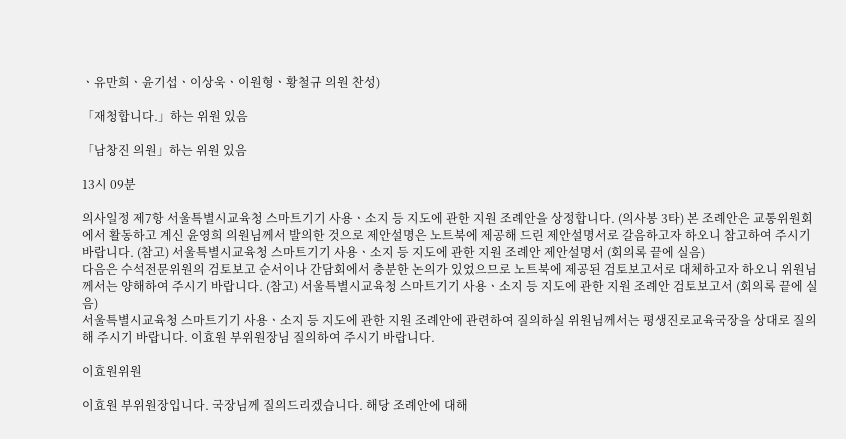ㆍ유만희ㆍ윤기섭ㆍ이상욱ㆍ이원형ㆍ황철규 의원 찬성)

「재청합니다.」하는 위원 있음

「남창진 의원」하는 위원 있음

13시 09분

의사일정 제7항 서울특별시교육청 스마트기기 사용ㆍ소지 등 지도에 관한 지원 조례안을 상정합니다. (의사봉 3타) 본 조례안은 교통위원회에서 활동하고 계신 윤영희 의원님께서 발의한 것으로 제안설명은 노트북에 제공해 드린 제안설명서로 갈음하고자 하오니 참고하여 주시기 바랍니다. (참고) 서울특별시교육청 스마트기기 사용ㆍ소지 등 지도에 관한 지원 조례안 제안설명서 (회의록 끝에 실음)
다음은 수석전문위원의 검토보고 순서이나 간담회에서 충분한 논의가 있었으므로 노트북에 제공된 검토보고서로 대체하고자 하오니 위원님께서는 양해하여 주시기 바랍니다. (참고) 서울특별시교육청 스마트기기 사용ㆍ소지 등 지도에 관한 지원 조례안 검토보고서 (회의록 끝에 실음)
서울특별시교육청 스마트기기 사용ㆍ소지 등 지도에 관한 지원 조례안에 관련하여 질의하실 위원님께서는 평생진로교육국장을 상대로 질의해 주시기 바랍니다. 이효원 부위원장님 질의하여 주시기 바랍니다.

이효원위원

이효원 부위원장입니다. 국장님께 질의드리겠습니다. 해당 조례안에 대해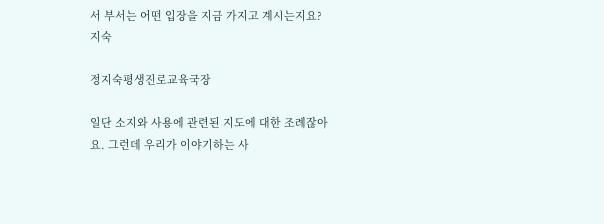서 부서는 어떤 입장을 지금 가지고 계시는지요?
지숙

정지숙평생진로교육국장

일단 소지와 사용에 관련된 지도에 대한 조례잖아요. 그런데 우리가 이야기하는 사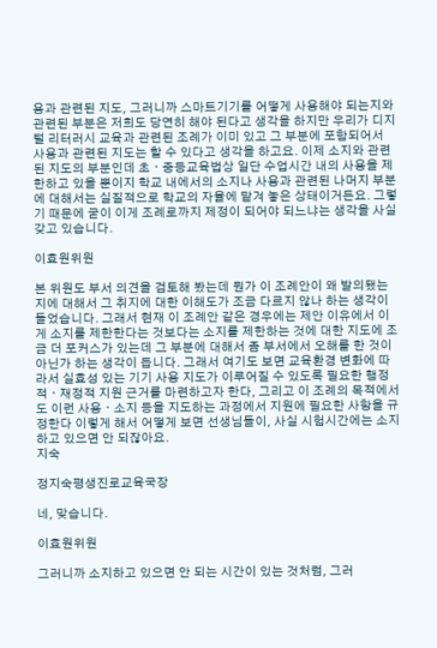용과 관련된 지도, 그러니까 스마트기기를 어떻게 사용해야 되는지와 관련된 부분은 저희도 당연히 해야 된다고 생각을 하지만 우리가 디지털 리터러시 교육과 관련된 조례가 이미 있고 그 부분에 포함되어서 사용과 관련된 지도는 할 수 있다고 생각을 하고요. 이제 소지와 관련된 지도의 부분인데 초ㆍ중등교육법상 일단 수업시간 내의 사용을 제한하고 있을 뿐이지 학교 내에서의 소지나 사용과 관련된 나머지 부분에 대해서는 실질적으로 학교의 자율에 맡겨 놓은 상태이거든요. 그렇기 때문에 굳이 이게 조례로까지 제정이 되어야 되느냐는 생각을 사실 갖고 있습니다.

이효원위원

본 위원도 부서 의견을 검토해 봤는데 뭔가 이 조례안이 왜 발의됐는지에 대해서 그 취지에 대한 이해도가 조금 다르지 않나 하는 생각이 들었습니다. 그래서 현재 이 조례안 같은 경우에는 제안 이유에서 이게 소지를 제한한다는 것보다는 소지를 제한하는 것에 대한 지도에 조금 더 포커스가 있는데 그 부분에 대해서 좀 부서에서 오해를 한 것이 아닌가 하는 생각이 듭니다. 그래서 여기도 보면 교육환경 변화에 따라서 실효성 있는 기기 사용 지도가 이루어질 수 있도록 필요한 행정적ㆍ재정적 지원 근거를 마련하고자 한다, 그리고 이 조례의 목적에서도 이런 사용ㆍ소지 등을 지도하는 과정에서 지원에 필요한 사항을 규정한다 이렇게 해서 어떻게 보면 선생님들이, 사실 시험시간에는 소지하고 있으면 안 되잖아요.
지숙

정지숙평생진로교육국장

네, 맞습니다.

이효원위원

그러니까 소지하고 있으면 안 되는 시간이 있는 것처럼, 그러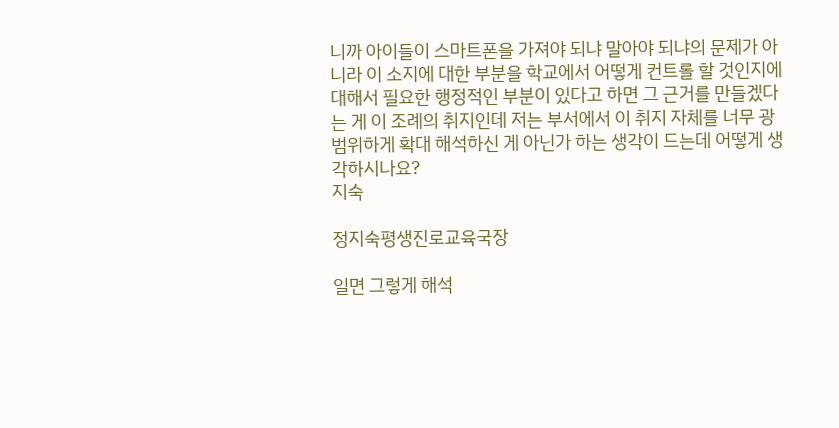니까 아이들이 스마트폰을 가져야 되냐 말아야 되냐의 문제가 아니라 이 소지에 대한 부분을 학교에서 어떻게 컨트롤 할 것인지에 대해서 필요한 행정적인 부분이 있다고 하면 그 근거를 만들겠다는 게 이 조례의 취지인데 저는 부서에서 이 취지 자체를 너무 광범위하게 확대 해석하신 게 아닌가 하는 생각이 드는데 어떻게 생각하시나요?
지숙

정지숙평생진로교육국장

일면 그렇게 해석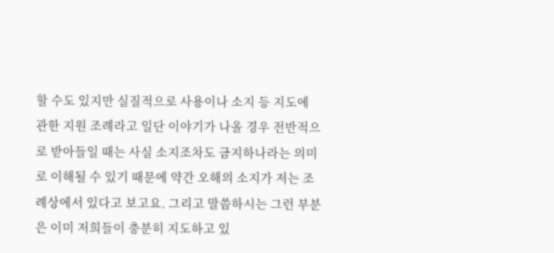할 수도 있지만 실질적으로 사용이나 소지 등 지도에 관한 지원 조례라고 일단 이야기가 나올 경우 전반적으로 받아들일 때는 사실 소지조차도 금지하나라는 의미로 이해될 수 있기 때문에 약간 오해의 소지가 저는 조례상에서 있다고 보고요. 그리고 말씀하시는 그런 부분은 이미 저희들이 충분히 지도하고 있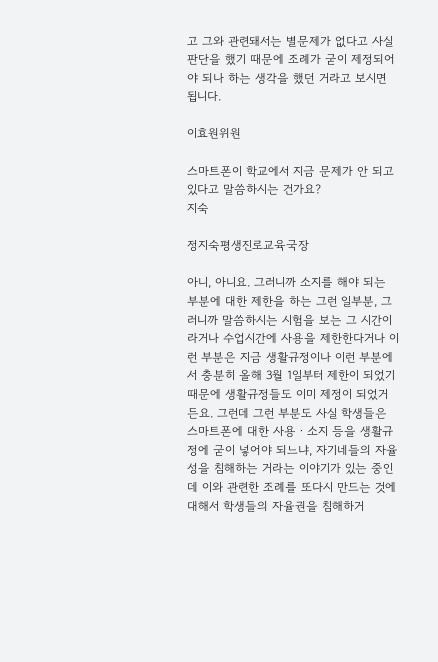고 그와 관련돼서는 별문제가 없다고 사실 판단을 했기 때문에 조례가 굳이 제정되어야 되나 하는 생각을 했던 거라고 보시면 됩니다.

이효원위원

스마트폰이 학교에서 지금 문제가 안 되고 있다고 말씀하시는 건가요?
지숙

정지숙평생진로교육국장

아니, 아니요. 그러니까 소지를 해야 되는 부분에 대한 제한을 하는 그런 일부분, 그러니까 말씀하시는 시험을 보는 그 시간이라거나 수업시간에 사용을 제한한다거나 이런 부분은 지금 생활규정이나 이런 부분에서 충분히 올해 3월 1일부터 제한이 되었기 때문에 생활규정들도 이미 제정이 되었거든요. 그런데 그런 부분도 사실 학생들은 스마트폰에 대한 사용ㆍ소지 등을 생활규정에 굳이 넣어야 되느냐, 자기네들의 자율성을 침해하는 거라는 이야기가 있는 중인데 이와 관련한 조례를 또다시 만드는 것에 대해서 학생들의 자율권을 침해하거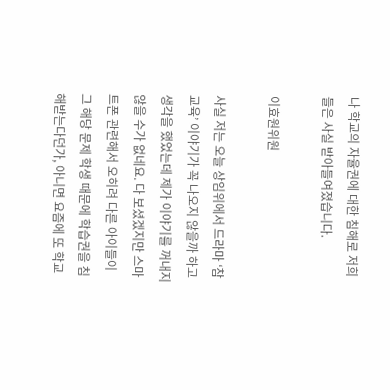나 학교의 자율권에 대한 침해로 저희들은 사실 받아들여졌습니다.

이효원위원

사실 저는 오늘 상임위에서 드라마 ‘참교육’ 이야기가 꼭 나오지 않을까 하고 생각을 했었는데 제가 이야기를 꺼내지 않을 수가 없네요. 다 보셨겠지만 스마트폰 관련해서 오히려 다른 아이들이 그 해당 문제 학생 때문에 학습권을 침해받는다던가, 아니면 요즘에 또 학교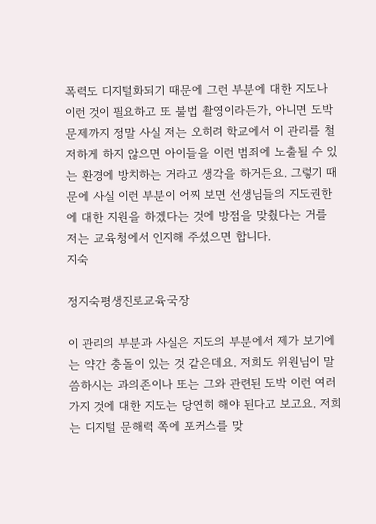폭력도 디지털화되기 때문에 그런 부분에 대한 지도나 이런 것이 필요하고 또 불법 촬영이라든가, 아니면 도박문제까지 정말 사실 저는 오히려 학교에서 이 관리를 철저하게 하지 않으면 아이들을 이런 범죄에 노출될 수 있는 환경에 방치하는 거라고 생각을 하거든요. 그렇기 때문에 사실 이런 부분이 어찌 보면 선생님들의 지도권한에 대한 지원을 하겠다는 것에 방점을 맞췄다는 거를 저는 교육청에서 인지해 주셨으면 합니다.
지숙

정지숙평생진로교육국장

이 관리의 부분과 사실은 지도의 부분에서 제가 보기에는 약간 충돌이 있는 것 같은데요. 저희도 위원님이 말씀하시는 과의존이나 또는 그와 관련된 도박 이런 여러 가지 것에 대한 지도는 당연히 해야 된다고 보고요. 저희는 디지털 문해력 쪽에 포커스를 맞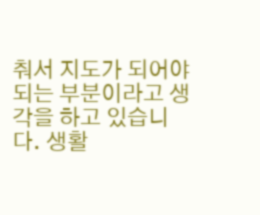춰서 지도가 되어야 되는 부분이라고 생각을 하고 있습니다. 생활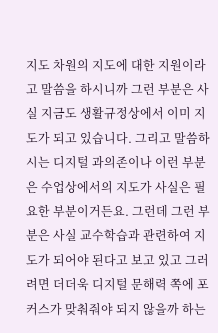지도 차원의 지도에 대한 지원이라고 말씀을 하시니까 그런 부분은 사실 지금도 생활규정상에서 이미 지도가 되고 있습니다. 그리고 말씀하시는 디지털 과의존이나 이런 부분은 수업상에서의 지도가 사실은 필요한 부분이거든요. 그런데 그런 부분은 사실 교수학습과 관련하여 지도가 되어야 된다고 보고 있고 그러려면 더더욱 디지털 문해력 쪽에 포커스가 맞춰줘야 되지 않을까 하는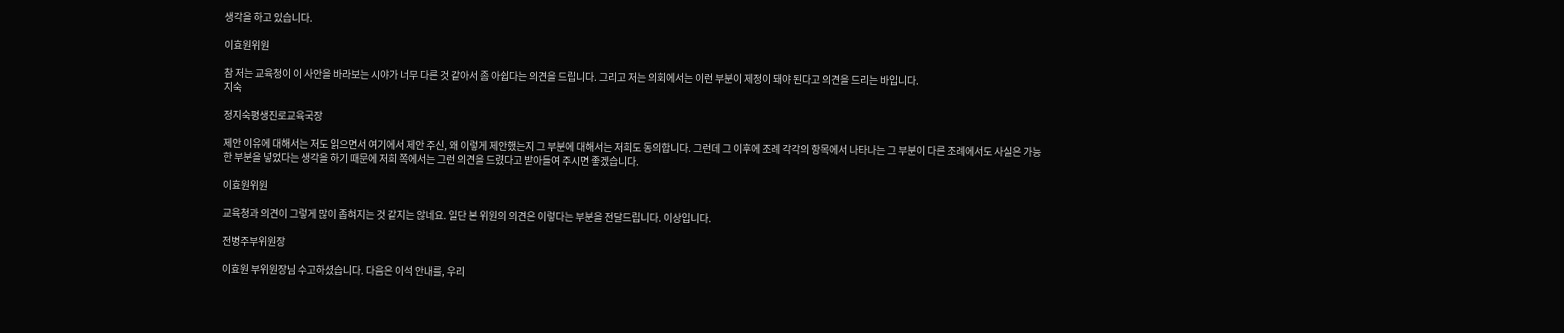생각을 하고 있습니다.

이효원위원

참 저는 교육청이 이 사안을 바라보는 시야가 너무 다른 것 같아서 좀 아쉽다는 의견을 드립니다. 그리고 저는 의회에서는 이런 부분이 제정이 돼야 된다고 의견을 드리는 바입니다.
지숙

정지숙평생진로교육국장

제안 이유에 대해서는 저도 읽으면서 여기에서 제안 주신, 왜 이렇게 제안했는지 그 부분에 대해서는 저희도 동의합니다. 그런데 그 이후에 조례 각각의 항목에서 나타나는 그 부분이 다른 조례에서도 사실은 가능한 부분을 넣었다는 생각을 하기 때문에 저희 쪽에서는 그런 의견을 드렸다고 받아들여 주시면 좋겠습니다.

이효원위원

교육청과 의견이 그렇게 많이 좁혀지는 것 같지는 않네요. 일단 본 위원의 의견은 이렇다는 부분을 전달드립니다. 이상입니다.

전병주부위원장

이효원 부위원장님 수고하셨습니다. 다음은 이석 안내를, 우리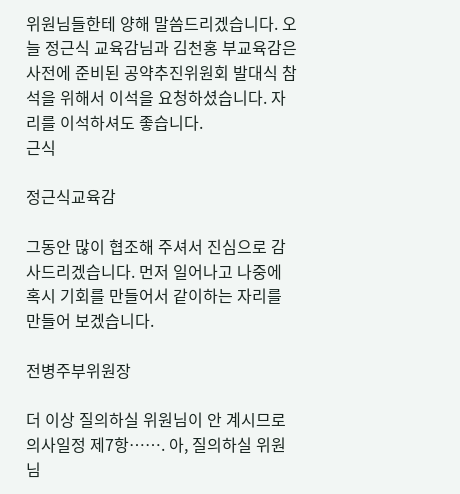위원님들한테 양해 말씀드리겠습니다. 오늘 정근식 교육감님과 김천홍 부교육감은 사전에 준비된 공약추진위원회 발대식 참석을 위해서 이석을 요청하셨습니다. 자리를 이석하셔도 좋습니다.
근식

정근식교육감

그동안 많이 협조해 주셔서 진심으로 감사드리겠습니다. 먼저 일어나고 나중에 혹시 기회를 만들어서 같이하는 자리를 만들어 보겠습니다.

전병주부위원장

더 이상 질의하실 위원님이 안 계시므로 의사일정 제7항……. 아, 질의하실 위원님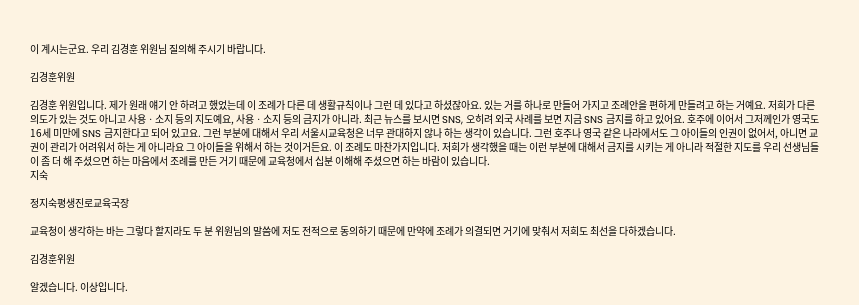이 계시는군요. 우리 김경훈 위원님 질의해 주시기 바랍니다.

김경훈위원

김경훈 위원입니다. 제가 원래 얘기 안 하려고 했었는데 이 조례가 다른 데 생활규칙이나 그런 데 있다고 하셨잖아요. 있는 거를 하나로 만들어 가지고 조례안을 편하게 만들려고 하는 거예요. 저희가 다른 의도가 있는 것도 아니고 사용ㆍ소지 등의 지도예요, 사용ㆍ소지 등의 금지가 아니라. 최근 뉴스를 보시면 SNS, 오히려 외국 사례를 보면 지금 SNS 금지를 하고 있어요. 호주에 이어서 그저께인가 영국도 16세 미만에 SNS 금지한다고 되어 있고요. 그런 부분에 대해서 우리 서울시교육청은 너무 관대하지 않나 하는 생각이 있습니다. 그런 호주나 영국 같은 나라에서도 그 아이들의 인권이 없어서, 아니면 교권이 관리가 어려워서 하는 게 아니라요 그 아이들을 위해서 하는 것이거든요. 이 조례도 마찬가지입니다. 저희가 생각했을 때는 이런 부분에 대해서 금지를 시키는 게 아니라 적절한 지도를 우리 선생님들이 좀 더 해 주셨으면 하는 마음에서 조례를 만든 거기 때문에 교육청에서 십분 이해해 주셨으면 하는 바람이 있습니다.
지숙

정지숙평생진로교육국장

교육청이 생각하는 바는 그렇다 할지라도 두 분 위원님의 말씀에 저도 전적으로 동의하기 때문에 만약에 조례가 의결되면 거기에 맞춰서 저희도 최선을 다하겠습니다.

김경훈위원

알겠습니다. 이상입니다.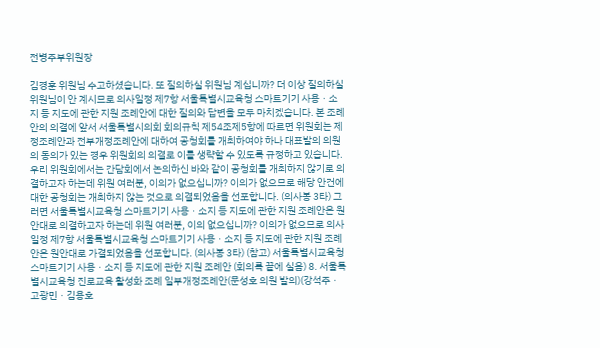전병주부위원장

김경훈 위원님 수고하셨습니다. 또 질의하실 위원님 계십니까? 더 이상 질의하실 위원님이 안 계시므로 의사일정 제7항 서울특별시교육청 스마트기기 사용ㆍ소지 등 지도에 관한 지원 조례안에 대한 질의와 답변을 모두 마치겠습니다. 본 조례안의 의결에 앞서 서울특별시의회 회의규칙 제54조제5항에 따르면 위원회는 제정조례안과 전부개정조례안에 대하여 공청회를 개최하여야 하나 대표발의 의원의 동의가 있는 경우 위원회의 의결로 이를 생략할 수 있도록 규정하고 있습니다. 우리 위원회에서는 간담회에서 논의하신 바와 같이 공청회를 개최하지 않기로 의결하고자 하는데 위원 여러분, 이의가 없으십니까? 이의가 없으므로 해당 안건에 대한 공청회는 개최하지 않는 것으로 의결되었음을 선포합니다. (의사봉 3타) 그러면 서울특별시교육청 스마트기기 사용ㆍ소지 등 지도에 관한 지원 조례안은 원안대로 의결하고자 하는데 위원 여러분, 이의 없으십니까? 이의가 없으므로 의사일정 제7항 서울특별시교육청 스마트기기 사용ㆍ소지 등 지도에 관한 지원 조례안은 원안대로 가결되었음을 선포합니다. (의사봉 3타) (참고) 서울특별시교육청 스마트기기 사용ㆍ소지 등 지도에 관한 지원 조례안 (회의록 끝에 실음) 8. 서울특별시교육청 진로교육 활성화 조례 일부개정조례안(문성호 의원 발의)(강석주ㆍ고광민ㆍ김용호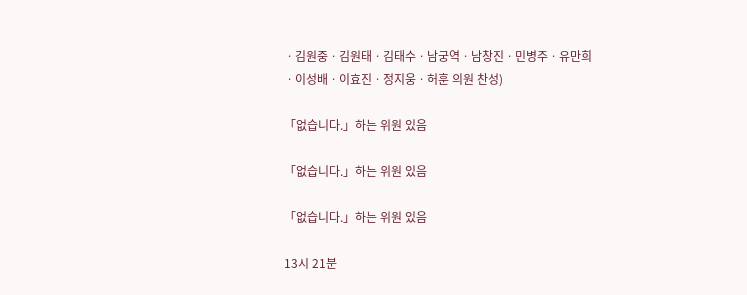ㆍ김원중ㆍ김원태ㆍ김태수ㆍ남궁역ㆍ남창진ㆍ민병주ㆍ유만희ㆍ이성배ㆍ이효진ㆍ정지웅ㆍ허훈 의원 찬성)

「없습니다.」하는 위원 있음

「없습니다.」하는 위원 있음

「없습니다.」하는 위원 있음

13시 21분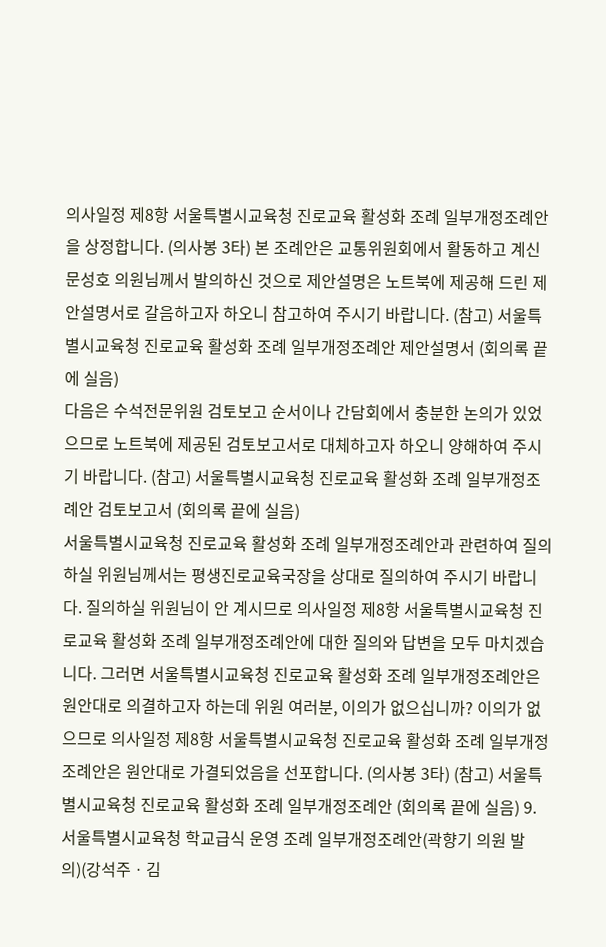의사일정 제8항 서울특별시교육청 진로교육 활성화 조례 일부개정조례안을 상정합니다. (의사봉 3타) 본 조례안은 교통위원회에서 활동하고 계신 문성호 의원님께서 발의하신 것으로 제안설명은 노트북에 제공해 드린 제안설명서로 갈음하고자 하오니 참고하여 주시기 바랍니다. (참고) 서울특별시교육청 진로교육 활성화 조례 일부개정조례안 제안설명서 (회의록 끝에 실음)
다음은 수석전문위원 검토보고 순서이나 간담회에서 충분한 논의가 있었으므로 노트북에 제공된 검토보고서로 대체하고자 하오니 양해하여 주시기 바랍니다. (참고) 서울특별시교육청 진로교육 활성화 조례 일부개정조례안 검토보고서 (회의록 끝에 실음)
서울특별시교육청 진로교육 활성화 조례 일부개정조례안과 관련하여 질의하실 위원님께서는 평생진로교육국장을 상대로 질의하여 주시기 바랍니다. 질의하실 위원님이 안 계시므로 의사일정 제8항 서울특별시교육청 진로교육 활성화 조례 일부개정조례안에 대한 질의와 답변을 모두 마치겠습니다. 그러면 서울특별시교육청 진로교육 활성화 조례 일부개정조례안은 원안대로 의결하고자 하는데 위원 여러분, 이의가 없으십니까? 이의가 없으므로 의사일정 제8항 서울특별시교육청 진로교육 활성화 조례 일부개정조례안은 원안대로 가결되었음을 선포합니다. (의사봉 3타) (참고) 서울특별시교육청 진로교육 활성화 조례 일부개정조례안 (회의록 끝에 실음) 9. 서울특별시교육청 학교급식 운영 조례 일부개정조례안(곽향기 의원 발의)(강석주ㆍ김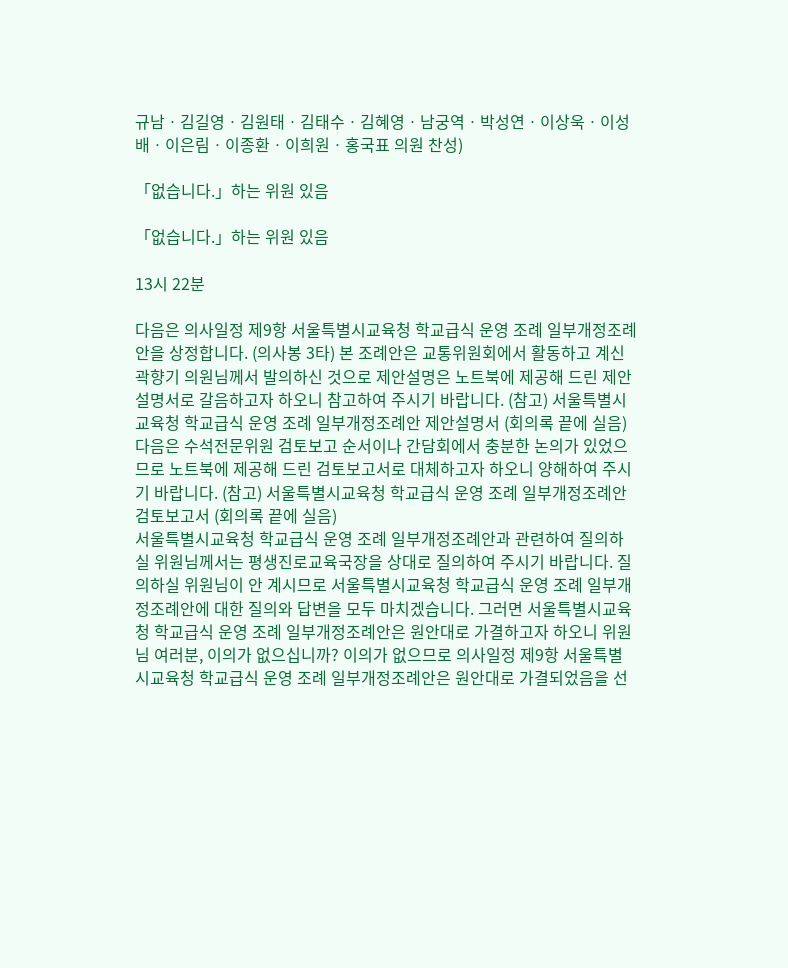규남ㆍ김길영ㆍ김원태ㆍ김태수ㆍ김혜영ㆍ남궁역ㆍ박성연ㆍ이상욱ㆍ이성배ㆍ이은림ㆍ이종환ㆍ이희원ㆍ홍국표 의원 찬성)

「없습니다.」하는 위원 있음

「없습니다.」하는 위원 있음

13시 22분

다음은 의사일정 제9항 서울특별시교육청 학교급식 운영 조례 일부개정조례안을 상정합니다. (의사봉 3타) 본 조례안은 교통위원회에서 활동하고 계신 곽향기 의원님께서 발의하신 것으로 제안설명은 노트북에 제공해 드린 제안설명서로 갈음하고자 하오니 참고하여 주시기 바랍니다. (참고) 서울특별시교육청 학교급식 운영 조례 일부개정조례안 제안설명서 (회의록 끝에 실음)
다음은 수석전문위원 검토보고 순서이나 간담회에서 충분한 논의가 있었으므로 노트북에 제공해 드린 검토보고서로 대체하고자 하오니 양해하여 주시기 바랍니다. (참고) 서울특별시교육청 학교급식 운영 조례 일부개정조례안 검토보고서 (회의록 끝에 실음)
서울특별시교육청 학교급식 운영 조례 일부개정조례안과 관련하여 질의하실 위원님께서는 평생진로교육국장을 상대로 질의하여 주시기 바랍니다. 질의하실 위원님이 안 계시므로 서울특별시교육청 학교급식 운영 조례 일부개정조례안에 대한 질의와 답변을 모두 마치겠습니다. 그러면 서울특별시교육청 학교급식 운영 조례 일부개정조례안은 원안대로 가결하고자 하오니 위원님 여러분, 이의가 없으십니까? 이의가 없으므로 의사일정 제9항 서울특별시교육청 학교급식 운영 조례 일부개정조례안은 원안대로 가결되었음을 선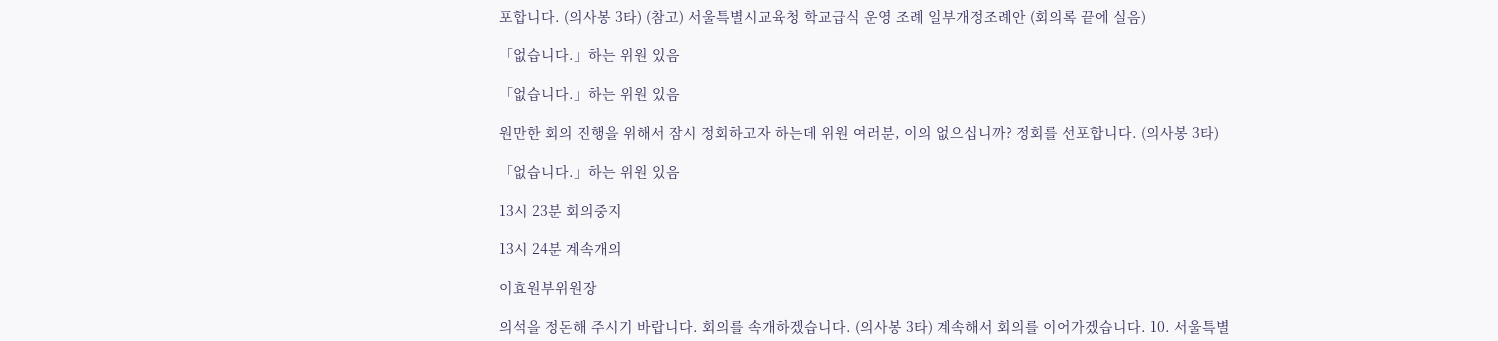포합니다. (의사봉 3타) (참고) 서울특별시교육청 학교급식 운영 조례 일부개정조례안 (회의록 끝에 실음)

「없습니다.」하는 위원 있음

「없습니다.」하는 위원 있음

원만한 회의 진행을 위해서 잠시 정회하고자 하는데 위원 여러분, 이의 없으십니까? 정회를 선포합니다. (의사봉 3타)

「없습니다.」하는 위원 있음

13시 23분 회의중지

13시 24분 계속개의

이효원부위원장

의석을 정돈해 주시기 바랍니다. 회의를 속개하겠습니다. (의사봉 3타) 계속해서 회의를 이어가겠습니다. 10. 서울특별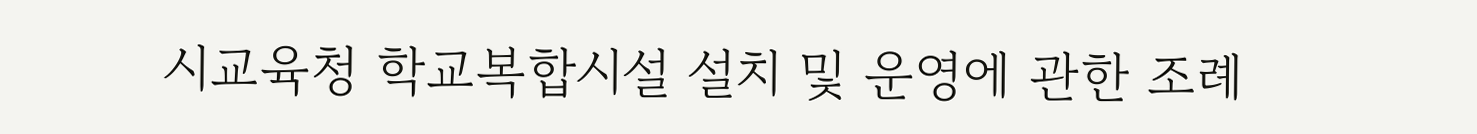시교육청 학교복합시설 설치 및 운영에 관한 조례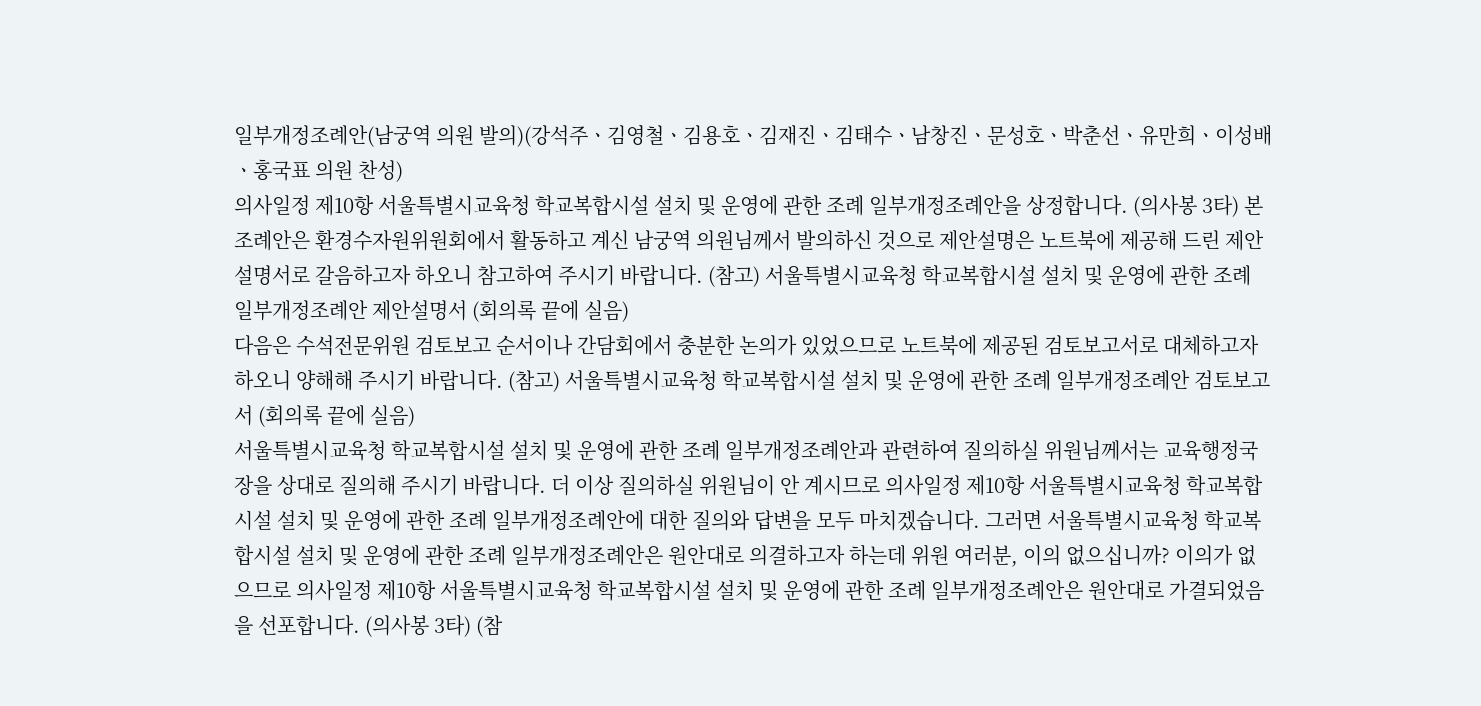일부개정조례안(남궁역 의원 발의)(강석주ㆍ김영철ㆍ김용호ㆍ김재진ㆍ김태수ㆍ남창진ㆍ문성호ㆍ박춘선ㆍ유만희ㆍ이성배ㆍ홍국표 의원 찬성)
의사일정 제10항 서울특별시교육청 학교복합시설 설치 및 운영에 관한 조례 일부개정조례안을 상정합니다. (의사봉 3타) 본 조례안은 환경수자원위원회에서 활동하고 계신 남궁역 의원님께서 발의하신 것으로 제안설명은 노트북에 제공해 드린 제안설명서로 갈음하고자 하오니 참고하여 주시기 바랍니다. (참고) 서울특별시교육청 학교복합시설 설치 및 운영에 관한 조례 일부개정조례안 제안설명서 (회의록 끝에 실음)
다음은 수석전문위원 검토보고 순서이나 간담회에서 충분한 논의가 있었으므로 노트북에 제공된 검토보고서로 대체하고자 하오니 양해해 주시기 바랍니다. (참고) 서울특별시교육청 학교복합시설 설치 및 운영에 관한 조례 일부개정조례안 검토보고서 (회의록 끝에 실음)
서울특별시교육청 학교복합시설 설치 및 운영에 관한 조례 일부개정조례안과 관련하여 질의하실 위원님께서는 교육행정국장을 상대로 질의해 주시기 바랍니다. 더 이상 질의하실 위원님이 안 계시므로 의사일정 제10항 서울특별시교육청 학교복합시설 설치 및 운영에 관한 조례 일부개정조례안에 대한 질의와 답변을 모두 마치겠습니다. 그러면 서울특별시교육청 학교복합시설 설치 및 운영에 관한 조례 일부개정조례안은 원안대로 의결하고자 하는데 위원 여러분, 이의 없으십니까? 이의가 없으므로 의사일정 제10항 서울특별시교육청 학교복합시설 설치 및 운영에 관한 조례 일부개정조례안은 원안대로 가결되었음을 선포합니다. (의사봉 3타) (참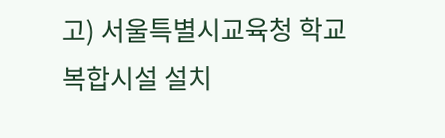고) 서울특별시교육청 학교복합시설 설치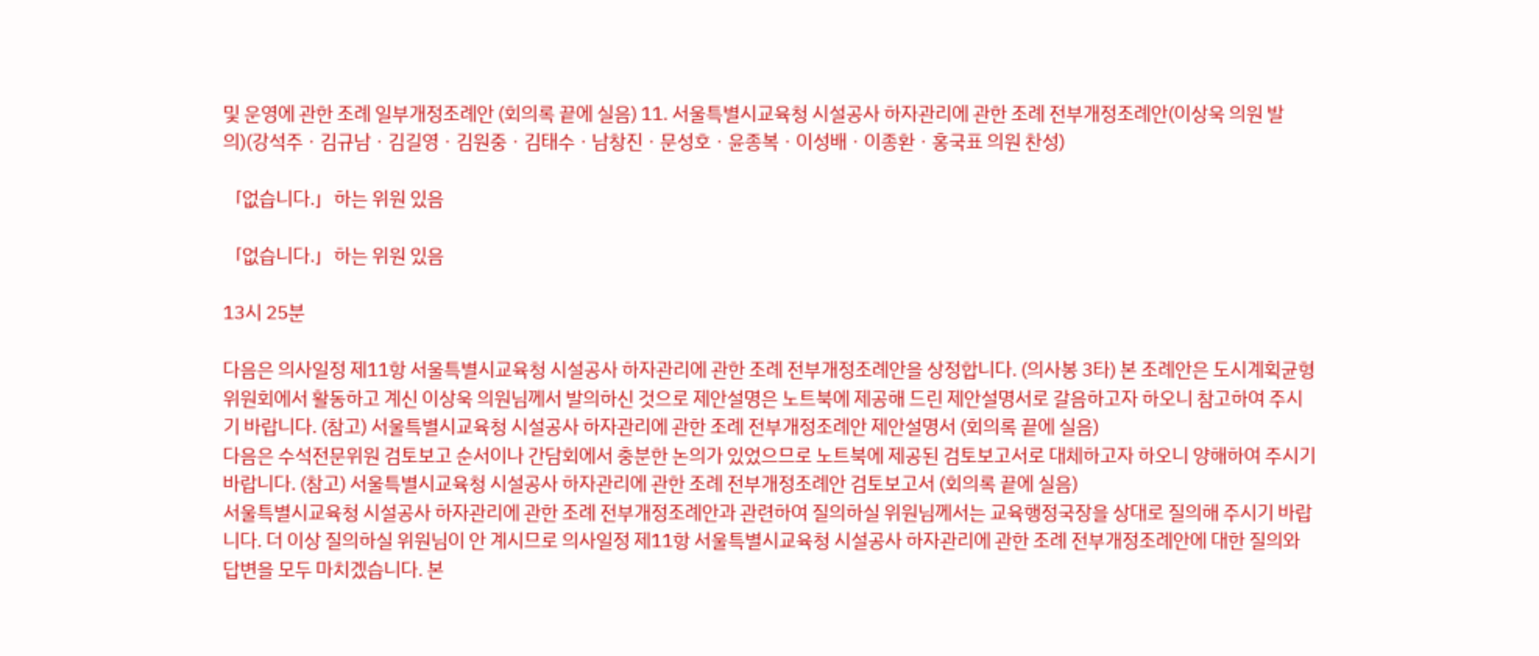및 운영에 관한 조례 일부개정조례안 (회의록 끝에 실음) 11. 서울특별시교육청 시설공사 하자관리에 관한 조례 전부개정조례안(이상욱 의원 발의)(강석주ㆍ김규남ㆍ김길영ㆍ김원중ㆍ김태수ㆍ남창진ㆍ문성호ㆍ윤종복ㆍ이성배ㆍ이종환ㆍ홍국표 의원 찬성)

「없습니다.」하는 위원 있음

「없습니다.」하는 위원 있음

13시 25분

다음은 의사일정 제11항 서울특별시교육청 시설공사 하자관리에 관한 조례 전부개정조례안을 상정합니다. (의사봉 3타) 본 조례안은 도시계획균형위원회에서 활동하고 계신 이상욱 의원님께서 발의하신 것으로 제안설명은 노트북에 제공해 드린 제안설명서로 갈음하고자 하오니 참고하여 주시기 바랍니다. (참고) 서울특별시교육청 시설공사 하자관리에 관한 조례 전부개정조례안 제안설명서 (회의록 끝에 실음)
다음은 수석전문위원 검토보고 순서이나 간담회에서 충분한 논의가 있었으므로 노트북에 제공된 검토보고서로 대체하고자 하오니 양해하여 주시기 바랍니다. (참고) 서울특별시교육청 시설공사 하자관리에 관한 조례 전부개정조례안 검토보고서 (회의록 끝에 실음)
서울특별시교육청 시설공사 하자관리에 관한 조례 전부개정조례안과 관련하여 질의하실 위원님께서는 교육행정국장을 상대로 질의해 주시기 바랍니다. 더 이상 질의하실 위원님이 안 계시므로 의사일정 제11항 서울특별시교육청 시설공사 하자관리에 관한 조례 전부개정조례안에 대한 질의와 답변을 모두 마치겠습니다. 본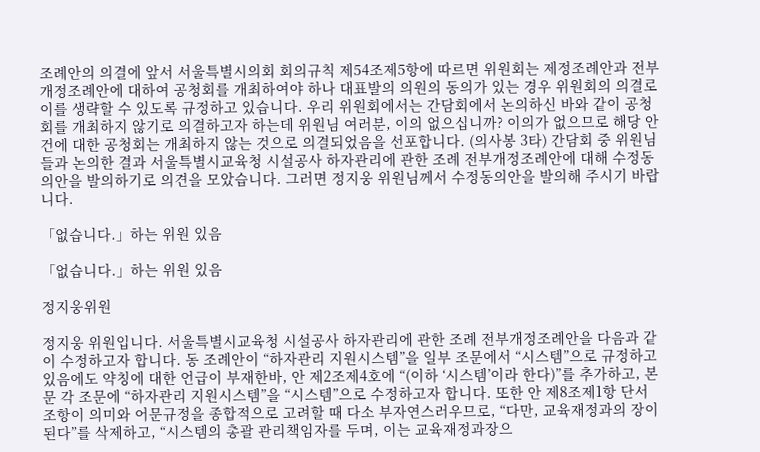조례안의 의결에 앞서 서울특별시의회 회의규칙 제54조제5항에 따르면 위원회는 제정조례안과 전부개정조례안에 대하여 공청회를 개최하여야 하나 대표발의 의원의 동의가 있는 경우 위원회의 의결로 이를 생략할 수 있도록 규정하고 있습니다. 우리 위원회에서는 간담회에서 논의하신 바와 같이 공청회를 개최하지 않기로 의결하고자 하는데 위원님 여러분, 이의 없으십니까? 이의가 없으므로 해당 안건에 대한 공청회는 개최하지 않는 것으로 의결되었음을 선포합니다. (의사봉 3타) 간담회 중 위원님들과 논의한 결과 서울특별시교육청 시설공사 하자관리에 관한 조례 전부개정조례안에 대해 수정동의안을 발의하기로 의견을 모았습니다. 그러면 정지웅 위원님께서 수정동의안을 발의해 주시기 바랍니다.

「없습니다.」하는 위원 있음

「없습니다.」하는 위원 있음

정지웅위원

정지웅 위원입니다. 서울특별시교육청 시설공사 하자관리에 관한 조례 전부개정조례안을 다음과 같이 수정하고자 합니다. 동 조례안이 “하자관리 지원시스템”을 일부 조문에서 “시스템”으로 규정하고 있음에도 약칭에 대한 언급이 부재한바, 안 제2조제4호에 “(이하 ‘시스템’이라 한다)”를 추가하고, 본문 각 조문에 “하자관리 지원시스템”을 “시스템”으로 수정하고자 합니다. 또한 안 제8조제1항 단서 조항이 의미와 어문규정을 종합적으로 고려할 때 다소 부자연스러우므로, “다만, 교육재정과의 장이 된다”를 삭제하고, “시스템의 총괄 관리책임자를 두며, 이는 교육재정과장으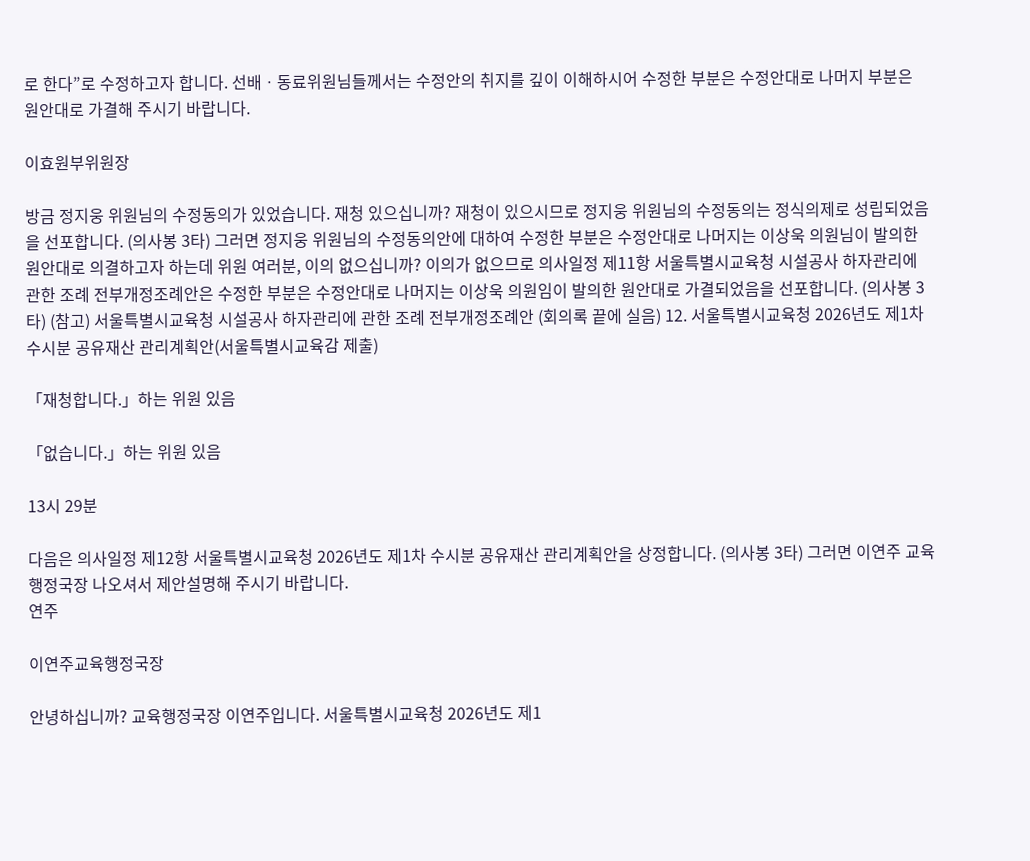로 한다”로 수정하고자 합니다. 선배ㆍ동료위원님들께서는 수정안의 취지를 깊이 이해하시어 수정한 부분은 수정안대로 나머지 부분은 원안대로 가결해 주시기 바랍니다.

이효원부위원장

방금 정지웅 위원님의 수정동의가 있었습니다. 재청 있으십니까? 재청이 있으시므로 정지웅 위원님의 수정동의는 정식의제로 성립되었음을 선포합니다. (의사봉 3타) 그러면 정지웅 위원님의 수정동의안에 대하여 수정한 부분은 수정안대로 나머지는 이상욱 의원님이 발의한 원안대로 의결하고자 하는데 위원 여러분, 이의 없으십니까? 이의가 없으므로 의사일정 제11항 서울특별시교육청 시설공사 하자관리에 관한 조례 전부개정조례안은 수정한 부분은 수정안대로 나머지는 이상욱 의원임이 발의한 원안대로 가결되었음을 선포합니다. (의사봉 3타) (참고) 서울특별시교육청 시설공사 하자관리에 관한 조례 전부개정조례안 (회의록 끝에 실음) 12. 서울특별시교육청 2026년도 제1차 수시분 공유재산 관리계획안(서울특별시교육감 제출)

「재청합니다.」하는 위원 있음

「없습니다.」하는 위원 있음

13시 29분

다음은 의사일정 제12항 서울특별시교육청 2026년도 제1차 수시분 공유재산 관리계획안을 상정합니다. (의사봉 3타) 그러면 이연주 교육행정국장 나오셔서 제안설명해 주시기 바랍니다.
연주

이연주교육행정국장

안녕하십니까? 교육행정국장 이연주입니다. 서울특별시교육청 2026년도 제1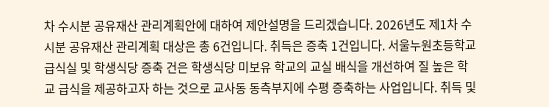차 수시분 공유재산 관리계획안에 대하여 제안설명을 드리겠습니다. 2026년도 제1차 수시분 공유재산 관리계획 대상은 총 6건입니다. 취득은 증축 1건입니다. 서울누원초등학교 급식실 및 학생식당 증축 건은 학생식당 미보유 학교의 교실 배식을 개선하여 질 높은 학교 급식을 제공하고자 하는 것으로 교사동 동측부지에 수평 증축하는 사업입니다. 취득 및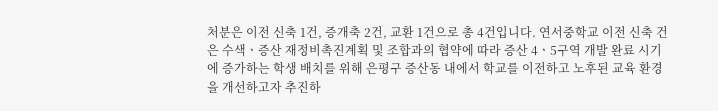처분은 이전 신축 1건, 증개축 2건, 교환 1건으로 총 4건입니다. 연서중학교 이전 신축 건은 수색ㆍ증산 재정비촉진계획 및 조합과의 협약에 따라 증산 4ㆍ5구역 개발 완료 시기에 증가하는 학생 배치를 위해 은평구 증산동 내에서 학교를 이전하고 노후된 교육 환경을 개선하고자 추진하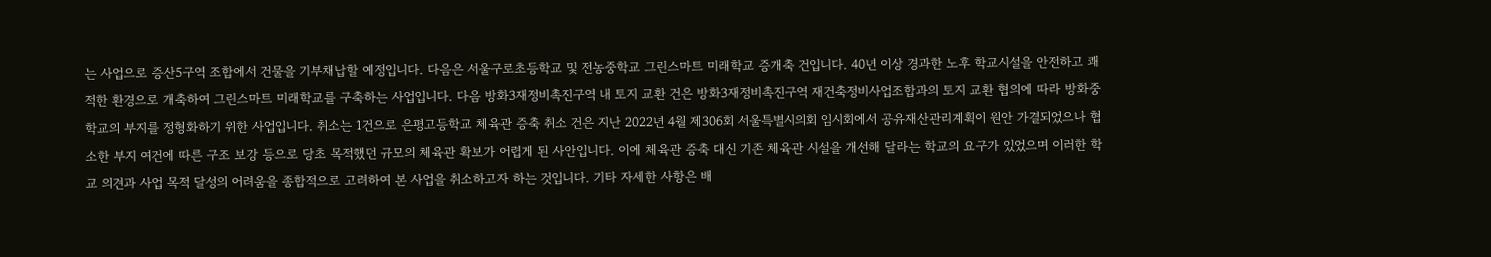는 사업으로 증산5구역 조합에서 건물을 기부채납할 예정입니다. 다음은 서울구로초등학교 및 전농중학교 그린스마트 미래학교 증개축 건입니다. 40년 이상 경과한 노후 학교시설을 안전하고 쾌적한 환경으로 개축하여 그린스마트 미래학교를 구축하는 사업입니다. 다음 방화3재정비촉진구역 내 토지 교환 건은 방화3재정비촉진구역 재건축정비사업조합과의 토지 교환 협의에 따라 방화중학교의 부지를 정형화하기 위한 사업입니다. 취소는 1건으로 은평고등학교 체육관 증축 취소 건은 지난 2022년 4월 제306회 서울특별시의회 임시회에서 공유재산관리계획이 원안 가결되었으나 협소한 부지 여건에 따른 구조 보강 등으로 당초 목적했던 규모의 체육관 확보가 어렵게 된 사안입니다. 이에 체육관 증축 대신 기존 체육관 시설을 개선해 달라는 학교의 요구가 있었으며 이러한 학교 의견과 사업 목적 달성의 어려움을 종합적으로 고려하여 본 사업을 취소하고자 하는 것입니다. 기타 자세한 사항은 배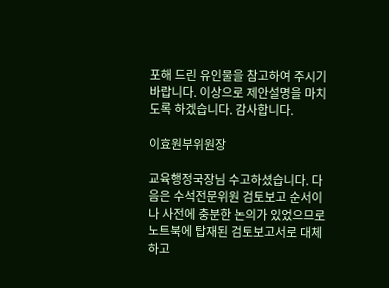포해 드린 유인물을 참고하여 주시기 바랍니다. 이상으로 제안설명을 마치도록 하겠습니다. 감사합니다.

이효원부위원장

교육행정국장님 수고하셨습니다. 다음은 수석전문위원 검토보고 순서이나 사전에 충분한 논의가 있었으므로 노트북에 탑재된 검토보고서로 대체하고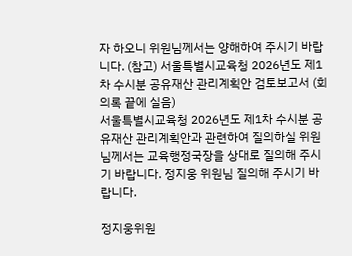자 하오니 위원님께서는 양해하여 주시기 바랍니다. (참고) 서울특별시교육청 2026년도 제1차 수시분 공유재산 관리계획안 검토보고서 (회의록 끝에 실음)
서울특별시교육청 2026년도 제1차 수시분 공유재산 관리계획안과 관련하여 질의하실 위원님께서는 교육행정국장을 상대로 질의해 주시기 바랍니다. 정지웅 위원님 질의해 주시기 바랍니다.

정지웅위원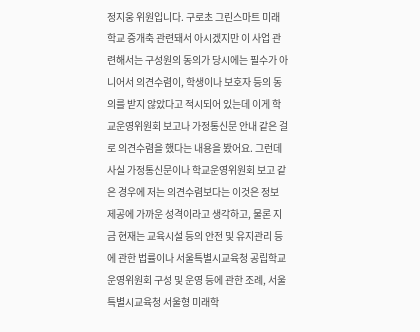정지웅 위원입니다. 구로초 그린스마트 미래학교 증개축 관련돼서 아시겠지만 이 사업 관련해서는 구성원의 동의가 당시에는 필수가 아니어서 의견수렴이, 학생이나 보호자 등의 동의를 받지 않았다고 적시되어 있는데 이게 학교운영위원회 보고나 가정통신문 안내 같은 걸로 의견수렴을 했다는 내용을 봤어요. 그런데 사실 가정통신문이나 학교운영위원회 보고 같은 경우에 저는 의견수렴보다는 이것은 정보 제공에 가까운 성격이라고 생각하고, 물론 지금 현재는 교육시설 등의 안전 및 유지관리 등에 관한 법률이나 서울특별시교육청 공립학교 운영위원회 구성 및 운영 등에 관한 조례, 서울특별시교육청 서울형 미래학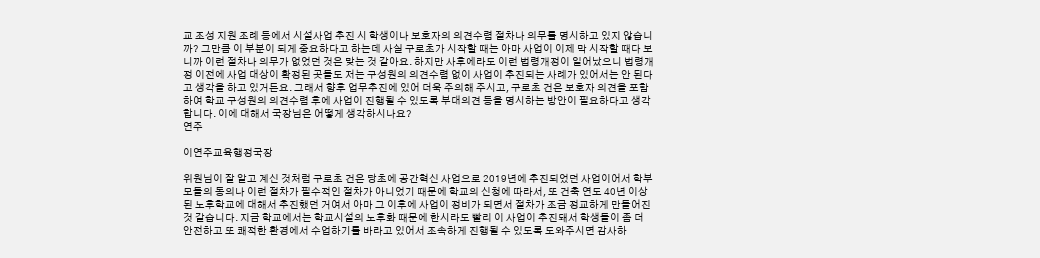교 조성 지원 조례 등에서 시설사업 추진 시 학생이나 보호자의 의견수렴 절차나 의무를 명시하고 있지 않습니까? 그만큼 이 부분이 되게 중요하다고 하는데 사실 구로초가 시작할 때는 아마 사업이 이제 막 시작할 때다 보니까 이런 절차나 의무가 없었던 것은 맞는 것 같아요. 하지만 사후에라도 이런 법령개정이 일어났으니 법령개정 이전에 사업 대상이 확정된 곳들도 저는 구성원의 의견수렴 없이 사업이 추진되는 사례가 있어서는 안 된다고 생각을 하고 있거든요. 그래서 향후 업무추진에 있어 더욱 주의해 주시고, 구로초 건은 보호자 의견을 포함하여 학교 구성원의 의견수렴 후에 사업이 진행될 수 있도록 부대의견 등을 명시하는 방안이 필요하다고 생각합니다. 이에 대해서 국장님은 어떻게 생각하시나요?
연주

이연주교육행정국장

위원님이 잘 알고 계신 것처럼 구로초 건은 당초에 공간혁신 사업으로 2019년에 추진되었던 사업이어서 학부모들의 동의나 이런 절차가 필수적인 절차가 아니었기 때문에 학교의 신청에 따라서, 또 건축 연도 40년 이상 된 노후학교에 대해서 추진했던 거여서 아마 그 이후에 사업이 정비가 되면서 절차가 조금 정교하게 만들어진 것 같습니다. 지금 학교에서는 학교시설의 노후화 때문에 한시라도 빨리 이 사업이 추진돼서 학생들이 좀 더 안전하고 또 쾌적한 환경에서 수업하기를 바라고 있어서 조속하게 진행될 수 있도록 도와주시면 감사하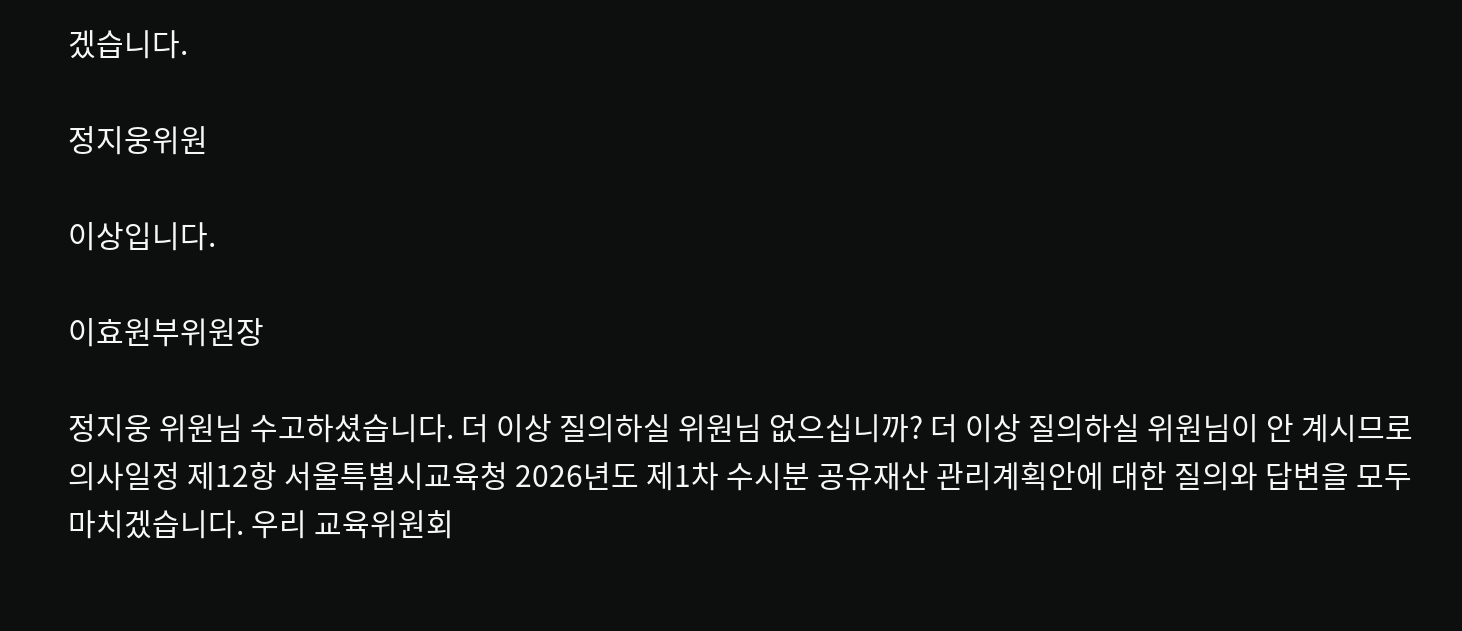겠습니다.

정지웅위원

이상입니다.

이효원부위원장

정지웅 위원님 수고하셨습니다. 더 이상 질의하실 위원님 없으십니까? 더 이상 질의하실 위원님이 안 계시므로 의사일정 제12항 서울특별시교육청 2026년도 제1차 수시분 공유재산 관리계획안에 대한 질의와 답변을 모두 마치겠습니다. 우리 교육위원회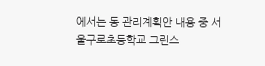에서는 동 관리계획안 내용 중 서울구로초등학교 그린스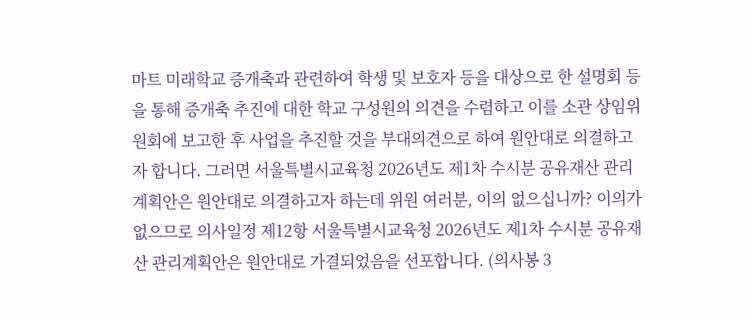마트 미래학교 증개축과 관련하여 학생 및 보호자 등을 대상으로 한 설명회 등을 통해 증개축 추진에 대한 학교 구성원의 의견을 수렴하고 이를 소관 상임위원회에 보고한 후 사업을 추진할 것을 부대의견으로 하여 원안대로 의결하고자 합니다. 그러면 서울특별시교육청 2026년도 제1차 수시분 공유재산 관리계획안은 원안대로 의결하고자 하는데 위원 여러분, 이의 없으십니까? 이의가 없으므로 의사일정 제12항 서울특별시교육청 2026년도 제1차 수시분 공유재산 관리계획안은 원안대로 가결되었음을 선포합니다. (의사봉 3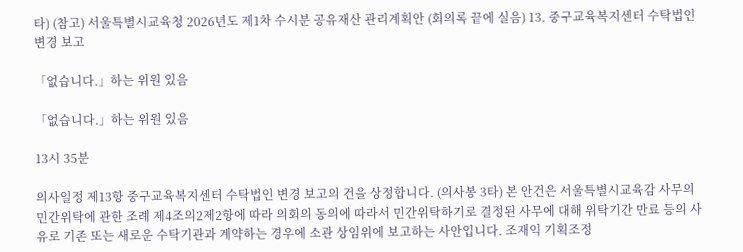타) (참고) 서울특별시교육청 2026년도 제1차 수시분 공유재산 관리계획안 (회의록 끝에 실음) 13. 중구교육복지센터 수탁법인 변경 보고

「없습니다.」하는 위원 있음

「없습니다.」하는 위원 있음

13시 35분

의사일정 제13항 중구교육복지센터 수탁법인 변경 보고의 건을 상정합니다. (의사봉 3타) 본 안건은 서울특별시교육감 사무의 민간위탁에 관한 조례 제4조의2제2항에 따라 의회의 동의에 따라서 민간위탁하기로 결정된 사무에 대해 위탁기간 만료 등의 사유로 기존 또는 새로운 수탁기관과 계약하는 경우에 소관 상임위에 보고하는 사안입니다. 조재익 기획조정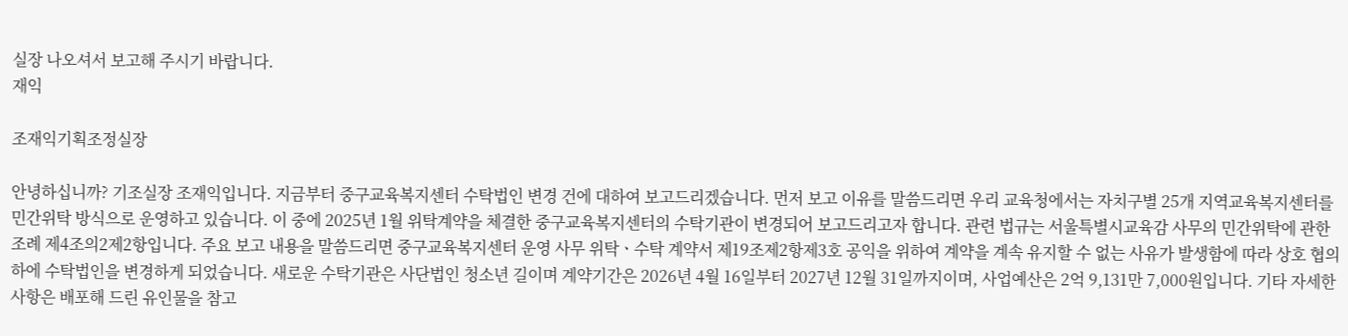실장 나오셔서 보고해 주시기 바랍니다.
재익

조재익기획조정실장

안녕하십니까? 기조실장 조재익입니다. 지금부터 중구교육복지센터 수탁법인 변경 건에 대하여 보고드리겠습니다. 먼저 보고 이유를 말씀드리면 우리 교육청에서는 자치구별 25개 지역교육복지센터를 민간위탁 방식으로 운영하고 있습니다. 이 중에 2025년 1월 위탁계약을 체결한 중구교육복지센터의 수탁기관이 변경되어 보고드리고자 합니다. 관련 법규는 서울특별시교육감 사무의 민간위탁에 관한 조례 제4조의2제2항입니다. 주요 보고 내용을 말씀드리면 중구교육복지센터 운영 사무 위탁ㆍ수탁 계약서 제19조제2항제3호 공익을 위하여 계약을 계속 유지할 수 없는 사유가 발생함에 따라 상호 협의하에 수탁법인을 변경하게 되었습니다. 새로운 수탁기관은 사단법인 청소년 길이며 계약기간은 2026년 4월 16일부터 2027년 12월 31일까지이며, 사업예산은 2억 9,131만 7,000원입니다. 기타 자세한 사항은 배포해 드린 유인물을 참고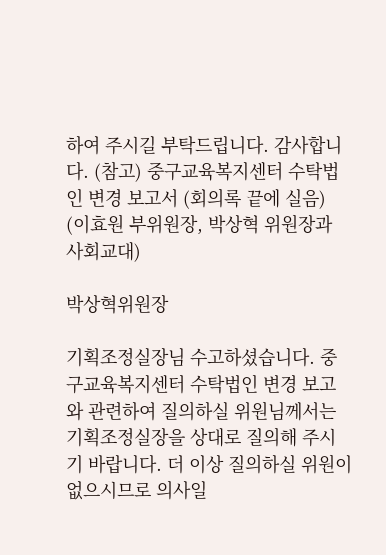하여 주시길 부탁드립니다. 감사합니다. (참고) 중구교육복지센터 수탁법인 변경 보고서 (회의록 끝에 실음) (이효원 부위원장, 박상혁 위원장과 사회교대)

박상혁위원장

기획조정실장님 수고하셨습니다. 중구교육복지센터 수탁법인 변경 보고와 관련하여 질의하실 위원님께서는 기획조정실장을 상대로 질의해 주시기 바랍니다. 더 이상 질의하실 위원이 없으시므로 의사일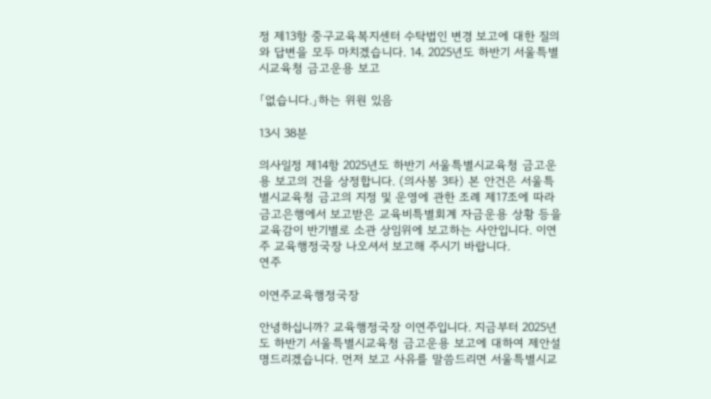정 제13항 중구교육복지센터 수탁법인 변경 보고에 대한 질의와 답변을 모두 마치겠습니다. 14. 2025년도 하반기 서울특별시교육청 금고운용 보고

「없습니다.」하는 위원 있음

13시 38분

의사일정 제14항 2025년도 하반기 서울특별시교육청 금고운용 보고의 건을 상정합니다. (의사봉 3타) 본 안건은 서울특별시교육청 금고의 지정 및 운영에 관한 조례 제17조에 따라 금고은행에서 보고받은 교육비특별회계 자금운용 상황 등을 교육감이 반기별로 소관 상임위에 보고하는 사안입니다. 이연주 교육행정국장 나오셔서 보고해 주시기 바랍니다.
연주

이연주교육행정국장

안녕하십니까? 교육행정국장 이연주입니다. 지금부터 2025년도 하반기 서울특별시교육청 금고운용 보고에 대하여 제안설명드리겠습니다. 먼저 보고 사유를 말씀드리면 서울특별시교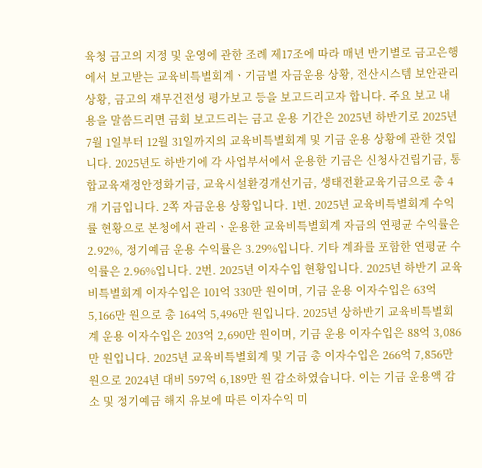육청 금고의 지정 및 운영에 관한 조례 제17조에 따라 매년 반기별로 금고은행에서 보고받는 교육비특별회계ㆍ기금별 자금운용 상황, 전산시스템 보안관리 상황, 금고의 재무건전성 평가보고 등을 보고드리고자 합니다. 주요 보고 내용을 말씀드리면 금회 보고드리는 금고 운용 기간은 2025년 하반기로 2025년 7월 1일부터 12월 31일까지의 교육비특별회계 및 기금 운용 상황에 관한 것입니다. 2025년도 하반기에 각 사업부서에서 운용한 기금은 신청사건립기금, 통합교육재정안정화기금, 교육시설환경개선기금, 생태전환교육기금으로 총 4개 기금입니다. 2쪽 자금운용 상황입니다. 1번. 2025년 교육비특별회계 수익률 현황으로 본청에서 관리ㆍ운용한 교육비특별회계 자금의 연평균 수익률은 2.92%, 정기예금 운용 수익률은 3.29%입니다. 기타 계좌를 포함한 연평균 수익률은 2.96%입니다. 2번. 2025년 이자수입 현황입니다. 2025년 하반기 교육비특별회계 이자수입은 101억 330만 원이며, 기금 운용 이자수입은 63억 5,166만 원으로 총 164억 5,496만 원입니다. 2025년 상하반기 교육비특별회계 운용 이자수입은 203억 2,690만 원이며, 기금 운용 이자수입은 88억 3,086만 원입니다. 2025년 교육비특별회계 및 기금 총 이자수입은 266억 7,856만 원으로 2024년 대비 597억 6,189만 원 감소하였습니다. 이는 기금 운용액 감소 및 정기예금 해지 유보에 따른 이자수익 미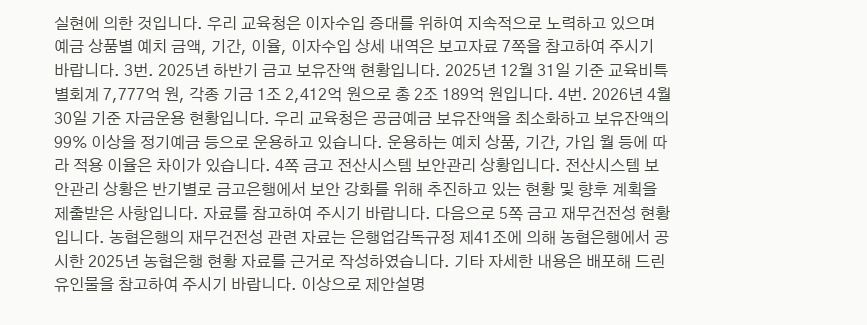실현에 의한 것입니다. 우리 교육청은 이자수입 증대를 위하여 지속적으로 노력하고 있으며 예금 상품별 예치 금액, 기간, 이율, 이자수입 상세 내역은 보고자료 7쪽을 참고하여 주시기 바랍니다. 3번. 2025년 하반기 금고 보유잔액 현황입니다. 2025년 12월 31일 기준 교육비특별회계 7,777억 원, 각종 기금 1조 2,412억 원으로 총 2조 189억 원입니다. 4번. 2026년 4월 30일 기준 자금운용 현황입니다. 우리 교육청은 공금예금 보유잔액을 최소화하고 보유잔액의 99% 이상을 정기예금 등으로 운용하고 있습니다. 운용하는 예치 상품, 기간, 가입 월 등에 따라 적용 이율은 차이가 있습니다. 4쪽 금고 전산시스템 보안관리 상황입니다. 전산시스템 보안관리 상황은 반기별로 금고은행에서 보안 강화를 위해 추진하고 있는 현황 및 향후 계획을 제출받은 사항입니다. 자료를 참고하여 주시기 바랍니다. 다음으로 5쪽 금고 재무건전성 현황입니다. 농협은행의 재무건전성 관련 자료는 은행업감독규정 제41조에 의해 농협은행에서 공시한 2025년 농협은행 현황 자료를 근거로 작성하였습니다. 기타 자세한 내용은 배포해 드린 유인물을 참고하여 주시기 바랍니다. 이상으로 제안설명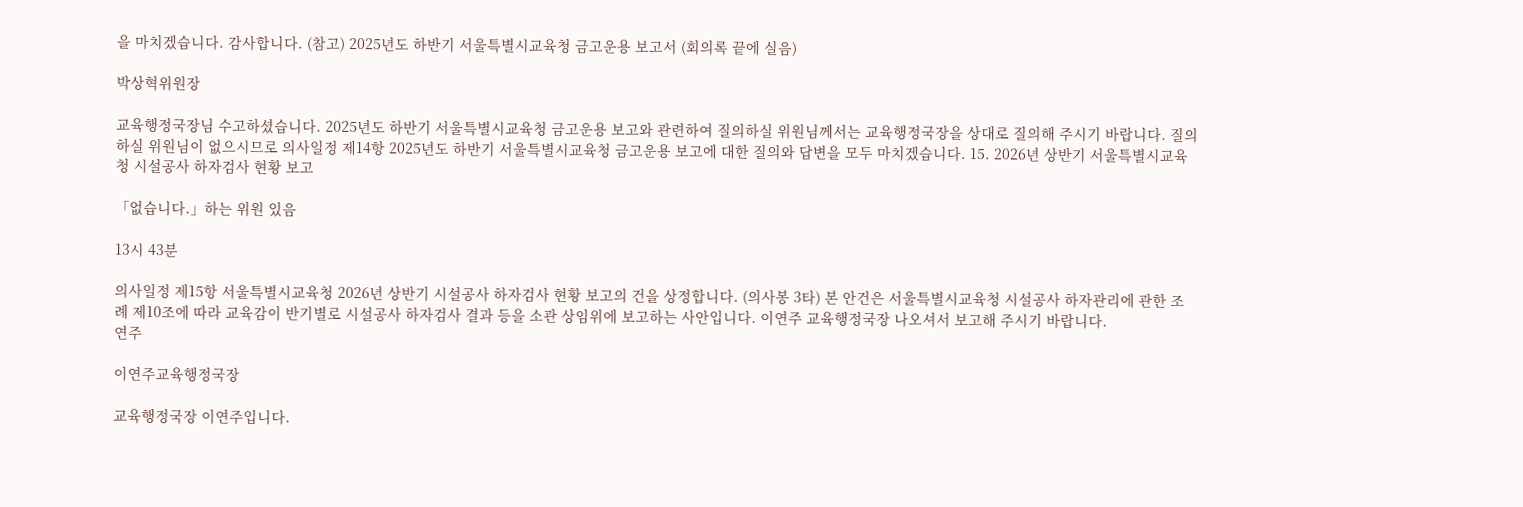을 마치겠습니다. 감사합니다. (참고) 2025년도 하반기 서울특별시교육청 금고운용 보고서 (회의록 끝에 실음)

박상혁위원장

교육행정국장님 수고하셨습니다. 2025년도 하반기 서울특별시교육청 금고운용 보고와 관련하여 질의하실 위원님께서는 교육행정국장을 상대로 질의해 주시기 바랍니다. 질의하실 위원님이 없으시므로 의사일정 제14항 2025년도 하반기 서울특별시교육청 금고운용 보고에 대한 질의와 답변을 모두 마치겠습니다. 15. 2026년 상반기 서울특별시교육청 시설공사 하자검사 현황 보고

「없습니다.」하는 위원 있음

13시 43분

의사일정 제15항 서울특별시교육청 2026년 상반기 시설공사 하자검사 현황 보고의 건을 상정합니다. (의사봉 3타) 본 안건은 서울특별시교육청 시설공사 하자관리에 관한 조례 제10조에 따라 교육감이 반기별로 시설공사 하자검사 결과 등을 소관 상임위에 보고하는 사안입니다. 이연주 교육행정국장 나오셔서 보고해 주시기 바랍니다.
연주

이연주교육행정국장

교육행정국장 이연주입니다.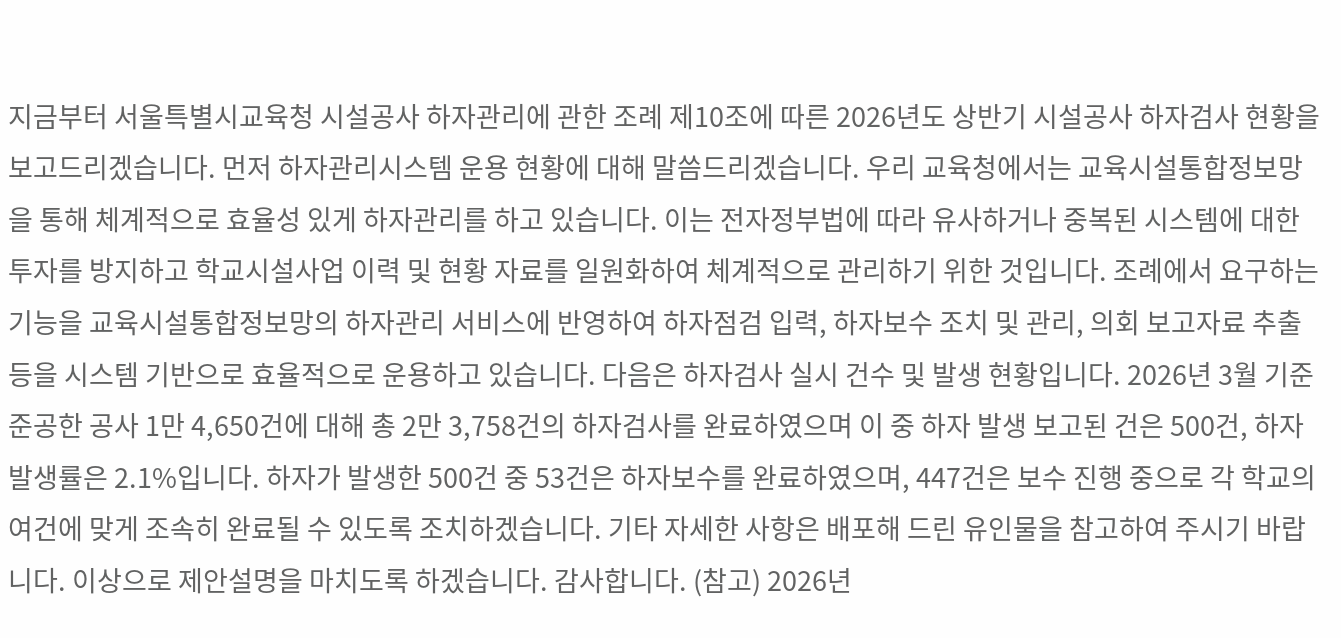지금부터 서울특별시교육청 시설공사 하자관리에 관한 조례 제10조에 따른 2026년도 상반기 시설공사 하자검사 현황을 보고드리겠습니다. 먼저 하자관리시스템 운용 현황에 대해 말씀드리겠습니다. 우리 교육청에서는 교육시설통합정보망을 통해 체계적으로 효율성 있게 하자관리를 하고 있습니다. 이는 전자정부법에 따라 유사하거나 중복된 시스템에 대한 투자를 방지하고 학교시설사업 이력 및 현황 자료를 일원화하여 체계적으로 관리하기 위한 것입니다. 조례에서 요구하는 기능을 교육시설통합정보망의 하자관리 서비스에 반영하여 하자점검 입력, 하자보수 조치 및 관리, 의회 보고자료 추출 등을 시스템 기반으로 효율적으로 운용하고 있습니다. 다음은 하자검사 실시 건수 및 발생 현황입니다. 2026년 3월 기준 준공한 공사 1만 4,650건에 대해 총 2만 3,758건의 하자검사를 완료하였으며 이 중 하자 발생 보고된 건은 500건, 하자 발생률은 2.1%입니다. 하자가 발생한 500건 중 53건은 하자보수를 완료하였으며, 447건은 보수 진행 중으로 각 학교의 여건에 맞게 조속히 완료될 수 있도록 조치하겠습니다. 기타 자세한 사항은 배포해 드린 유인물을 참고하여 주시기 바랍니다. 이상으로 제안설명을 마치도록 하겠습니다. 감사합니다. (참고) 2026년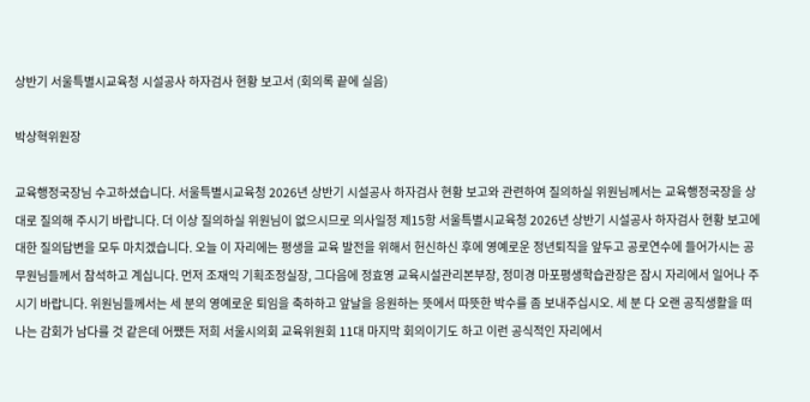상반기 서울특별시교육청 시설공사 하자검사 현황 보고서 (회의록 끝에 실음)

박상혁위원장

교육행정국장님 수고하셨습니다. 서울특별시교육청 2026년 상반기 시설공사 하자검사 현황 보고와 관련하여 질의하실 위원님께서는 교육행정국장을 상대로 질의해 주시기 바랍니다. 더 이상 질의하실 위원님이 없으시므로 의사일정 제15항 서울특별시교육청 2026년 상반기 시설공사 하자검사 현황 보고에 대한 질의답변을 모두 마치겠습니다. 오늘 이 자리에는 평생을 교육 발전을 위해서 헌신하신 후에 영예로운 정년퇴직을 앞두고 공로연수에 들어가시는 공무원님들께서 참석하고 계십니다. 먼저 조재익 기획조정실장, 그다음에 정효영 교육시설관리본부장, 정미경 마포평생학습관장은 잠시 자리에서 일어나 주시기 바랍니다. 위원님들께서는 세 분의 영예로운 퇴임을 축하하고 앞날을 응원하는 뜻에서 따뜻한 박수를 좀 보내주십시오. 세 분 다 오랜 공직생활을 떠나는 감회가 남다를 것 같은데 어쨌든 저희 서울시의회 교육위원회 11대 마지막 회의이기도 하고 이런 공식적인 자리에서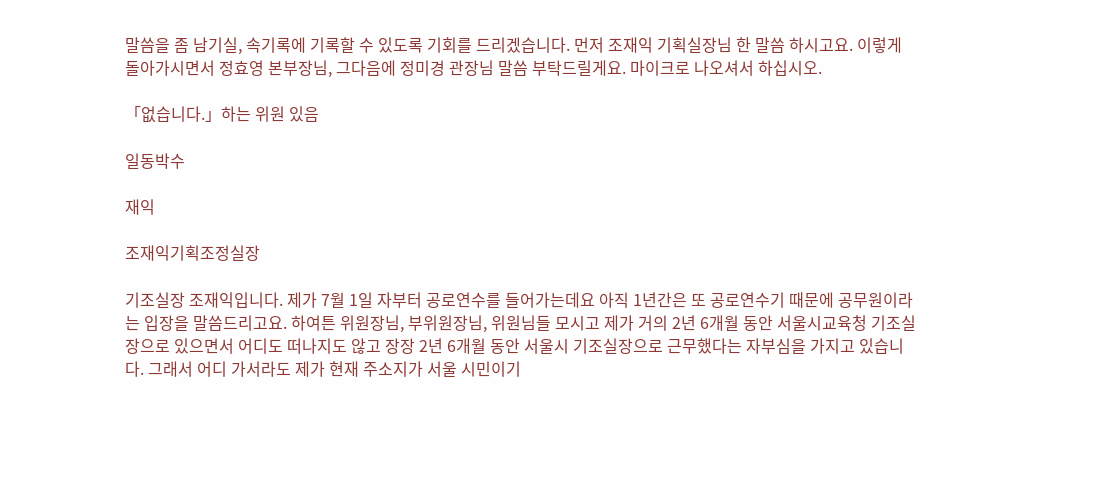말씀을 좀 남기실, 속기록에 기록할 수 있도록 기회를 드리겠습니다. 먼저 조재익 기획실장님 한 말씀 하시고요. 이렇게 돌아가시면서 정효영 본부장님, 그다음에 정미경 관장님 말씀 부탁드릴게요. 마이크로 나오셔서 하십시오.

「없습니다.」하는 위원 있음

일동박수

재익

조재익기획조정실장

기조실장 조재익입니다. 제가 7월 1일 자부터 공로연수를 들어가는데요 아직 1년간은 또 공로연수기 때문에 공무원이라는 입장을 말씀드리고요. 하여튼 위원장님, 부위원장님, 위원님들 모시고 제가 거의 2년 6개월 동안 서울시교육청 기조실장으로 있으면서 어디도 떠나지도 않고 장장 2년 6개월 동안 서울시 기조실장으로 근무했다는 자부심을 가지고 있습니다. 그래서 어디 가서라도 제가 현재 주소지가 서울 시민이기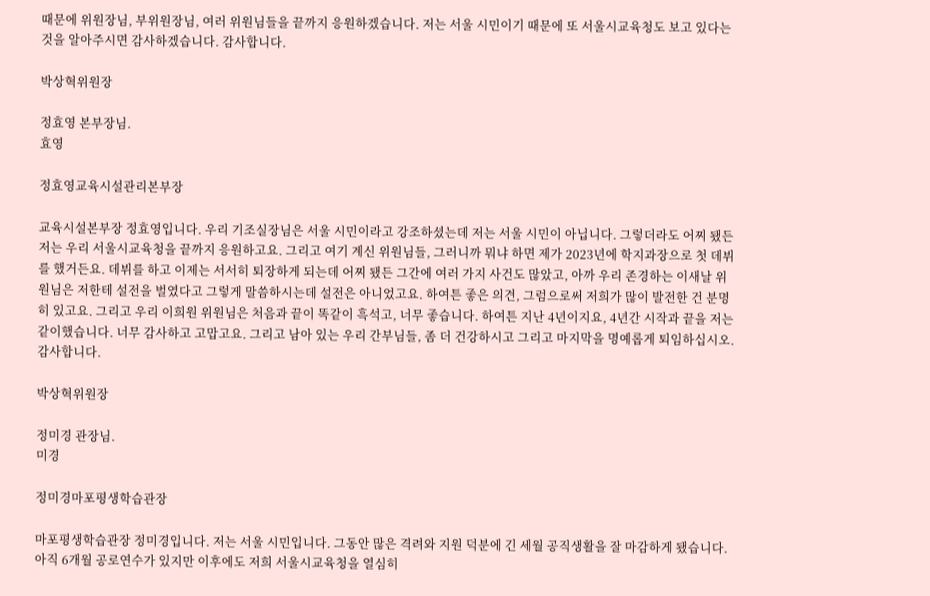때문에 위원장님, 부위원장님, 여러 위원님들을 끝까지 응원하겠습니다. 저는 서울 시민이기 때문에 또 서울시교육청도 보고 있다는 것을 알아주시면 감사하겠습니다. 감사합니다.

박상혁위원장

정효영 본부장님.
효영

정효영교육시설관리본부장

교육시설본부장 정효영입니다. 우리 기조실장님은 서울 시민이라고 강조하셨는데 저는 서울 시민이 아닙니다. 그렇더라도 어찌 됐든 저는 우리 서울시교육청을 끝까지 응원하고요. 그리고 여기 계신 위원님들, 그러니까 뭐냐 하면 제가 2023년에 학지과장으로 첫 데뷔를 했거든요. 데뷔를 하고 이제는 서서히 퇴장하게 되는데 어찌 됐든 그간에 여러 가지 사건도 많았고, 아까 우리 존경하는 이새날 위원님은 저한테 설전을 벌였다고 그렇게 말씀하시는데 설전은 아니었고요. 하여튼 좋은 의견, 그럼으로써 저희가 많이 발전한 건 분명히 있고요. 그리고 우리 이희원 위원님은 처음과 끝이 똑같이 흑석고, 너무 좋습니다. 하여튼 지난 4년이지요, 4년간 시작과 끝을 저는 같이했습니다. 너무 감사하고 고맙고요. 그리고 남아 있는 우리 간부님들, 좀 더 건강하시고 그리고 마지막을 명예롭게 퇴임하십시오. 감사합니다.

박상혁위원장

정미경 관장님.
미경

정미경마포평생학습관장

마포평생학습관장 정미경입니다. 저는 서울 시민입니다. 그동안 많은 격려와 지원 덕분에 긴 세월 공직생활을 잘 마감하게 됐습니다. 아직 6개월 공로연수가 있지만 이후에도 저희 서울시교육청을 열심히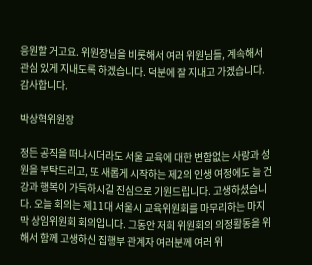응원할 거고요. 위원장님을 비롯해서 여러 위원님들, 계속해서 관심 있게 지내도록 하겠습니다. 덕분에 잘 지내고 가겠습니다. 감사합니다.

박상혁위원장

정든 공직을 떠나시더라도 서울 교육에 대한 변함없는 사랑과 성원을 부탁드리고, 또 새롭게 시작하는 제2의 인생 여정에도 늘 건강과 행복이 가득하시길 진심으로 기원드립니다. 고생하셨습니다. 오늘 회의는 제11대 서울시 교육위원회를 마무리하는 마지막 상임위원회 회의입니다. 그동안 저희 위원회의 의정활동을 위해서 함께 고생하신 집행부 관계자 여러분께 여러 위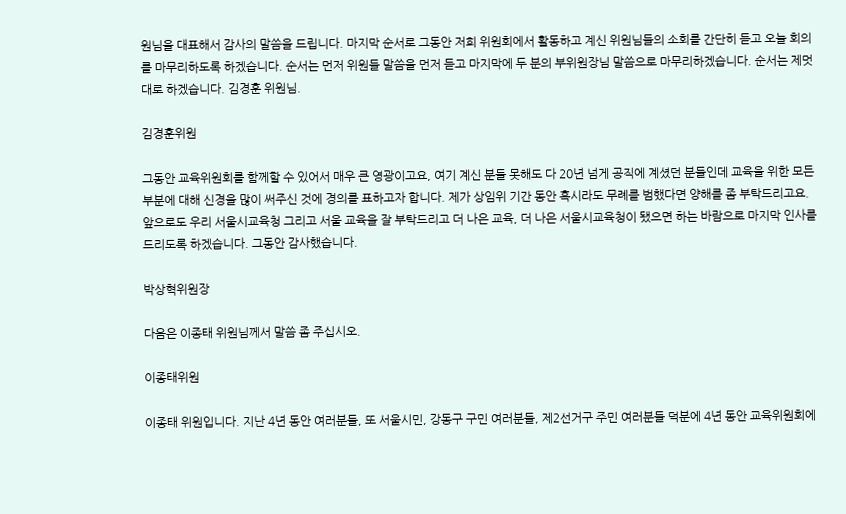원님을 대표해서 감사의 말씀을 드립니다. 마지막 순서로 그동안 저희 위원회에서 활동하고 계신 위원님들의 소회를 간단히 듣고 오늘 회의를 마무리하도록 하겠습니다. 순서는 먼저 위원들 말씀을 먼저 듣고 마지막에 두 분의 부위원장님 말씀으로 마무리하겠습니다. 순서는 제멋대로 하겠습니다. 김경훈 위원님.

김경훈위원

그동안 교육위원회를 함께할 수 있어서 매우 큰 영광이고요, 여기 계신 분들 못해도 다 20년 넘게 공직에 계셨던 분들인데 교육을 위한 모든 부분에 대해 신경을 많이 써주신 것에 경의를 표하고자 합니다. 제가 상임위 기간 동안 혹시라도 무례를 범했다면 양해를 좀 부탁드리고요. 앞으로도 우리 서울시교육청 그리고 서울 교육을 잘 부탁드리고 더 나은 교육, 더 나은 서울시교육청이 됐으면 하는 바람으로 마지막 인사를 드리도록 하겠습니다. 그동안 감사했습니다.

박상혁위원장

다음은 이종태 위원님께서 말씀 좀 주십시오.

이종태위원

이종태 위원입니다. 지난 4년 동안 여러분들, 또 서울시민, 강동구 구민 여러분들, 제2선거구 주민 여러분들 덕분에 4년 동안 교육위원회에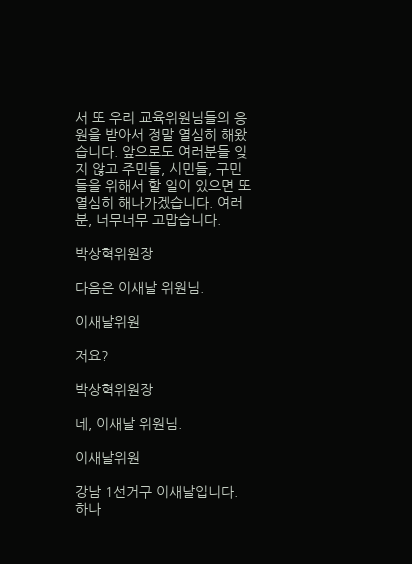서 또 우리 교육위원님들의 응원을 받아서 정말 열심히 해왔습니다. 앞으로도 여러분들 잊지 않고 주민들, 시민들, 구민들을 위해서 할 일이 있으면 또 열심히 해나가겠습니다. 여러분, 너무너무 고맙습니다.

박상혁위원장

다음은 이새날 위원님.

이새날위원

저요?

박상혁위원장

네, 이새날 위원님.

이새날위원

강남 1선거구 이새날입니다. 하나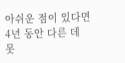아쉬운 점이 있다면 4년 동안 다른 데 못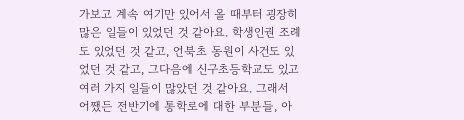가보고 계속 여기만 있어서 올 때부터 굉장히 많은 일들이 있었던 것 같아요. 학생인권 조례도 있었던 것 같고, 언북초 동원이 사건도 있었던 것 같고, 그다음에 신구초등학교도 있고 여러 가지 일들이 많았던 것 같아요. 그래서 어쨌든 전반기에 통학로에 대한 부분들, 아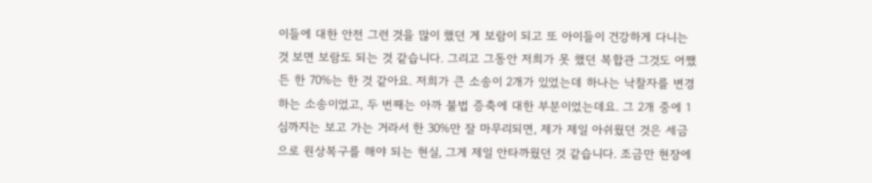이들에 대한 안전 그런 것을 많이 했던 게 보람이 되고 또 아이들이 건강하게 다니는 것 보면 보람도 되는 것 같습니다. 그리고 그동안 저희가 못 했던 복합관 그것도 어쨌든 한 70%는 한 것 같아요. 저희가 큰 소송이 2개가 있었는데 하나는 낙찰자를 변경하는 소송이었고, 두 번째는 아까 불법 증축에 대한 부분이었는데요. 그 2개 중에 1심까지는 보고 가는 거라서 한 30%만 잘 마무리되면, 제가 제일 아쉬웠던 것은 세금으로 원상복구를 해야 되는 현실, 그게 제일 안타까웠던 것 같습니다. 조금만 현장에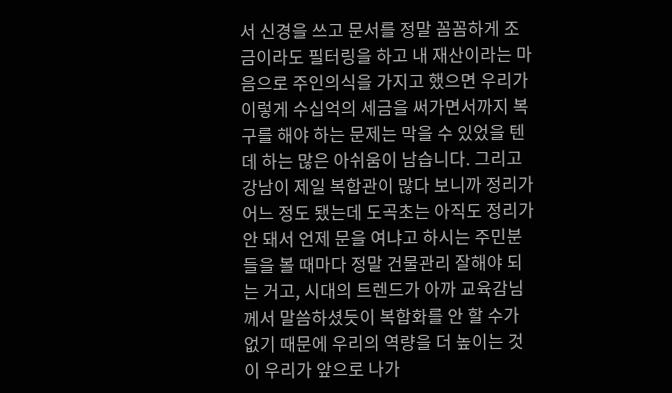서 신경을 쓰고 문서를 정말 꼼꼼하게 조금이라도 필터링을 하고 내 재산이라는 마음으로 주인의식을 가지고 했으면 우리가 이렇게 수십억의 세금을 써가면서까지 복구를 해야 하는 문제는 막을 수 있었을 텐데 하는 많은 아쉬움이 남습니다. 그리고 강남이 제일 복합관이 많다 보니까 정리가 어느 정도 됐는데 도곡초는 아직도 정리가 안 돼서 언제 문을 여냐고 하시는 주민분들을 볼 때마다 정말 건물관리 잘해야 되는 거고, 시대의 트렌드가 아까 교육감님께서 말씀하셨듯이 복합화를 안 할 수가 없기 때문에 우리의 역량을 더 높이는 것이 우리가 앞으로 나가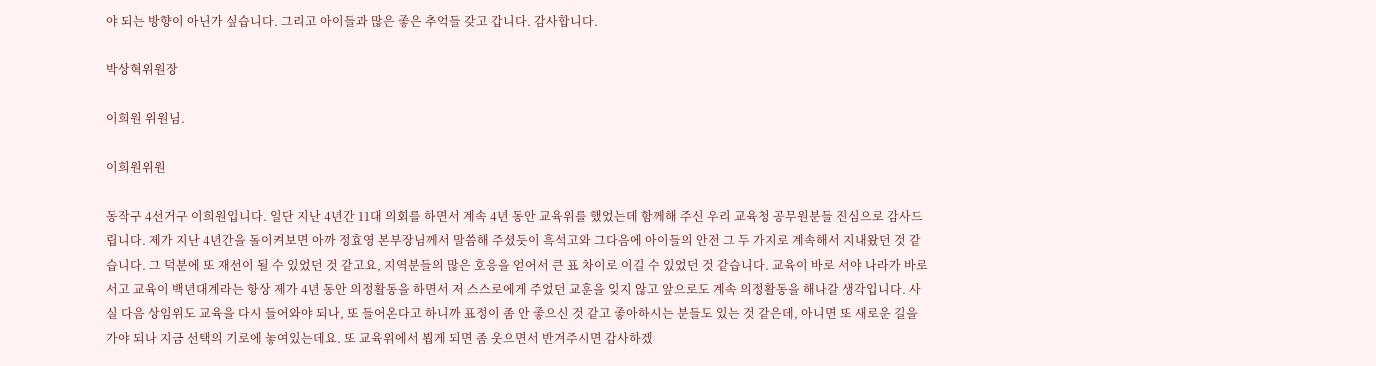야 되는 방향이 아닌가 싶습니다. 그리고 아이들과 많은 좋은 추억들 갖고 갑니다. 감사합니다.

박상혁위원장

이희원 위원님.

이희원위원

동작구 4선거구 이희원입니다. 일단 지난 4년간 11대 의회를 하면서 계속 4년 동안 교육위를 했었는데 함께해 주신 우리 교육청 공무원분들 진심으로 감사드립니다. 제가 지난 4년간을 돌이켜보면 아까 정효영 본부장님께서 말씀해 주셨듯이 흑석고와 그다음에 아이들의 안전 그 두 가지로 계속해서 지내왔던 것 같습니다. 그 덕분에 또 재선이 될 수 있었던 것 같고요, 지역분들의 많은 호응을 얻어서 큰 표 차이로 이길 수 있었던 것 같습니다. 교육이 바로 서야 나라가 바로 서고 교육이 백년대계라는 항상 제가 4년 동안 의정활동을 하면서 저 스스로에게 주었던 교훈을 잊지 않고 앞으로도 계속 의정활동을 해나갈 생각입니다. 사실 다음 상임위도 교육을 다시 들어와야 되나, 또 들어온다고 하니까 표정이 좀 안 좋으신 것 같고 좋아하시는 분들도 있는 것 같은데, 아니면 또 새로운 길을 가야 되나 지금 선택의 기로에 놓여있는데요. 또 교육위에서 뵙게 되면 좀 웃으면서 반겨주시면 감사하겠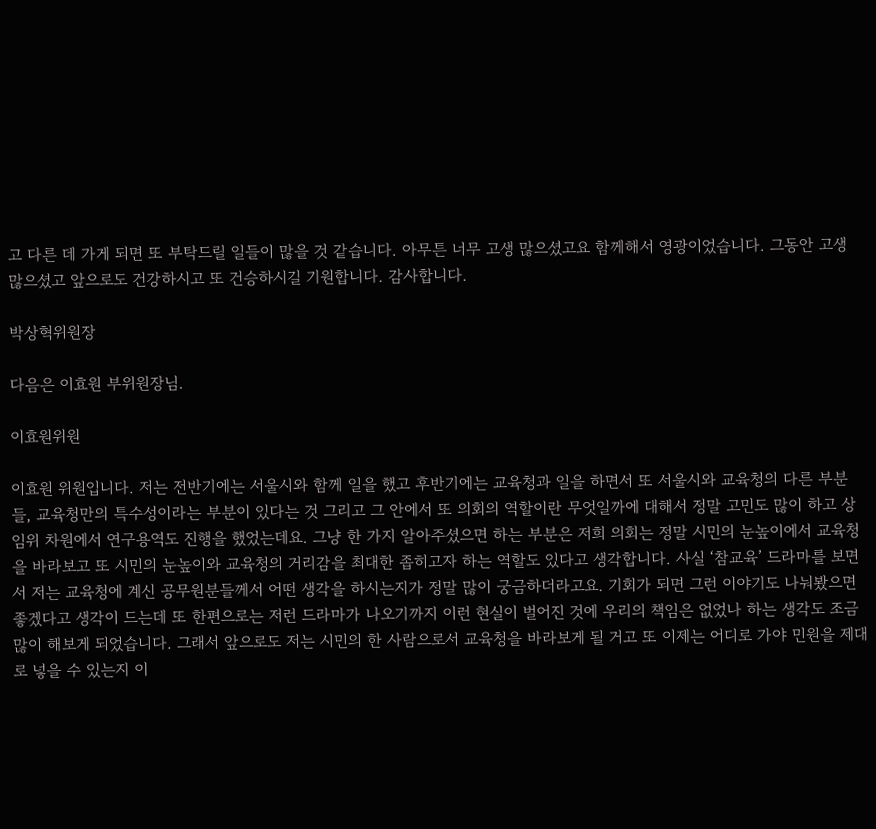고 다른 데 가게 되면 또 부탁드릴 일들이 많을 것 같습니다. 아무튼 너무 고생 많으셨고요 함께해서 영광이었습니다. 그동안 고생 많으셨고 앞으로도 건강하시고 또 건승하시길 기원합니다. 감사합니다.

박상혁위원장

다음은 이효원 부위원장님.

이효원위원

이효원 위원입니다. 저는 전반기에는 서울시와 함께 일을 했고 후반기에는 교육청과 일을 하면서 또 서울시와 교육청의 다른 부분들, 교육청만의 특수성이라는 부분이 있다는 것 그리고 그 안에서 또 의회의 역할이란 무엇일까에 대해서 정말 고민도 많이 하고 상임위 차원에서 연구용역도 진행을 했었는데요. 그냥 한 가지 알아주셨으면 하는 부분은 저희 의회는 정말 시민의 눈높이에서 교육청을 바라보고 또 시민의 눈높이와 교육청의 거리감을 최대한 좁히고자 하는 역할도 있다고 생각합니다. 사실 ‘참교육’ 드라마를 보면서 저는 교육청에 계신 공무원분들께서 어떤 생각을 하시는지가 정말 많이 궁금하더라고요. 기회가 되면 그런 이야기도 나눠봤으면 좋겠다고 생각이 드는데 또 한편으로는 저런 드라마가 나오기까지 이런 현실이 벌어진 것에 우리의 책임은 없었나 하는 생각도 조금 많이 해보게 되었습니다. 그래서 앞으로도 저는 시민의 한 사람으로서 교육청을 바라보게 될 거고 또 이제는 어디로 가야 민원을 제대로 넣을 수 있는지 이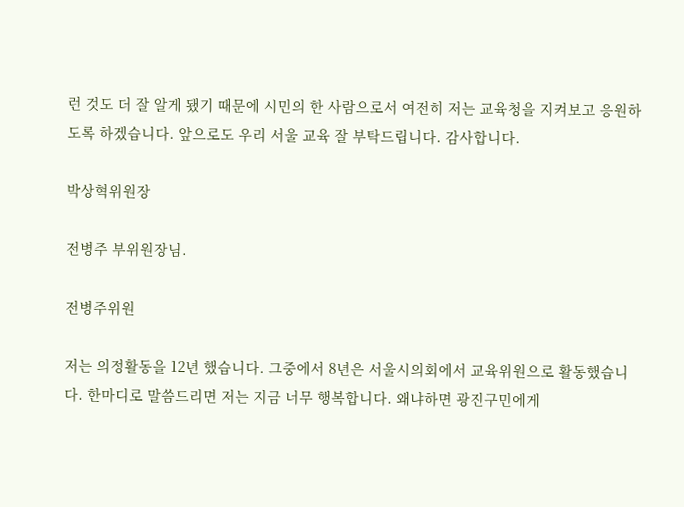런 것도 더 잘 알게 됐기 때문에 시민의 한 사람으로서 여전히 저는 교육청을 지켜보고 응원하도록 하겠습니다. 앞으로도 우리 서울 교육 잘 부탁드립니다. 감사합니다.

박상혁위원장

전병주 부위원장님.

전병주위원

저는 의정활동을 12년 했습니다. 그중에서 8년은 서울시의회에서 교육위원으로 활동했습니다. 한마디로 말씀드리면 저는 지금 너무 행복합니다. 왜냐하면 광진구민에게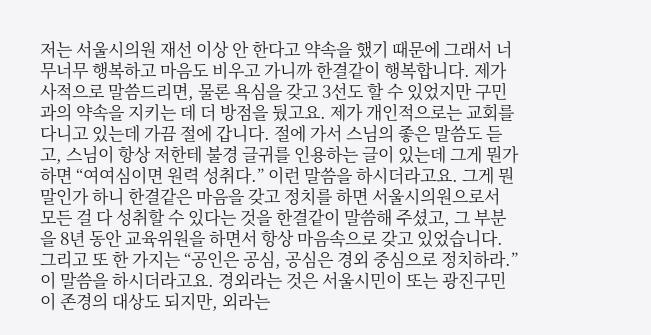저는 서울시의원 재선 이상 안 한다고 약속을 했기 때문에 그래서 너무너무 행복하고 마음도 비우고 가니까 한결같이 행복합니다. 제가 사적으로 말씀드리면, 물론 욕심을 갖고 3선도 할 수 있었지만 구민과의 약속을 지키는 데 더 방점을 뒀고요. 제가 개인적으로는 교회를 다니고 있는데 가끔 절에 갑니다. 절에 가서 스님의 좋은 말씀도 듣고, 스님이 항상 저한테 불경 글귀를 인용하는 글이 있는데 그게 뭔가 하면 “여여심이면 원력 성취다.” 이런 말씀을 하시더라고요. 그게 뭔 말인가 하니 한결같은 마음을 갖고 정치를 하면 서울시의원으로서 모든 걸 다 성취할 수 있다는 것을 한결같이 말씀해 주셨고, 그 부분을 8년 동안 교육위원을 하면서 항상 마음속으로 갖고 있었습니다. 그리고 또 한 가지는 “공인은 공심, 공심은 경외 중심으로 정치하라.” 이 말씀을 하시더라고요. 경외라는 것은 서울시민이 또는 광진구민이 존경의 대상도 되지만, 외라는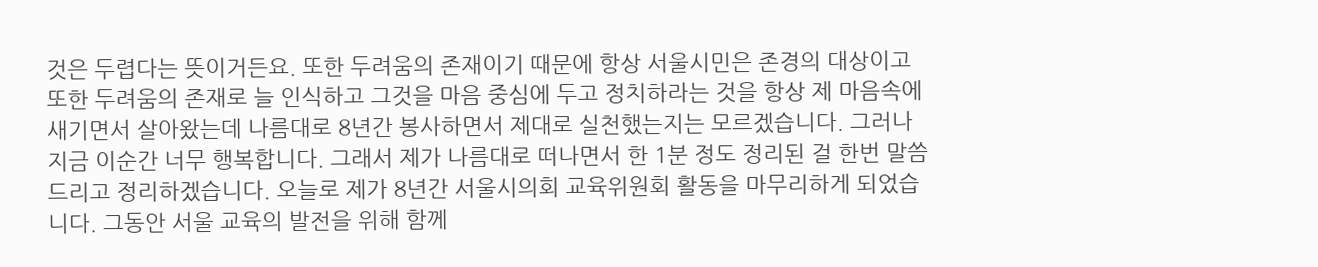것은 두렵다는 뜻이거든요. 또한 두려움의 존재이기 때문에 항상 서울시민은 존경의 대상이고 또한 두려움의 존재로 늘 인식하고 그것을 마음 중심에 두고 정치하라는 것을 항상 제 마음속에 새기면서 살아왔는데 나름대로 8년간 봉사하면서 제대로 실천했는지는 모르겠습니다. 그러나 지금 이순간 너무 행복합니다. 그래서 제가 나름대로 떠나면서 한 1분 정도 정리된 걸 한번 말씀드리고 정리하겠습니다. 오늘로 제가 8년간 서울시의회 교육위원회 활동을 마무리하게 되었습니다. 그동안 서울 교육의 발전을 위해 함께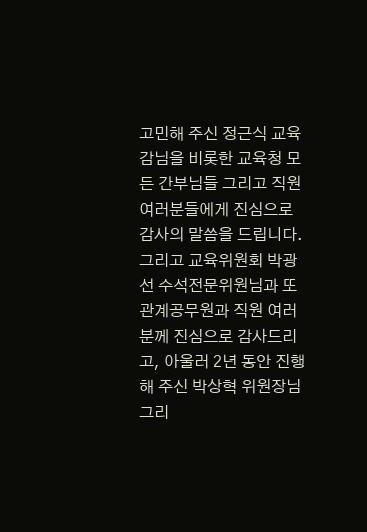고민해 주신 정근식 교육감님을 비롯한 교육청 모든 간부님들 그리고 직원 여러분들에게 진심으로 감사의 말씀을 드립니다. 그리고 교육위원회 박광선 수석전문위원님과 또 관계공무원과 직원 여러분께 진심으로 감사드리고, 아울러 2년 동안 진행해 주신 박상혁 위원장님 그리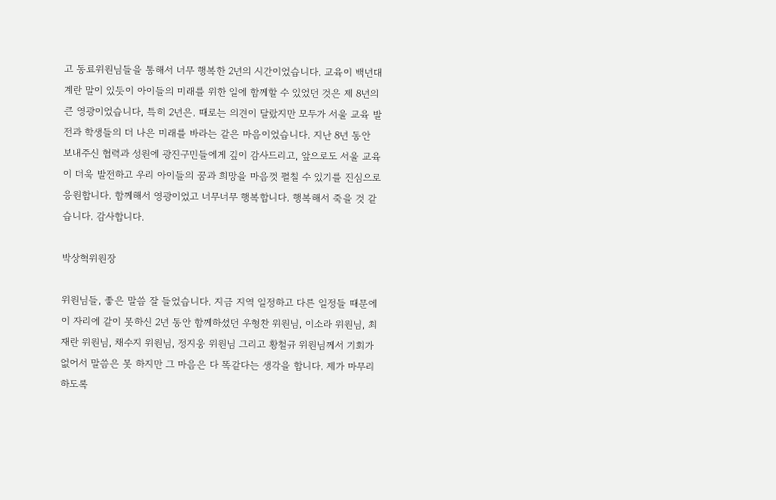고 동료위원님들을 통해서 너무 행복한 2년의 시간이었습니다. 교육이 백년대계란 말이 있듯이 아이들의 미래를 위한 일에 함께할 수 있었던 것은 제 8년의 큰 영광이었습니다, 특히 2년은. 때로는 의견이 달랐지만 모두가 서울 교육 발전과 학생들의 더 나은 미래를 바라는 같은 마음이었습니다. 지난 8년 동안 보내주신 협력과 성원에 광진구민들에게 깊이 감사드리고, 앞으로도 서울 교육이 더욱 발전하고 우리 아이들의 꿈과 희망을 마음껏 펼칠 수 있기를 진심으로 응원합니다. 함께해서 영광이었고 너무너무 행복합니다. 행복해서 죽을 것 같습니다. 감사합니다.

박상혁위원장

위원님들, 좋은 말씀 잘 들었습니다. 지금 지역 일정하고 다른 일정들 때문에 이 자리에 같이 못하신 2년 동안 함께하셨던 우형찬 위원님, 이소라 위원님, 최재란 위원님, 채수지 위원님, 정지웅 위원님 그리고 황철규 위원님께서 기회가 없어서 말씀은 못 하지만 그 마음은 다 똑같다는 생각을 합니다. 제가 마무리하도록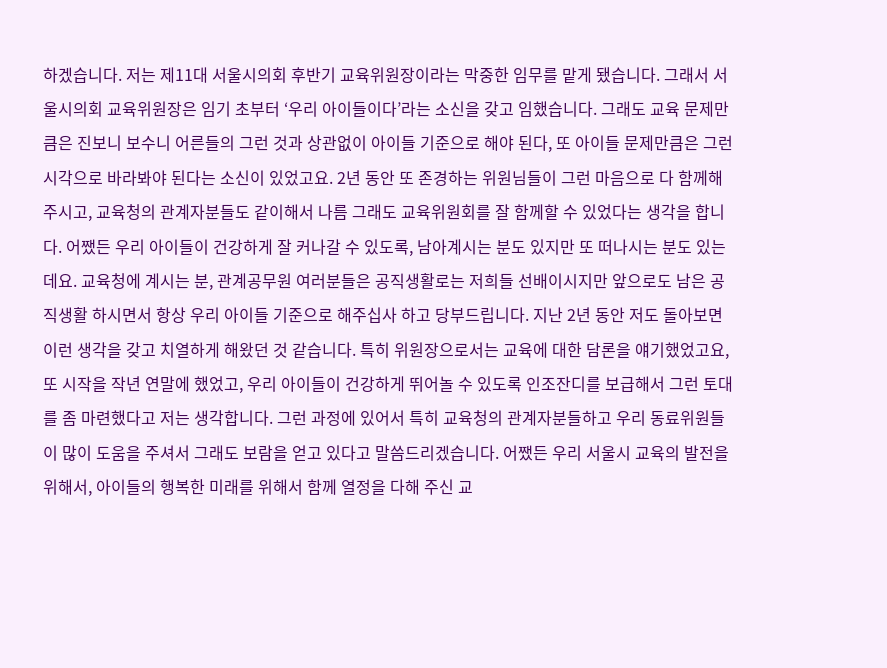하겠습니다. 저는 제11대 서울시의회 후반기 교육위원장이라는 막중한 임무를 맡게 됐습니다. 그래서 서울시의회 교육위원장은 임기 초부터 ‘우리 아이들이다’라는 소신을 갖고 임했습니다. 그래도 교육 문제만큼은 진보니 보수니 어른들의 그런 것과 상관없이 아이들 기준으로 해야 된다, 또 아이들 문제만큼은 그런 시각으로 바라봐야 된다는 소신이 있었고요. 2년 동안 또 존경하는 위원님들이 그런 마음으로 다 함께해 주시고, 교육청의 관계자분들도 같이해서 나름 그래도 교육위원회를 잘 함께할 수 있었다는 생각을 합니다. 어쨌든 우리 아이들이 건강하게 잘 커나갈 수 있도록, 남아계시는 분도 있지만 또 떠나시는 분도 있는데요. 교육청에 계시는 분, 관계공무원 여러분들은 공직생활로는 저희들 선배이시지만 앞으로도 남은 공직생활 하시면서 항상 우리 아이들 기준으로 해주십사 하고 당부드립니다. 지난 2년 동안 저도 돌아보면 이런 생각을 갖고 치열하게 해왔던 것 같습니다. 특히 위원장으로서는 교육에 대한 담론을 얘기했었고요, 또 시작을 작년 연말에 했었고, 우리 아이들이 건강하게 뛰어놀 수 있도록 인조잔디를 보급해서 그런 토대를 좀 마련했다고 저는 생각합니다. 그런 과정에 있어서 특히 교육청의 관계자분들하고 우리 동료위원들이 많이 도움을 주셔서 그래도 보람을 얻고 있다고 말씀드리겠습니다. 어쨌든 우리 서울시 교육의 발전을 위해서, 아이들의 행복한 미래를 위해서 함께 열정을 다해 주신 교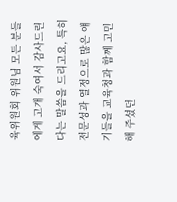육위원회 위원님 모든 분들에게 고개 숙여서 감사드린다는 말씀을 드리고요, 특히 전문성과 열정으로 많은 얘기들을 교육청과 함께 고민해 주셨던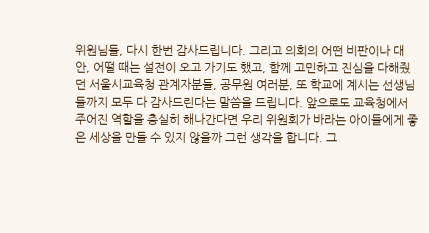위원님들, 다시 한번 감사드립니다. 그리고 의회의 어떤 비판이나 대안, 어떨 때는 설전이 오고 가기도 했고, 함께 고민하고 진심을 다해줬던 서울시교육청 관계자분들, 공무원 여러분, 또 학교에 계시는 선생님들까지 모두 다 감사드린다는 말씀을 드립니다. 앞으로도 교육청에서 주어진 역할을 충실히 해나간다면 우리 위원회가 바라는 아이들에게 좋은 세상을 만들 수 있지 않을까 그런 생각을 합니다. 그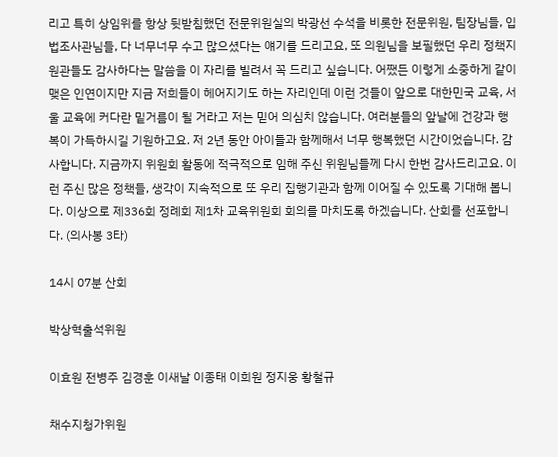리고 특히 상임위를 항상 뒷받침했던 전문위원실의 박광선 수석을 비롯한 전문위원, 팀장님들, 입법조사관님들, 다 너무너무 수고 많으셨다는 얘기를 드리고요, 또 의원님을 보필했던 우리 정책지원관들도 감사하다는 말씀을 이 자리를 빌려서 꼭 드리고 싶습니다. 어쨌든 이렇게 소중하게 같이 맺은 인연이지만 지금 저희들이 헤어지기도 하는 자리인데 이런 것들이 앞으로 대한민국 교육, 서울 교육에 커다란 밑거름이 될 거라고 저는 믿어 의심치 않습니다. 여러분들의 앞날에 건강과 행복이 가득하시길 기원하고요. 저 2년 동안 아이들과 함께해서 너무 행복했던 시간이었습니다. 감사합니다. 지금까지 위원회 활동에 적극적으로 임해 주신 위원님들께 다시 한번 감사드리고요. 이런 주신 많은 정책들, 생각이 지속적으로 또 우리 집행기관과 함께 이어질 수 있도록 기대해 봅니다. 이상으로 제336회 정례회 제1차 교육위원회 회의를 마치도록 하겠습니다. 산회를 선포합니다. (의사봉 3타)

14시 07분 산회

박상혁출석위원

이효원 전병주 김경훈 이새날 이종태 이희원 정지웅 황철규

채수지청가위원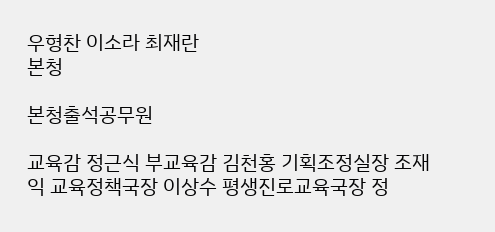우형찬 이소라 최재란
본청

본청출석공무원

교육감 정근식 부교육감 김천홍 기획조정실장 조재익 교육정책국장 이상수 평생진로교육국장 정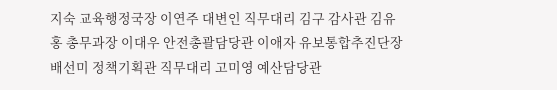지숙 교육행정국장 이연주 대변인 직무대리 김구 감사관 김유홍 총무과장 이대우 안전총괄담당관 이애자 유보통합추진단장 배선미 정책기획관 직무대리 고미영 예산담당관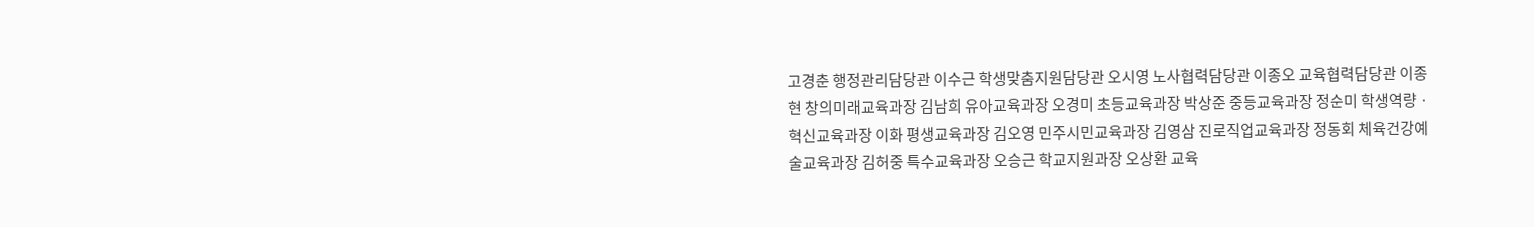고경춘 행정관리담당관 이수근 학생맞춤지원담당관 오시영 노사협력담당관 이종오 교육협력담당관 이종현 창의미래교육과장 김남희 유아교육과장 오경미 초등교육과장 박상준 중등교육과장 정순미 학생역량ㆍ혁신교육과장 이화 평생교육과장 김오영 민주시민교육과장 김영삼 진로직업교육과장 정동회 체육건강예술교육과장 김허중 특수교육과장 오승근 학교지원과장 오상환 교육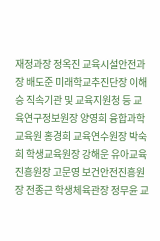재정과장 정옥진 교육시설안전과장 배도준 미래학교추진단장 이해승 직속기관 및 교육지원청 등 교육연구정보원장 양영희 융합과학교육원 홍경희 교육연수원장 박숙희 학생교육원장 강해운 유아교육진흥원장 고문영 보건안전진흥원장 전종근 학생체육관장 정무윤 교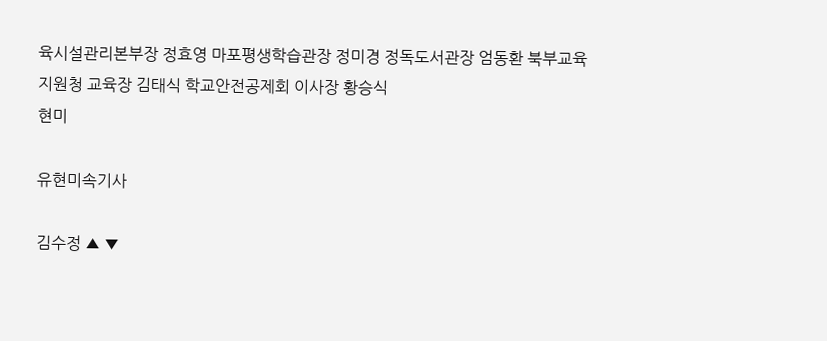육시설관리본부장 정효영 마포평생학습관장 정미경 정독도서관장 엄동환 북부교육지원청 교육장 김태식 학교안전공제회 이사장 황승식
현미

유현미속기사

김수정 ▲ ▼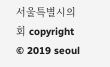서울특별시의회 copyright © 2019 seoul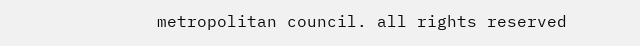metropolitan council. all rights reserved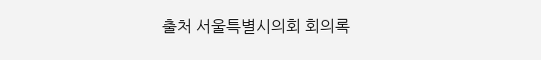출처 서울특별시의회 회의록